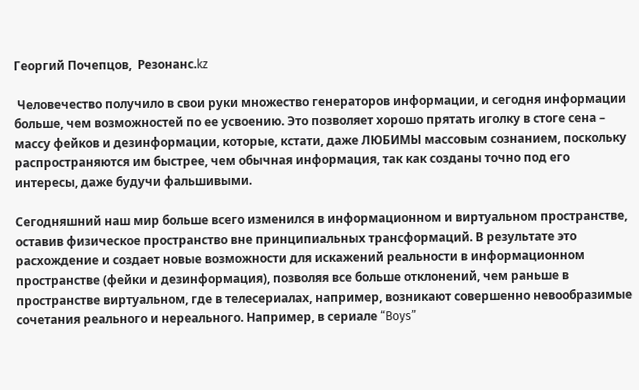Георгий Почепцов,  Резонанс.kz

 Человечество получило в свои руки множество генераторов информации, и сегодня информации больше, чем возможностей по ее усвоению. Это позволяет хорошо прятать иголку в стоге сена – массу фейков и дезинформации, которые, кстати, даже ЛЮБИМЫ массовым сознанием, поскольку распространяются им быстрее, чем обычная информация, так как созданы точно под его интересы, даже будучи фальшивыми.

Сегодняшний наш мир больше всего изменился в информационном и виртуальном пространстве, оставив физическое пространство вне принципиальных трансформаций. В результате это расхождение и создает новые возможности для искажений реальности в информационном пространстве (фейки и дезинформация), позволяя все больше отклонений, чем раньше в пространстве виртуальном, где в телесериалах, например, возникают совершенно невообразимые сочетания реального и нереального. Например, в сериале “Boys”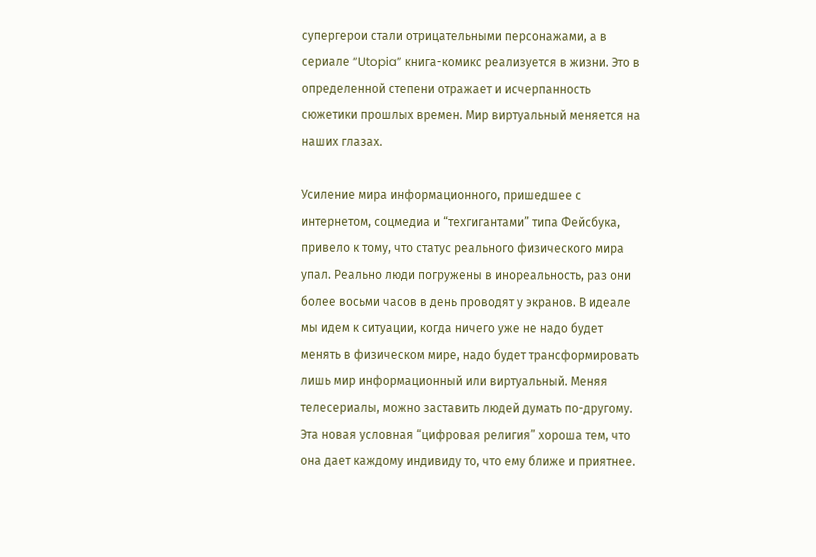супергерои стали отрицательными персонажами, а в сериале “Utopia” книга-комикс реализуется в жизни. Это в определенной степени отражает и исчерпанность сюжетики прошлых времен. Мир виртуальный меняется на наших глазах.

Усиление мира информационного, пришедшее с интернетом, соцмедиа и “техгигантами” типа Фейсбука, привело к тому, что статус реального физического мира упал. Реально люди погружены в инореальность, раз они более восьми часов в день проводят у экранов. В идеале мы идем к ситуации, когда ничего уже не надо будет менять в физическом мире, надо будет трансформировать лишь мир информационный или виртуальный. Меняя телесериалы, можно заставить людей думать по-другому. Эта новая условная “цифровая религия” хороша тем, что она дает каждому индивиду то, что ему ближе и приятнее.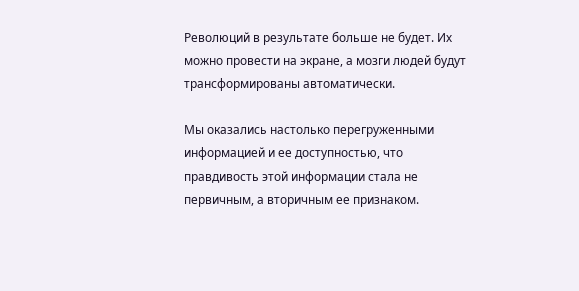Революций в результате больше не будет. Их можно провести на экране, а мозги людей будут трансформированы автоматически.

Мы оказались настолько перегруженными информацией и ее доступностью, что правдивость этой информации стала не первичным, а вторичным ее признаком.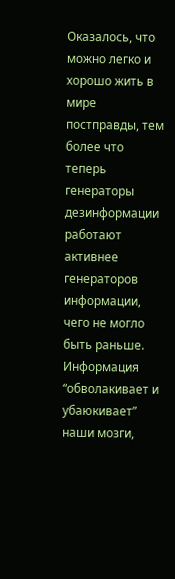Оказалось, что можно легко и хорошо жить в мире постправды, тем более что теперь генераторы дезинформации работают активнее генераторов информации, чего не могло быть раньше. Информация “обволакивает и убаюкивает” наши мозги,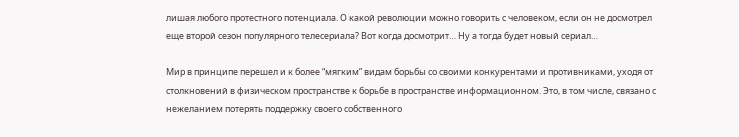лишая любого протестного потенциала. О какой революции можно говорить с человеком, если он не досмотрел еще второй сезон популярного телесериала? Вот когда досмотрит… Ну а тогда будет новый сериал…

Мир в принципе перешел и к более “мягким” видам борьбы со своими конкурентами и противниками, уходя от столкновений в физическом пространстве к борьбе в пространстве информационном. Это, в том числе, связано с нежеланием потерять поддержку своего собственного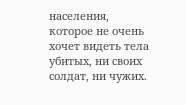населения, которое не очень хочет видеть тела убитых, ни своих солдат, ни чужих.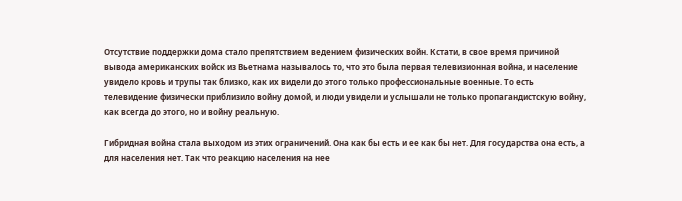Отсутствие поддержки дома стало препятствием ведением физических войн. Кстати, в свое время причиной вывода американских войск из Вьетнама называлось то, что это была первая телевизионная война, и население увидело кровь и трупы так близко, как их видели до этого только профессиональные военные. То есть телевидение физически приблизило войну домой, и люди увидели и услышали не только пропагандистскую войну, как всегда до этого, но и войну реальную.

Гибридная война стала выходом из этих ограничений. Она как бы есть и ее как бы нет. Для государства она есть, а для населения нет. Так что реакцию населения на нее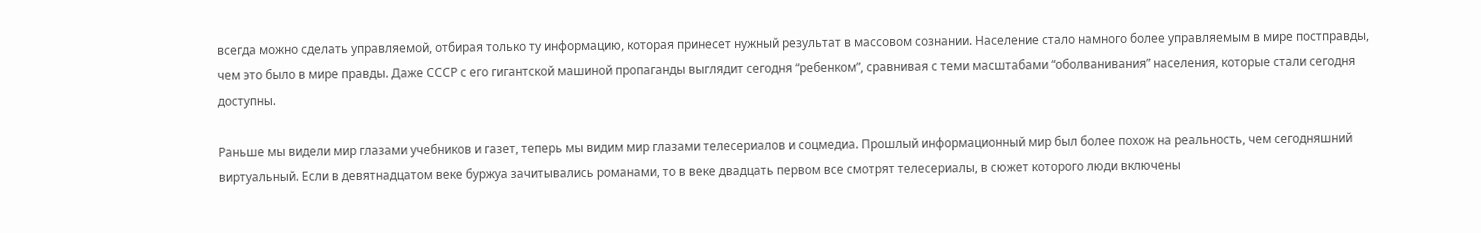всегда можно сделать управляемой, отбирая только ту информацию, которая принесет нужный результат в массовом сознании. Население стало намного более управляемым в мире постправды, чем это было в мире правды. Даже СССР с его гигантской машиной пропаганды выглядит сегодня “ребенком”, сравнивая с теми масштабами “оболванивания” населения, которые стали сегодня доступны.

Раньше мы видели мир глазами учебников и газет, теперь мы видим мир глазами телесериалов и соцмедиа. Прошлый информационный мир был более похож на реальность, чем сегодняшний виртуальный. Если в девятнадцатом веке буржуа зачитывались романами, то в веке двадцать первом все смотрят телесериалы, в сюжет которого люди включены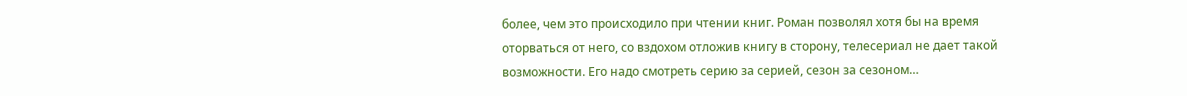более, чем это происходило при чтении книг. Роман позволял хотя бы на время оторваться от него, со вздохом отложив книгу в сторону, телесериал не дает такой возможности. Его надо смотреть серию за серией, сезон за сезоном…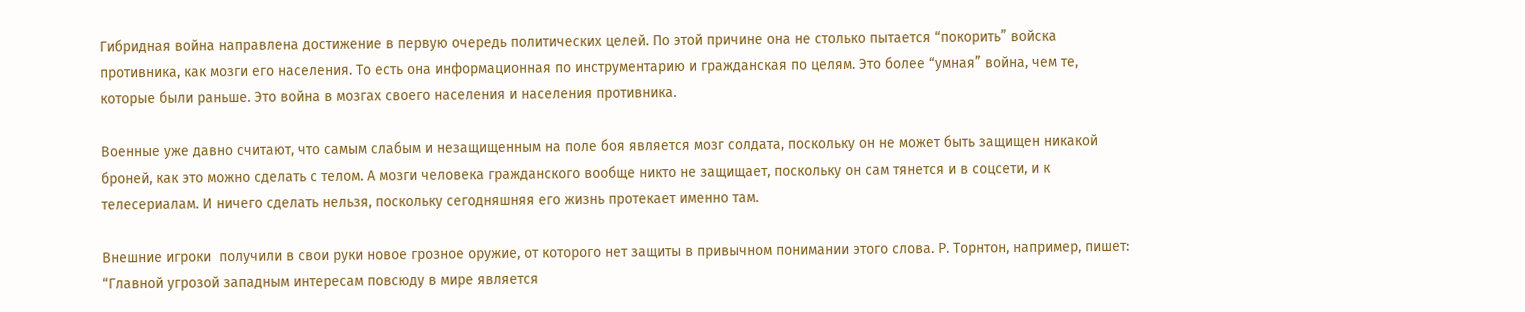Гибридная война направлена достижение в первую очередь политических целей. По этой причине она не столько пытается “покорить” войска противника, как мозги его населения. То есть она информационная по инструментарию и гражданская по целям. Это более “умная” война, чем те, которые были раньше. Это война в мозгах своего населения и населения противника.

Военные уже давно считают, что самым слабым и незащищенным на поле боя является мозг солдата, поскольку он не может быть защищен никакой броней, как это можно сделать с телом. А мозги человека гражданского вообще никто не защищает, поскольку он сам тянется и в соцсети, и к телесериалам. И ничего сделать нельзя, поскольку сегодняшняя его жизнь протекает именно там.

Внешние игроки  получили в свои руки новое грозное оружие, от которого нет защиты в привычном понимании этого слова. Р. Торнтон, например, пишет: “Главной угрозой западным интересам повсюду в мире является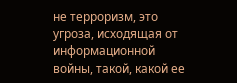не терроризм, это угроза, исходящая от информационной войны, такой, какой ее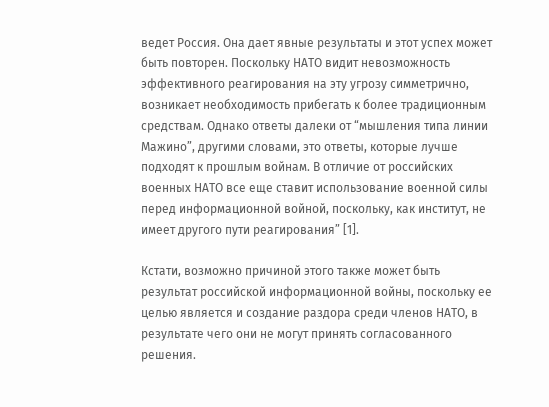ведет Россия. Она дает явные результаты и этот успех может быть повторен. Поскольку НАТО видит невозможность эффективного реагирования на эту угрозу симметрично, возникает необходимость прибегать к более традиционным средствам. Однако ответы далеки от “мышления типа линии Мажино”, другими словами, это ответы, которые лучше подходят к прошлым войнам. В отличие от российских военных НАТО все еще ставит использование военной силы перед информационной войной, поскольку, как институт, не имеет другого пути реагирования” [1].

Кстати, возможно причиной этого также может быть результат российской информационной войны, поскольку ее целью является и создание раздора среди членов НАТО, в результате чего они не могут принять согласованного решения.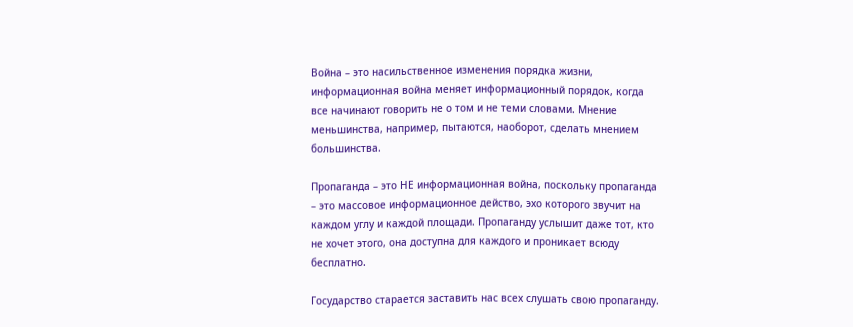Война – это насильственное изменения порядка жизни, информационная война меняет информационный порядок, когда все начинают говорить не о том и не теми словами. Мнение меньшинства, например, пытаются, наоборот, сделать мнением большинства.

Пропаганда – это НЕ информационная война, поскольку пропаганда – это массовое информационное действо, эхо которого звучит на каждом углу и каждой площади. Пропаганду услышит даже тот, кто не хочет этого, она доступна для каждого и проникает всюду бесплатно.

Государство старается заставить нас всех слушать свою пропаганду.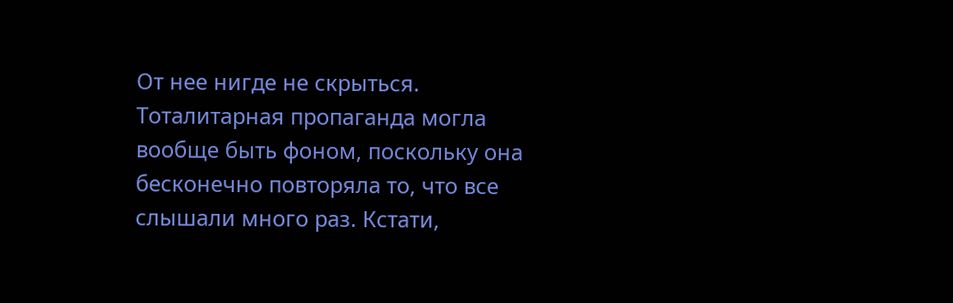От нее нигде не скрыться. Тоталитарная пропаганда могла вообще быть фоном, поскольку она бесконечно повторяла то, что все слышали много раз. Кстати,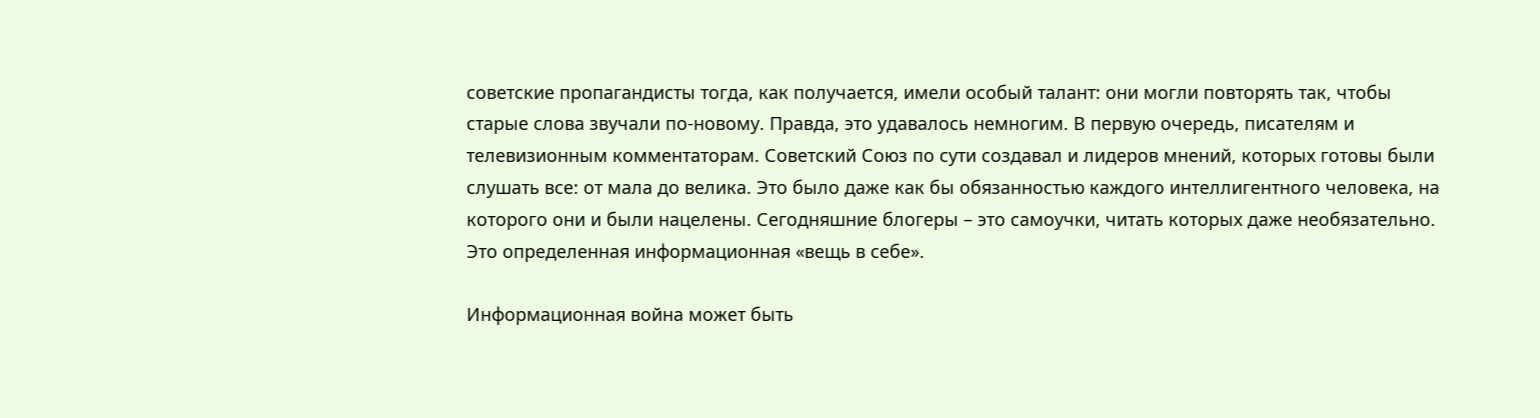советские пропагандисты тогда, как получается, имели особый талант: они могли повторять так, чтобы старые слова звучали по-новому. Правда, это удавалось немногим. В первую очередь, писателям и телевизионным комментаторам. Советский Союз по сути создавал и лидеров мнений, которых готовы были слушать все: от мала до велика. Это было даже как бы обязанностью каждого интеллигентного человека, на которого они и были нацелены. Сегодняшние блогеры – это самоучки, читать которых даже необязательно. Это определенная информационная «вещь в себе».

Информационная война может быть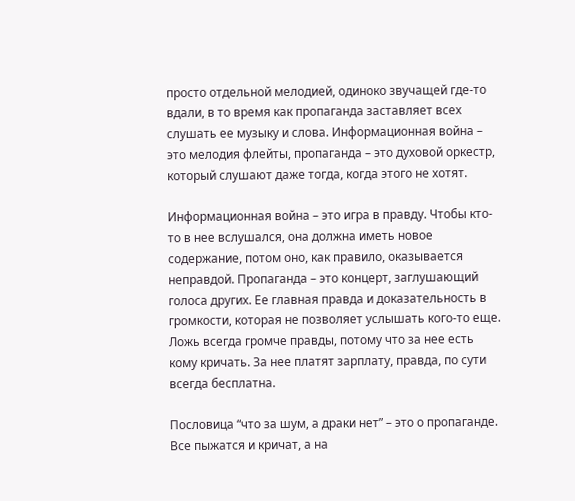просто отдельной мелодией, одиноко звучащей где-то вдали, в то время как пропаганда заставляет всех слушать ее музыку и слова. Информационная война – это мелодия флейты, пропаганда – это духовой оркестр, который слушают даже тогда, когда этого не хотят.

Информационная война – это игра в правду. Чтобы кто-то в нее вслушался, она должна иметь новое содержание, потом оно, как правило, оказывается неправдой. Пропаганда – это концерт, заглушающий голоса других. Ее главная правда и доказательность в громкости, которая не позволяет услышать кого-то еще. Ложь всегда громче правды, потому что за нее есть кому кричать. За нее платят зарплату, правда, по сути всегда бесплатна.

Пословица “что за шум, а драки нет” – это о пропаганде. Все пыжатся и кричат, а на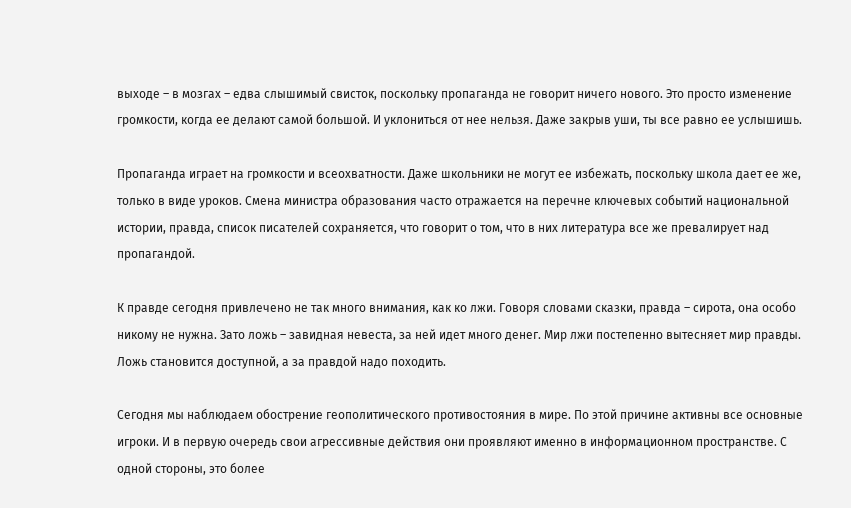выходе – в мозгах – едва слышимый свисток, поскольку пропаганда не говорит ничего нового. Это просто изменение громкости, когда ее делают самой большой. И уклониться от нее нельзя. Даже закрыв уши, ты все равно ее услышишь.

Пропаганда играет на громкости и всеохватности. Даже школьники не могут ее избежать, поскольку школа дает ее же, только в виде уроков. Смена министра образования часто отражается на перечне ключевых событий национальной истории, правда, список писателей сохраняется, что говорит о том, что в них литература все же превалирует над пропагандой.

К правде сегодня привлечено не так много внимания, как ко лжи. Говоря словами сказки, правда – сирота, она особо никому не нужна. Зато ложь – завидная невеста, за ней идет много денег. Мир лжи постепенно вытесняет мир правды. Ложь становится доступной, а за правдой надо походить.

Сегодня мы наблюдаем обострение геополитического противостояния в мире. По этой причине активны все основные игроки. И в первую очередь свои агрессивные действия они проявляют именно в информационном пространстве. С одной стороны, это более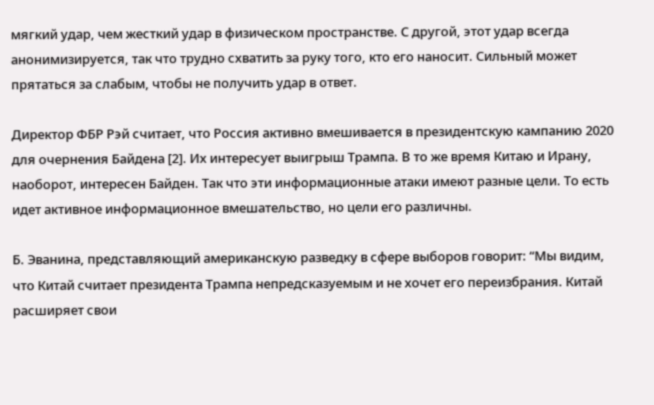мягкий удар, чем жесткий удар в физическом пространстве. С другой, этот удар всегда анонимизируется, так что трудно схватить за руку того, кто его наносит. Сильный может прятаться за слабым, чтобы не получить удар в ответ.

Директор ФБР Рэй считает, что Россия активно вмешивается в президентскую кампанию 2020 для очернения Байдена [2]. Их интересует выигрыш Трампа. В то же время Китаю и Ирану, наоборот, интересен Байден. Так что эти информационные атаки имеют разные цели. То есть идет активное информационное вмешательство, но цели его различны.

Б. Эванина, представляющий американскую разведку в сфере выборов говорит: “Мы видим, что Китай считает президента Трампа непредсказуемым и не хочет его переизбрания. Китай расширяет свои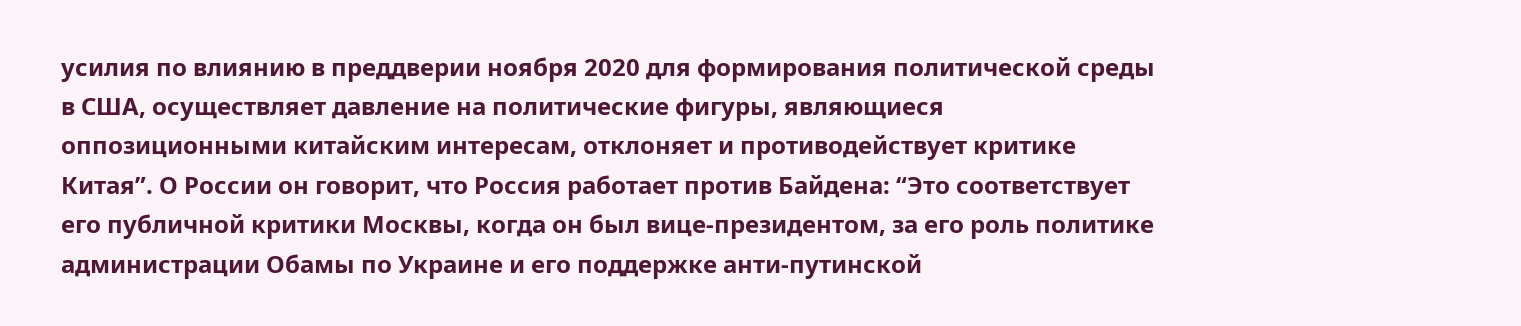усилия по влиянию в преддверии ноября 2020 для формирования политической среды в США, осуществляет давление на политические фигуры, являющиеся оппозиционными китайским интересам, отклоняет и противодействует критике Китая”. О России он говорит, что Россия работает против Байдена: “Это соответствует его публичной критики Москвы, когда он был вице-президентом, за его роль политике администрации Обамы по Украине и его поддержке анти-путинской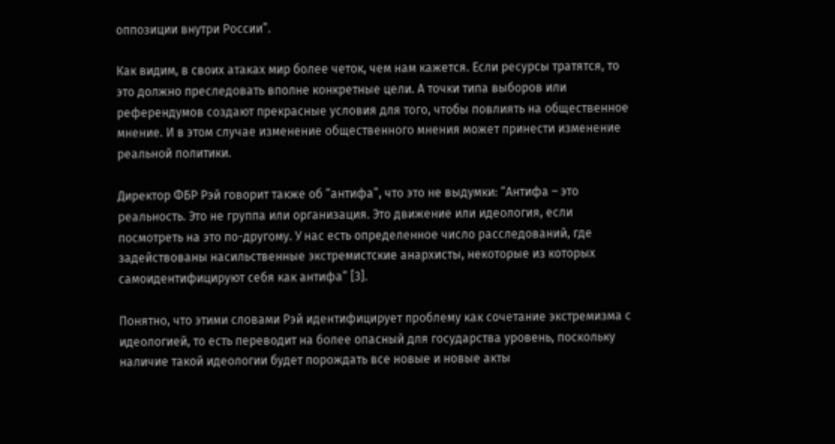оппозиции внутри России”.

Как видим, в своих атаках мир более четок, чем нам кажется. Если ресурсы тратятся, то это должно преследовать вполне конкретные цели. А точки типа выборов или референдумов создают прекрасные условия для того, чтобы повлиять на общественное мнение. И в этом случае изменение общественного мнения может принести изменение реальной политики.

Директор ФБР Рэй говорит также об “антифа”, что это не выдумки: “Антифа – это реальность. Это не группа или организация. Это движение или идеология, если посмотреть на это по-другому. У нас есть определенное число расследований, где задействованы насильственные экстремистские анархисты, некоторые из которых самоидентифицируют себя как антифа” [3].

Понятно, что этими словами Рэй идентифицирует проблему как сочетание экстремизма с идеологией, то есть переводит на более опасный для государства уровень, поскольку наличие такой идеологии будет порождать все новые и новые акты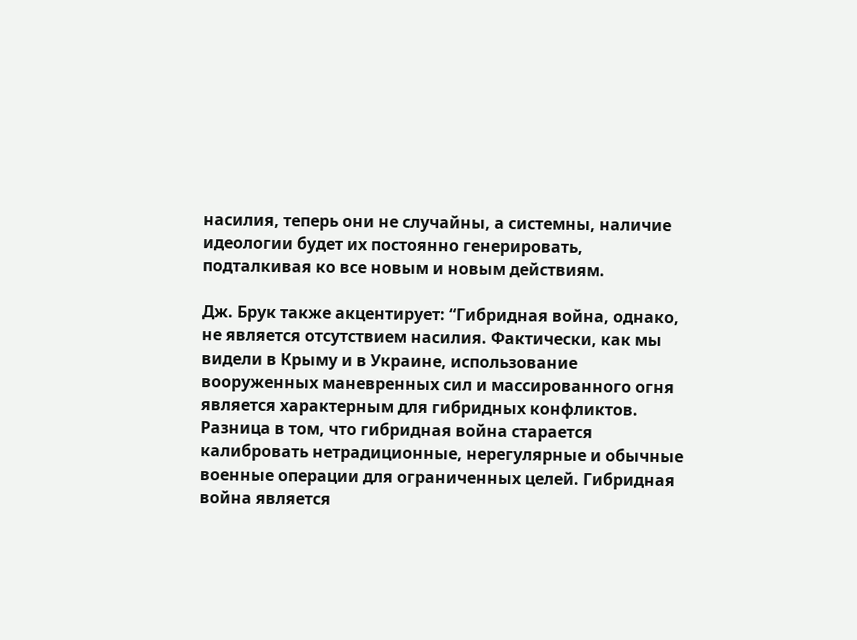насилия, теперь они не случайны, а системны, наличие идеологии будет их постоянно генерировать, подталкивая ко все новым и новым действиям.

Дж. Брук также акцентирует: “Гибридная война, однако, не является отсутствием насилия. Фактически, как мы видели в Крыму и в Украине, использование вооруженных маневренных сил и массированного огня является характерным для гибридных конфликтов. Разница в том, что гибридная война старается калибровать нетрадиционные, нерегулярные и обычные военные операции для ограниченных целей. Гибридная война является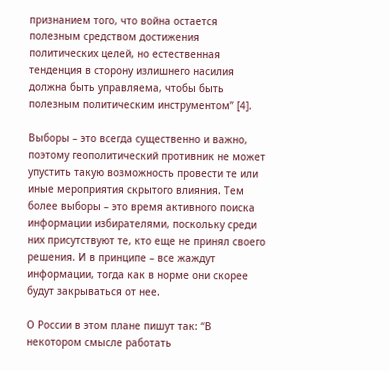признанием того, что война остается полезным средством достижения политических целей, но естественная тенденция в сторону излишнего насилия должна быть управляема, чтобы быть полезным политическим инструментом” [4].

Выборы – это всегда существенно и важно, поэтому геополитический противник не может упустить такую возможность провести те или иные мероприятия скрытого влияния. Тем более выборы – это время активного поиска информации избирателями, поскольку среди них присутствуют те, кто еще не принял своего решения. И в принципе – все жаждут информации, тогда как в норме они скорее будут закрываться от нее.

О России в этом плане пишут так: “В некотором смысле работать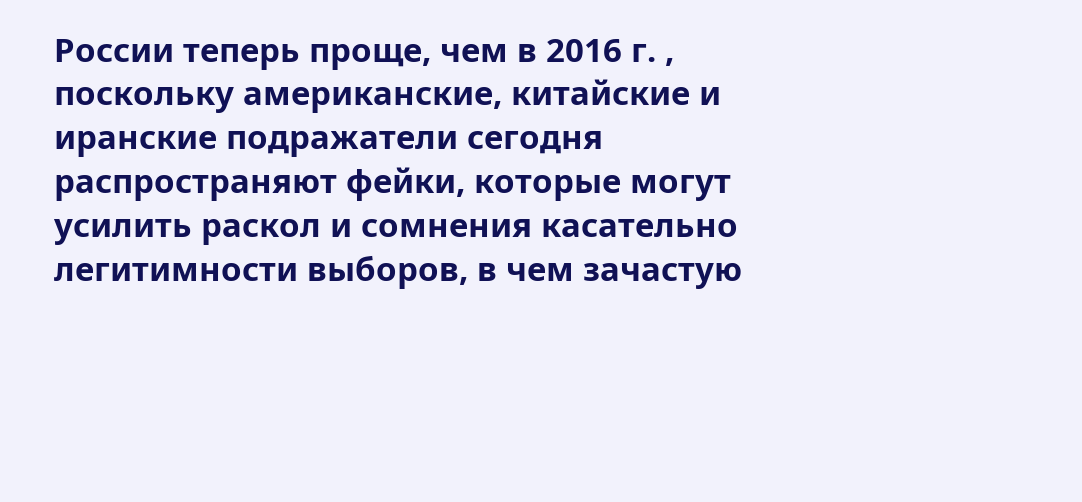России теперь проще, чем в 2016 г. , поскольку американские, китайские и иранские подражатели сегодня распространяют фейки, которые могут усилить раскол и сомнения касательно легитимности выборов, в чем зачастую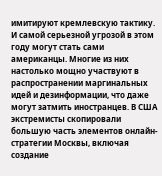имитируют кремлевскую тактику. И самой серьезной угрозой в этом году могут стать сами американцы. Многие из них настолько мощно участвуют в распространении маргинальных идей и дезинформации, что даже могут затмить иностранцев. В США экстремисты скопировали большую часть элементов онлайн-стратегии Москвы, включая создание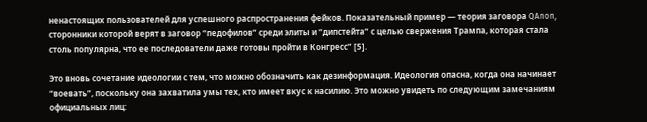ненастоящих пользователей для успешного распространения фейков. Показательный пример — теория заговора QAnon, сторонники которой верят в заговор “педофилов” среди элиты и “дипстейта” с целью свержения Трампа, которая стала столь популярна, что ее последователи даже готовы пройти в Конгресс” [5].

Это вновь сочетание идеологии с тем, что можно обозначить как дезинформация. Идеология опасна, когда она начинает “воевать”, поскольку она захватила умы тех, кто имеет вкус к насилию. Это можно увидеть по следующим замечаниям официальных лиц: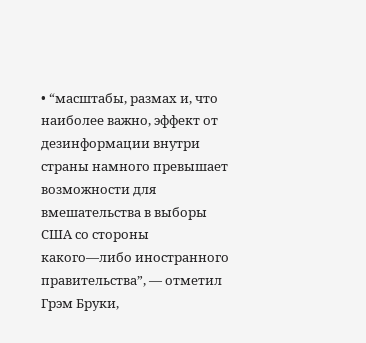• “масштабы, размах и, что наиболее важно, эффект от дезинформации внутри страны намного превышает возможности для вмешательства в выборы США со стороны какого—либо иностранного правительства”, — отметил Грэм Бруки,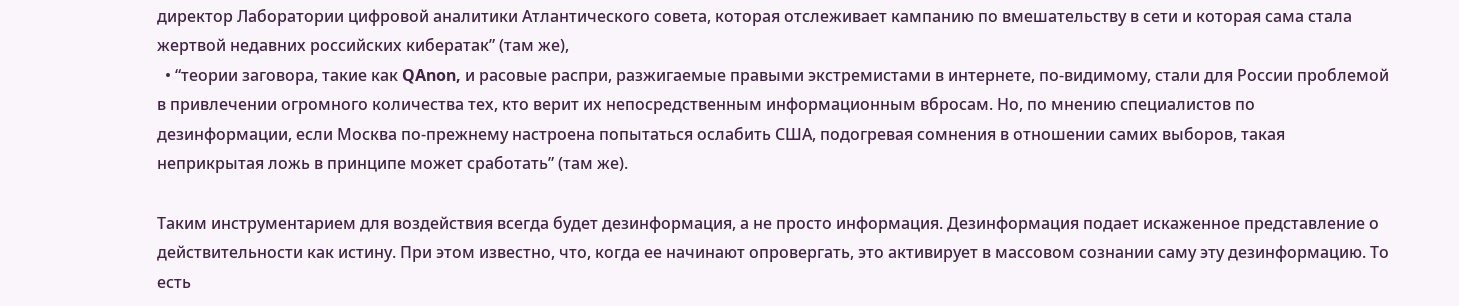директор Лаборатории цифровой аналитики Атлантического совета, которая отслеживает кампанию по вмешательству в сети и которая сама стала жертвой недавних российских кибератак” (там же),
  • “теории заговора, такие как QAnon, и расовые распри, разжигаемые правыми экстремистами в интернете, по-видимому, стали для России проблемой в привлечении огромного количества тех, кто верит их непосредственным информационным вбросам. Но, по мнению специалистов по дезинформации, если Москва по-прежнему настроена попытаться ослабить США, подогревая сомнения в отношении самих выборов, такая неприкрытая ложь в принципе может сработать” (там же).

Таким инструментарием для воздействия всегда будет дезинформация, а не просто информация. Дезинформация подает искаженное представление о действительности как истину. При этом известно, что, когда ее начинают опровергать, это активирует в массовом сознании саму эту дезинформацию. То есть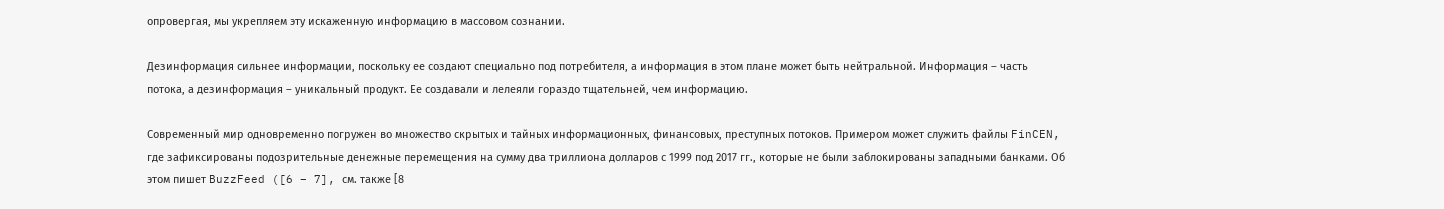опровергая, мы укрепляем эту искаженную информацию в массовом сознании.

Дезинформация сильнее информации, поскольку ее создают специально под потребителя, а информация в этом плане может быть нейтральной. Информация – часть потока, а дезинформация – уникальный продукт. Ее создавали и лелеяли гораздо тщательней, чем информацию.

Современный мир одновременно погружен во множество скрытых и тайных информационных, финансовых, преступных потоков. Примером может служить файлы FinCEN, где зафиксированы подозрительные денежные перемещения на сумму два триллиона долларов с 1999 под 2017 гг., которые не были заблокированы западными банками. Об этом пишет BuzzFeed ([6 – 7], см. также [8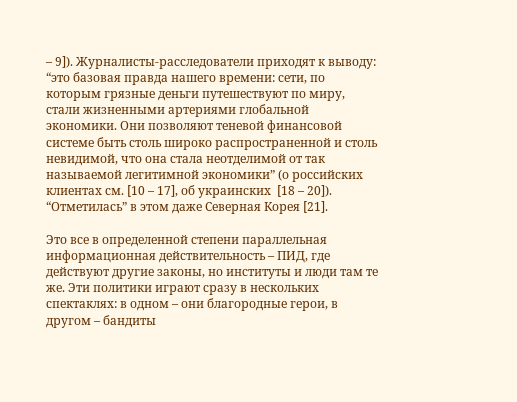– 9]). Журналисты-расследователи приходят к выводу: “это базовая правда нашего времени: сети, по которым грязные деньги путешествуют по миру, стали жизненными артериями глобальной экономики. Они позволяют теневой финансовой системе быть столь широко распространенной и столь невидимой, что она стала неотделимой от так называемой легитимной экономики” (о российских клиентах см. [10 – 17], об украинских  [18 – 20]). “Отметилась” в этом даже Северная Корея [21].

Это все в определенной степени параллельная информационная действительность – ПИД, где действуют другие законы, но институты и люди там те же. Эти политики играют сразу в нескольких спектаклях: в одном – они благородные герои, в другом – бандиты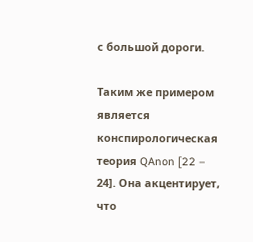с большой дороги.

Таким же примером является конспирологическая теория QAnon [22 – 24]. Она акцентирует, что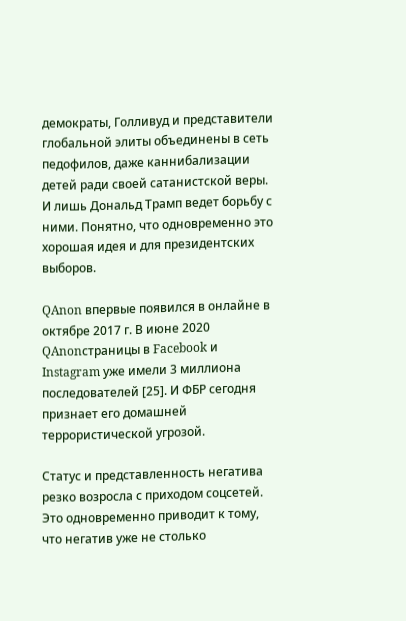демократы, Голливуд и представители глобальной элиты объединены в сеть педофилов, даже каннибализации детей ради своей сатанистской веры. И лишь Дональд Трамп ведет борьбу с ними. Понятно, что одновременно это хорошая идея и для президентских выборов.

QAnon впервые появился в онлайне в октябре 2017 г. В июне 2020 QAnonстраницы в Facebook и Instagram уже имели 3 миллиона последователей [25]. И ФБР сегодня признает его домашней террористической угрозой.

Статус и представленность негатива резко возросла с приходом соцсетей. Это одновременно приводит к тому, что негатив уже не столько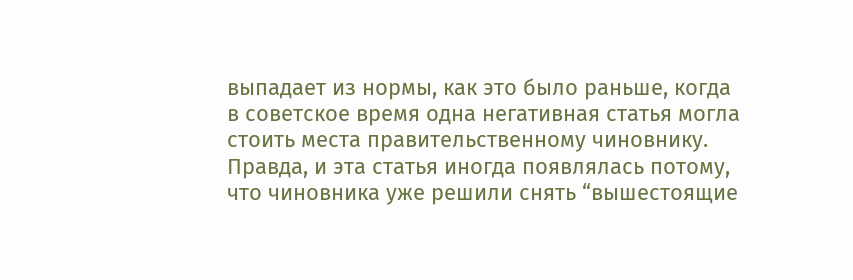выпадает из нормы, как это было раньше, когда в советское время одна негативная статья могла стоить места правительственному чиновнику. Правда, и эта статья иногда появлялась потому, что чиновника уже решили снять “вышестоящие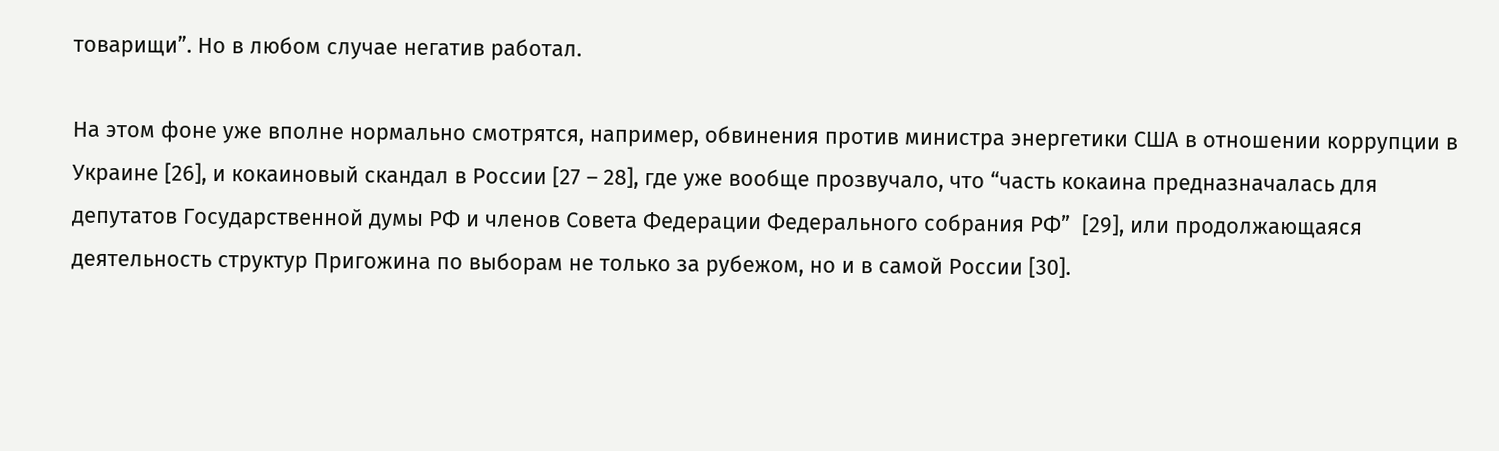товарищи”. Но в любом случае негатив работал.

На этом фоне уже вполне нормально смотрятся, например, обвинения против министра энергетики США в отношении коррупции в Украине [26], и кокаиновый скандал в России [27 – 28], где уже вообще прозвучало, что “часть кокаина предназначалась для депутатов Государственной думы РФ и членов Совета Федерации Федерального собрания РФ”  [29], или продолжающаяся деятельность структур Пригожина по выборам не только за рубежом, но и в самой России [30].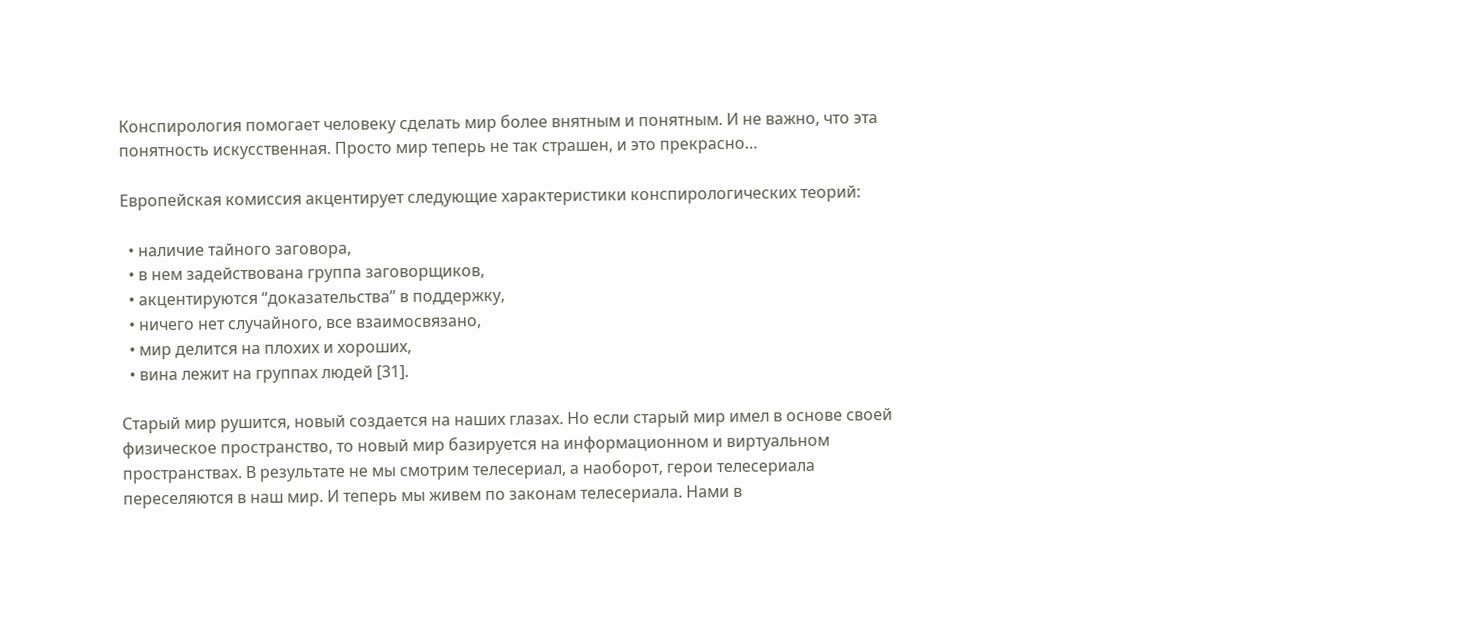Конспирология помогает человеку сделать мир более внятным и понятным. И не важно, что эта понятность искусственная. Просто мир теперь не так страшен, и это прекрасно…

Европейская комиссия акцентирует следующие характеристики конспирологических теорий:

  • наличие тайного заговора,
  • в нем задействована группа заговорщиков,
  • акцентируются “доказательства” в поддержку,
  • ничего нет случайного, все взаимосвязано,
  • мир делится на плохих и хороших,
  • вина лежит на группах людей [31].

Старый мир рушится, новый создается на наших глазах. Но если старый мир имел в основе своей физическое пространство, то новый мир базируется на информационном и виртуальном пространствах. В результате не мы смотрим телесериал, а наоборот, герои телесериала переселяются в наш мир. И теперь мы живем по законам телесериала. Нами в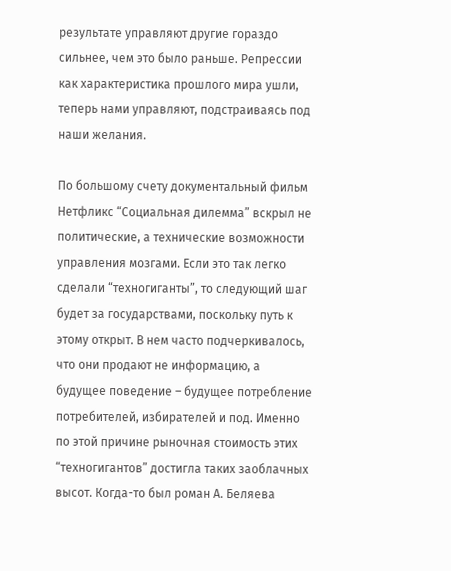результате управляют другие гораздо сильнее, чем это было раньше. Репрессии как характеристика прошлого мира ушли, теперь нами управляют, подстраиваясь под наши желания.

По большому счету документальный фильм Нетфликс “Социальная дилемма” вскрыл не политические, а технические возможности управления мозгами. Если это так легко сделали “техногиганты”, то следующий шаг будет за государствами, поскольку путь к этому открыт. В нем часто подчеркивалось, что они продают не информацию, а будущее поведение – будущее потребление потребителей, избирателей и под. Именно по этой причине рыночная стоимость этих “техногигантов” достигла таких заоблачных высот. Когда-то был роман А. Беляева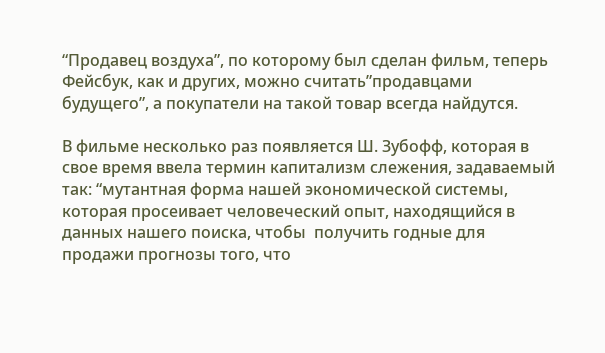“Продавец воздуха”, по которому был сделан фильм, теперь Фейсбук, как и других, можно считать”продавцами будущего”, а покупатели на такой товар всегда найдутся.

В фильме несколько раз появляется Ш. Зубофф, которая в свое время ввела термин капитализм слежения, задаваемый так: “мутантная форма нашей экономической системы, которая просеивает человеческий опыт, находящийся в данных нашего поиска, чтобы  получить годные для продажи прогнозы того, что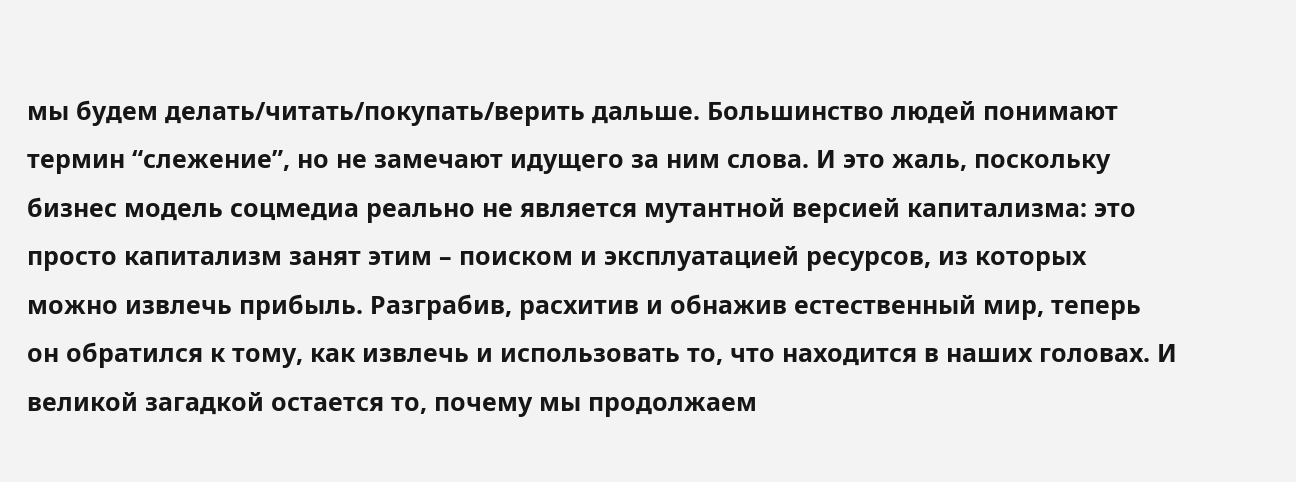мы будем делать/читать/покупать/верить дальше. Большинство людей понимают термин “слежение”, но не замечают идущего за ним слова. И это жаль, поскольку бизнес модель соцмедиа реально не является мутантной версией капитализма: это просто капитализм занят этим – поиском и эксплуатацией ресурсов, из которых можно извлечь прибыль. Разграбив, расхитив и обнажив естественный мир, теперь он обратился к тому, как извлечь и использовать то, что находится в наших головах. И великой загадкой остается то, почему мы продолжаем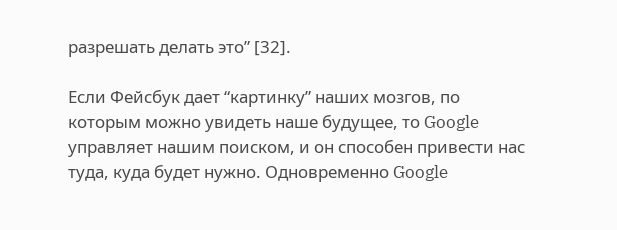разрешать делать это” [32].

Если Фейсбук дает “картинку” наших мозгов, по которым можно увидеть наше будущее, то Google управляет нашим поиском, и он способен привести нас туда, куда будет нужно. Одновременно Google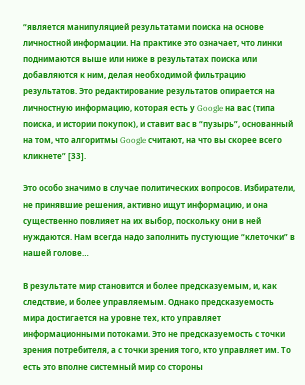“является манипуляцией результатами поиска на основе личностной информации. На практике это означает, что линки поднимаются выше или ниже в результатах поиска или добавляются к ним, делая необходимой фильтрацию результатов. Это редактирование результатов опирается на личностную информацию, которая есть у Google на вас (типа поиска, и истории покупок), и ставит вас в “пузырь”, основанный на том, что алгоритмы Google считают, на что вы скорее всего кликнете” [33].

Это особо значимо в случае политических вопросов. Избиратели, не принявшие решения, активно ищут информацию, и она существенно повлияет на их выбор, поскольку они в ней нуждаются. Нам всегда надо заполнить пустующие “клеточки” в нашей голове…

В результате мир становится и более предсказуемым, и, как следствие, и более управляемым. Однако предсказуемость мира достигается на уровне тех, кто управляет информационными потоками. Это не предсказуемость с точки зрения потребителя, а с точки зрения того, кто управляет им. То есть это вполне системный мир со стороны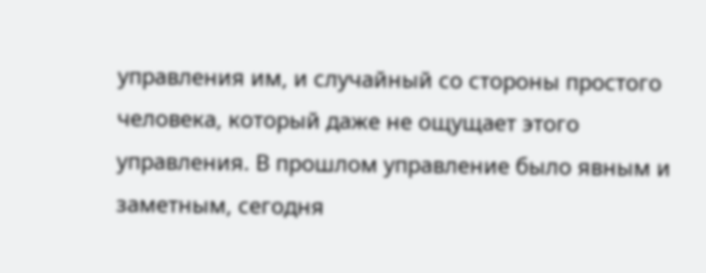управления им, и случайный со стороны простого человека, который даже не ощущает этого управления. В прошлом управление было явным и заметным, сегодня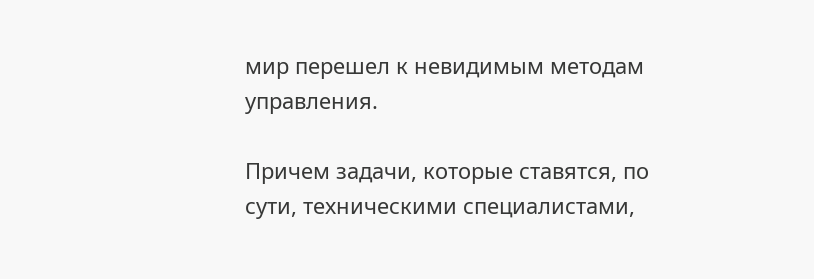мир перешел к невидимым методам управления.

Причем задачи, которые ставятся, по сути, техническими специалистами,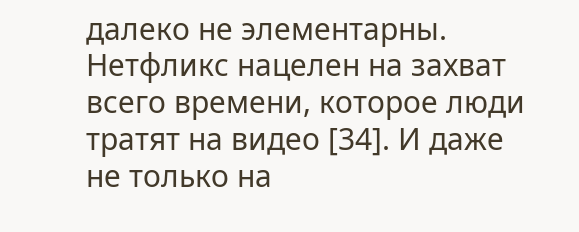далеко не элементарны. Нетфликс нацелен на захват всего времени, которое люди тратят на видео [34]. И даже не только на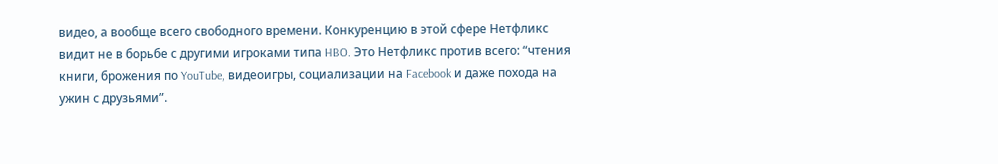видео, а вообще всего свободного времени. Конкуренцию в этой сфере Нетфликс видит не в борьбе с другими игроками типа HBO. Это Нетфликс против всего: “чтения книги, брожения по YouTube, видеоигры, социализации на Facebook и даже похода на ужин с друзьями”.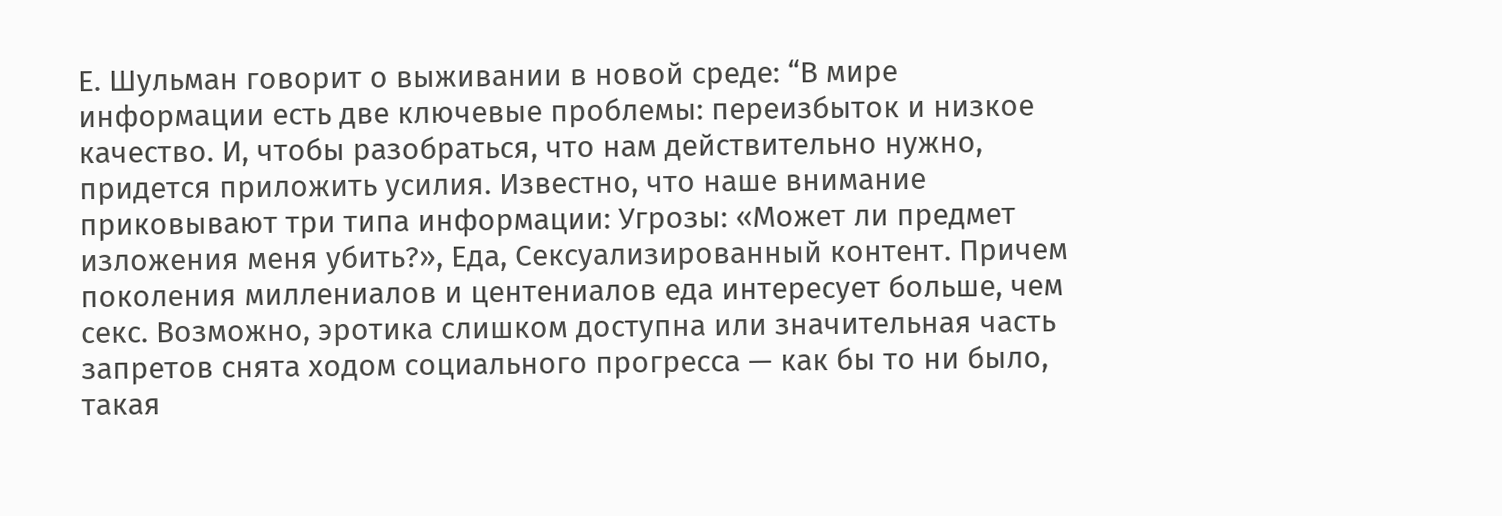Е. Шульман говорит о выживании в новой среде: “В мире информации есть две ключевые проблемы: переизбыток и низкое качество. И, чтобы разобраться, что нам действительно нужно, придется приложить усилия. Известно, что наше внимание приковывают три типа информации: Угрозы: «Может ли предмет изложения меня убить?», Еда, Сексуализированный контент. Причем поколения миллениалов и центениалов еда интересует больше, чем секс. Возможно, эротика слишком доступна или значительная часть запретов снята ходом социального прогресса — как бы то ни было, такая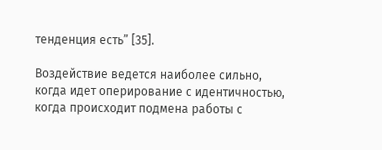тенденция есть” [35].

Воздействие ведется наиболее сильно, когда идет оперирование с идентичностью, когда происходит подмена работы с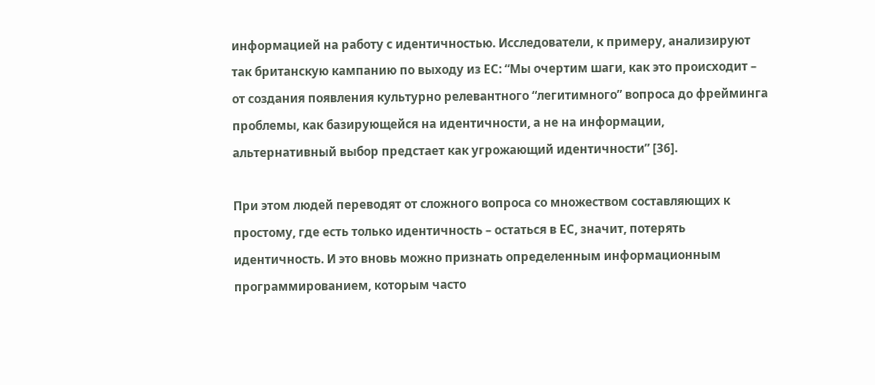информацией на работу с идентичностью. Исследователи, к примеру, анализируют так британскую кампанию по выходу из ЕС: “Мы очертим шаги, как это происходит – от создания появления культурно релевантного “легитимного” вопроса до фрейминга проблемы, как базирующейся на идентичности, а не на информации, альтернативный выбор предстает как угрожающий идентичности” [36].

При этом людей переводят от сложного вопроса со множеством составляющих к простому, где есть только идентичность – остаться в ЕС, значит, потерять идентичность. И это вновь можно признать определенным информационным программированием, которым часто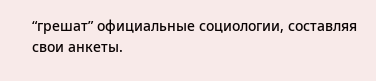“грешат” официальные социологии, составляя свои анкеты.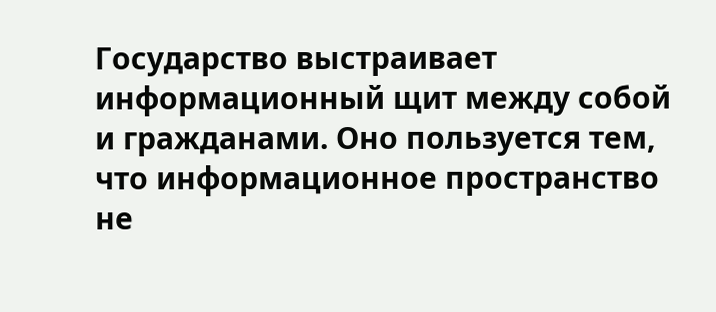Государство выстраивает информационный щит между собой и гражданами. Оно пользуется тем, что информационное пространство не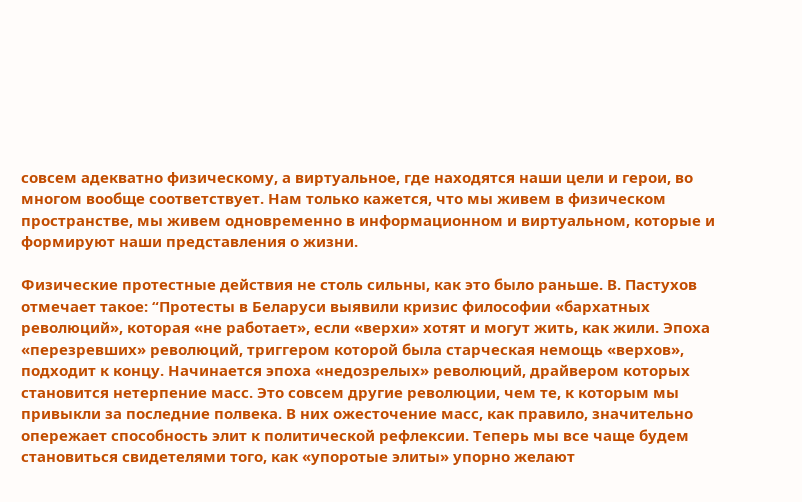совсем адекватно физическому, а виртуальное, где находятся наши цели и герои, во многом вообще соответствует. Нам только кажется, что мы живем в физическом пространстве, мы живем одновременно в информационном и виртуальном, которые и формируют наши представления о жизни.

Физические протестные действия не столь сильны, как это было раньше. В. Пастухов отмечает такое: “Протесты в Беларуси выявили кризис философии «бархатных революций», которая «не работает», если «верхи» хотят и могут жить, как жили. Эпоха «перезревших» революций, триггером которой была старческая немощь «верхов», подходит к концу. Начинается эпоха «недозрелых» революций, драйвером которых становится нетерпение масс. Это совсем другие революции, чем те, к которым мы привыкли за последние полвека. В них ожесточение масс, как правило, значительно опережает способность элит к политической рефлексии. Теперь мы все чаще будем становиться свидетелями того, как «упоротые элиты» упорно желают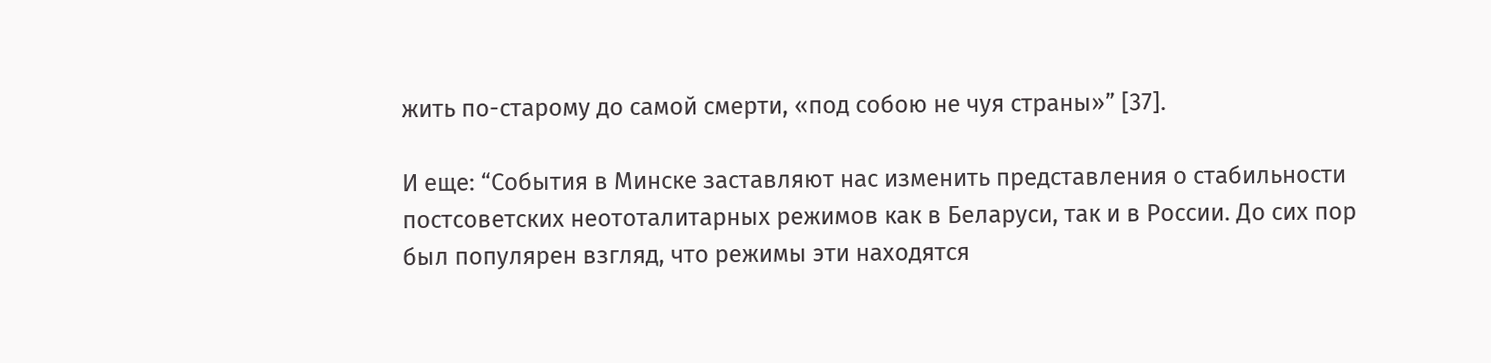жить по-старому до самой смерти, «под собою не чуя страны»” [37].

И еще: “События в Минске заставляют нас изменить представления о стабильности постсоветских неототалитарных режимов как в Беларуси, так и в России. До сих пор был популярен взгляд, что режимы эти находятся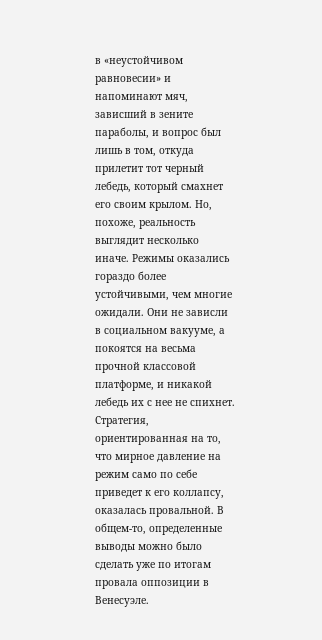в «неустойчивом равновесии» и напоминают мяч, зависший в зените параболы, и вопрос был лишь в том, откуда прилетит тот черный лебедь, который смахнет его своим крылом. Но, похоже, реальность выглядит несколько иначе. Режимы оказались гораздо более устойчивыми, чем многие ожидали. Они не зависли в социальном вакууме, а покоятся на весьма прочной классовой платформе, и никакой лебедь их с нее не спихнет. Стратегия, ориентированная на то, что мирное давление на режим само по себе приведет к его коллапсу, оказалась провальной. В общем-то, определенные выводы можно было сделать уже по итогам провала оппозиции в Венесуэле.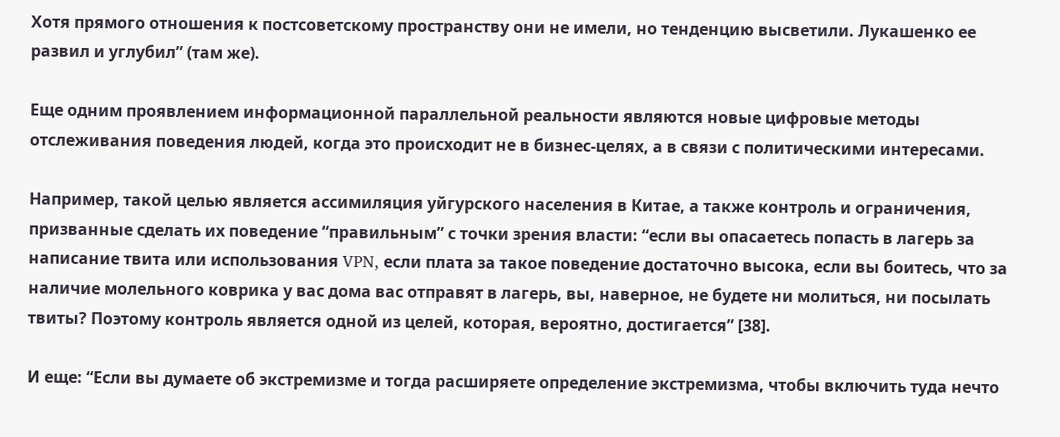Хотя прямого отношения к постсоветскому пространству они не имели, но тенденцию высветили. Лукашенко ее развил и углубил” (там же).

Еще одним проявлением информационной параллельной реальности являются новые цифровые методы отслеживания поведения людей, когда это происходит не в бизнес-целях, а в связи с политическими интересами.

Например, такой целью является ассимиляция уйгурского населения в Китае, а также контроль и ограничения, призванные сделать их поведение “правильным” с точки зрения власти: “если вы опасаетесь попасть в лагерь за написание твита или использования VPN, если плата за такое поведение достаточно высока, если вы боитесь, что за наличие молельного коврика у вас дома вас отправят в лагерь, вы, наверное, не будете ни молиться, ни посылать твиты? Поэтому контроль является одной из целей, которая, вероятно, достигается” [38].

И еще: “Если вы думаете об экстремизме и тогда расширяете определение экстремизма, чтобы включить туда нечто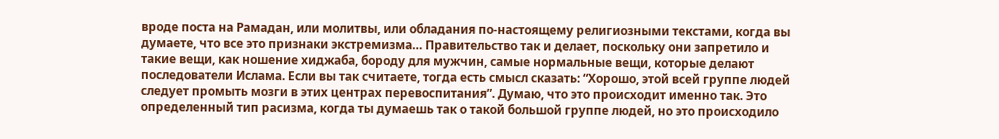вроде поста на Рамадан, или молитвы, или обладания по-настоящему религиозными текстами, когда вы думаете, что все это признаки экстремизма… Правительство так и делает, поскольку они запретило и такие вещи, как ношение хиджаба, бороду для мужчин, самые нормальные вещи, которые делают последователи Ислама. Если вы так считаете, тогда есть смысл сказать: “Хорошо, этой всей группе людей следует промыть мозги в этих центрах перевоспитания”. Думаю, что это происходит именно так. Это определенный тип расизма, когда ты думаешь так о такой большой группе людей, но это происходило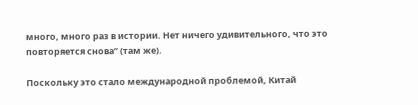много, много раз в истории. Нет ничего удивительного, что это повторяется снова” (там же).

Поскольку это стало международной проблемой, Китай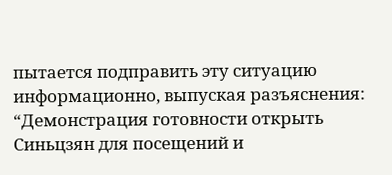пытается подправить эту ситуацию информационно, выпуская разъяснения: “Демонстрация готовности открыть Синьцзян для посещений и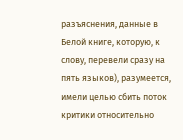разъяснения, данные в Белой книге, которую, к слову, перевели сразу на пять языков), разумеется, имели целью сбить поток критики относительно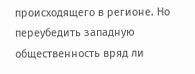происходящего в регионе. Но переубедить западную общественность вряд ли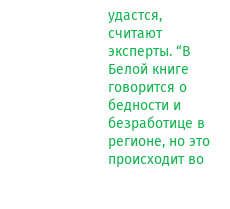удастся, считают эксперты. “В Белой книге говорится о бедности и безработице в регионе, но это происходит во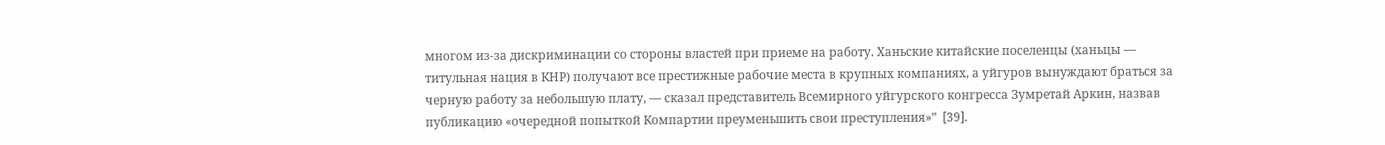многом из-за дискриминации со стороны властей при приеме на работу. Ханьские китайские поселенцы (ханьцы — титульная нация в КНР) получают все престижные рабочие места в крупных компаниях, а уйгуров вынуждают браться за черную работу за небольшую плату, — сказал представитель Всемирного уйгурского конгресса Зумретай Аркин, назвав публикацию «очередной попыткой Компартии преуменьшить свои преступления»”  [39].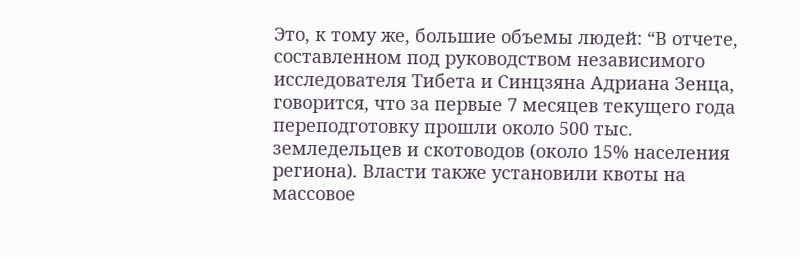Это, к тому же, большие объемы людей: “В отчете, составленном под руководством независимого исследователя Тибета и Синцзяна Адриана Зенца, говорится, что за первые 7 месяцев текущего года переподготовку прошли около 500 тыс. земледельцев и скотоводов (около 15% населения региона). Власти также установили квоты на массовое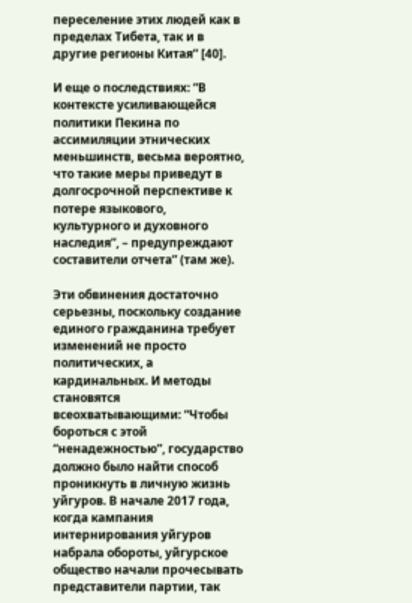переселение этих людей как в пределах Тибета, так и в другие регионы Китая” [40].

И еще о последствиях: “В контексте усиливающейся политики Пекина по ассимиляции этнических меньшинств, весьма вероятно, что такие меры приведут в долгосрочной перспективе к потере языкового, культурного и духовного наследия”, – предупреждают составители отчета” (там же).

Эти обвинения достаточно серьезны, поскольку создание единого гражданина требует изменений не просто политических, а кардинальных. И методы становятся всеохватывающими: “Чтобы бороться с этой “ненадежностью”, государство должно было найти способ проникнуть в личную жизнь уйгуров. В начале 2017 года, когда кампания интернирования уйгуров набрала обороты, уйгурское общество начали прочесывать представители партии, так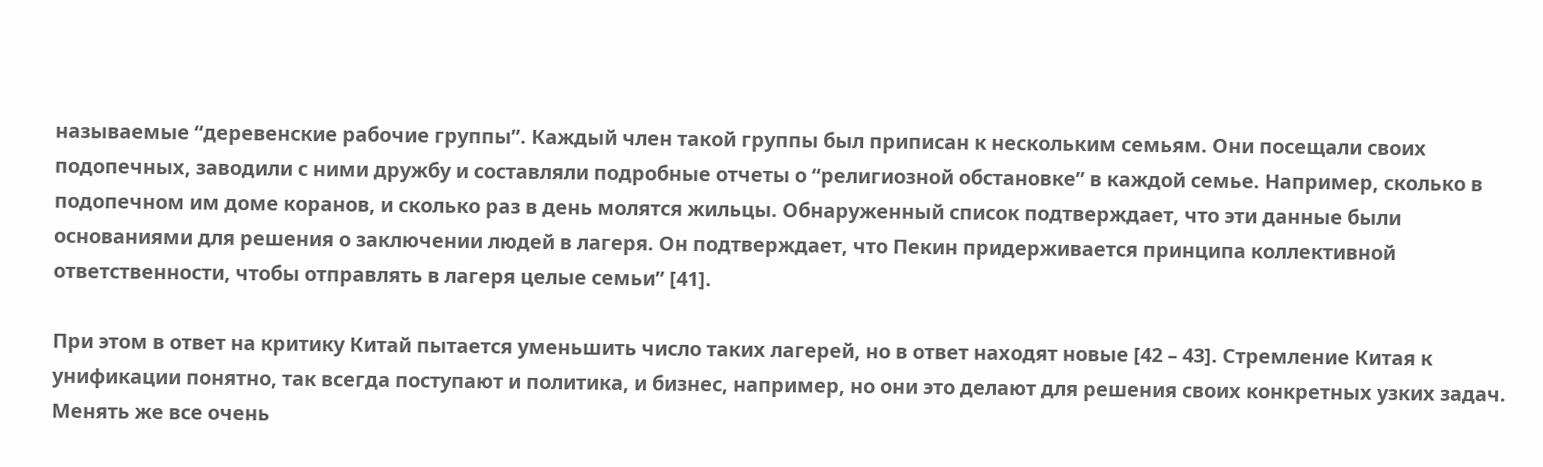называемые “деревенские рабочие группы”. Каждый член такой группы был приписан к нескольким семьям. Они посещали своих подопечных, заводили с ними дружбу и составляли подробные отчеты о “религиозной обстановке” в каждой семье. Например, сколько в подопечном им доме коранов, и сколько раз в день молятся жильцы. Обнаруженный список подтверждает, что эти данные были основаниями для решения о заключении людей в лагеря. Он подтверждает, что Пекин придерживается принципа коллективной ответственности, чтобы отправлять в лагеря целые семьи” [41].

При этом в ответ на критику Китай пытается уменьшить число таких лагерей, но в ответ находят новые [42 – 43]. Стремление Китая к унификации понятно, так всегда поступают и политика, и бизнес, например, но они это делают для решения своих конкретных узких задач. Менять же все очень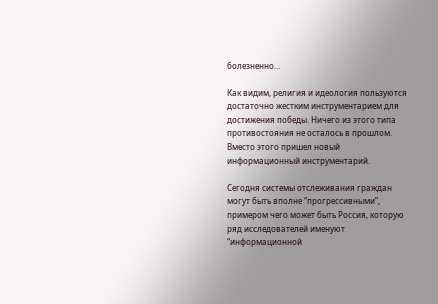болезненно…

Как видим, религия и идеология пользуются достаточно жестким инструментарием для достижения победы. Ничего из этого типа противостояния не осталось в прошлом. Вместо этого пришел новый информационный инструментарий.

Сегодня системы отслеживания граждан могут быть вполне “прогрессивными”, примером чего может быть Россия, которую ряд исследователей именуют “информационной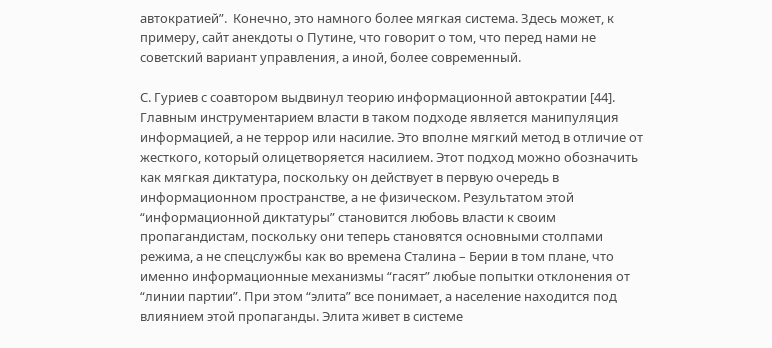автократией”.  Конечно, это намного более мягкая система. Здесь может, к примеру, сайт анекдоты о Путине, что говорит о том, что перед нами не советский вариант управления, а иной, более современный.

С. Гуриев с соавтором выдвинул теорию информационной автократии [44]. Главным инструментарием власти в таком подходе является манипуляция информацией, а не террор или насилие. Это вполне мягкий метод в отличие от жесткого, который олицетворяется насилием. Этот подход можно обозначить как мягкая диктатура, поскольку он действует в первую очередь в информационном пространстве, а не физическом. Результатом этой “информационной диктатуры” становится любовь власти к своим пропагандистам, поскольку они теперь становятся основными столпами режима, а не спецслужбы как во времена Сталина – Берии в том плане, что именно информационные механизмы “гасят” любые попытки отклонения от “линии партии”. При этом “элита” все понимает, а население находится под влиянием этой пропаганды. Элита живет в системе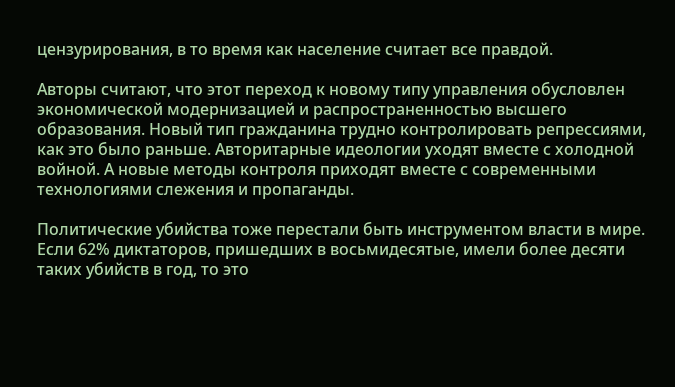цензурирования, в то время как население считает все правдой.

Авторы считают, что этот переход к новому типу управления обусловлен экономической модернизацией и распространенностью высшего образования. Новый тип гражданина трудно контролировать репрессиями, как это было раньше. Авторитарные идеологии уходят вместе с холодной войной. А новые методы контроля приходят вместе с современными технологиями слежения и пропаганды.

Политические убийства тоже перестали быть инструментом власти в мире. Если 62% диктаторов, пришедших в восьмидесятые, имели более десяти таких убийств в год, то это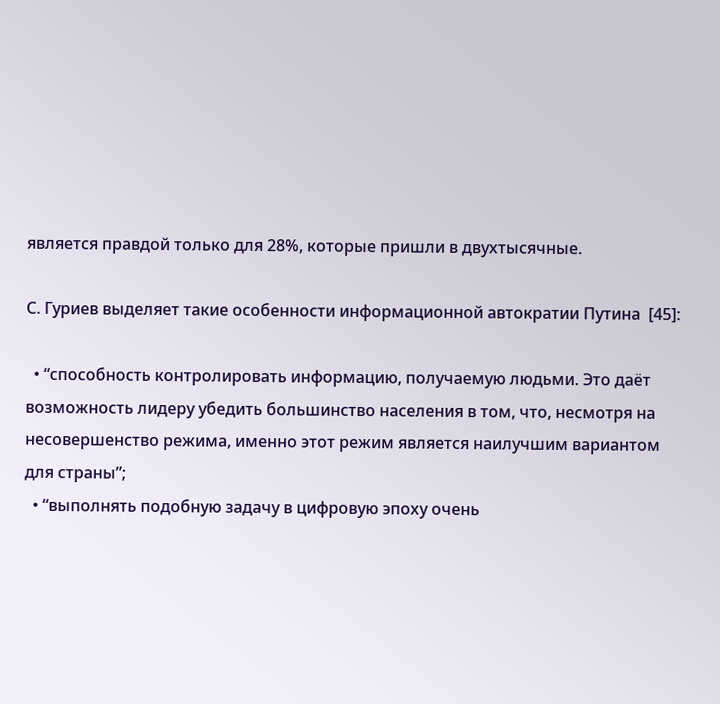является правдой только для 28%, которые пришли в двухтысячные.

С. Гуриев выделяет такие особенности информационной автократии Путина  [45]:

  • “способность контролировать информацию, получаемую людьми. Это даёт возможность лидеру убедить большинство населения в том, что, несмотря на несовершенство режима, именно этот режим является наилучшим вариантом для страны”;
  • “выполнять подобную задачу в цифровую эпоху очень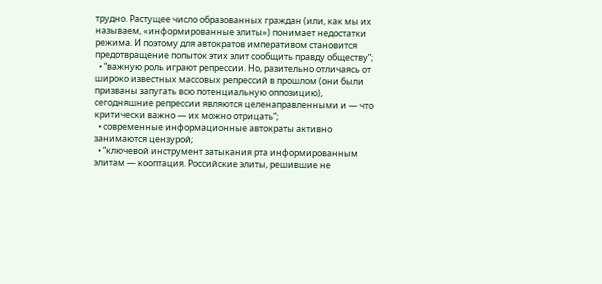трудно. Растущее число образованных граждан (или, как мы их называем, «информированные элиты») понимает недостатки режима. И поэтому для автократов императивом становится предотвращение попыток этих элит сообщить правду обществу”;
  • “важную роль играют репрессии. Но, разительно отличаясь от широко известных массовых репрессий в прошлом (они были призваны запугать всю потенциальную оппозицию), сегодняшние репрессии являются целенаправленными и — что критически важно — их можно отрицать”;
  • современные информационные автократы активно занимаются цензурой;
  • “ключевой инструмент затыкания рта информированным элитам — кооптация. Российские элиты, решившие не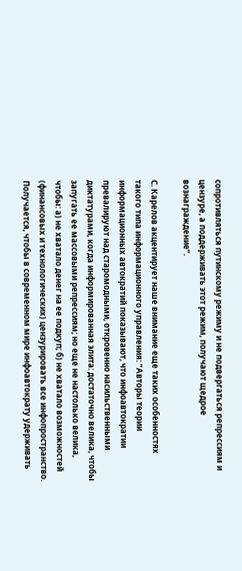сопротивляться путинскому режиму и не подвергаться репрессиям и цензуре, а поддерживать этот режим, получают щедрое вознаграждение”.

С. Карелов акцентирует наше внимание еще таких особенностях такого типа информационного управления: “Авторы теории информационных автократий показывают, что инфоавтократии превалируют над старомодными, откровенно насильственными диктатурами, когда информированная элита: достаточно велика, чтобы запугать ее массовыми репрессиям; но еще не настолько велика, чтобы: а) не хватало денег на ее подкуп; б) не хватало возможностей (финансовых и технологических) цензурировать все инфопространство. Получается, чтобы в современном мире инфоавтократу удерживать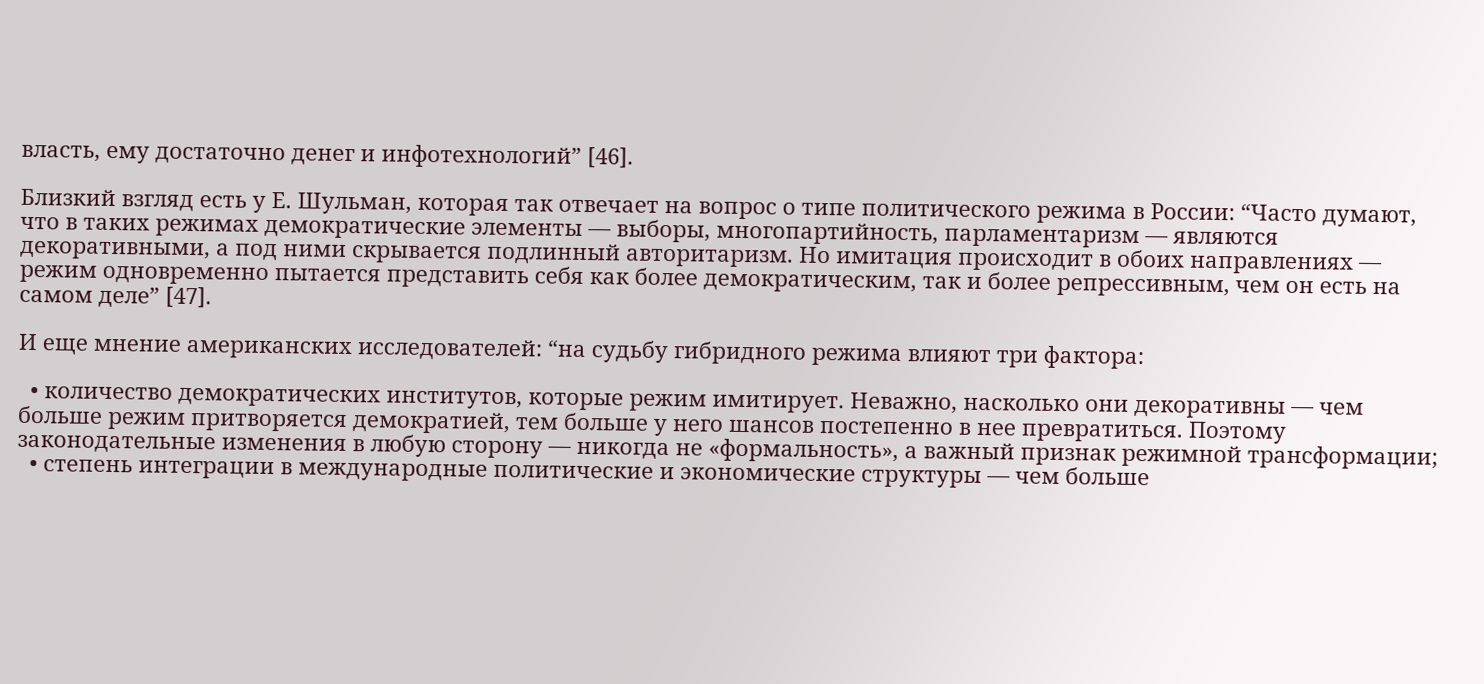власть, ему достаточно денег и инфотехнологий” [46].

Близкий взгляд есть у Е. Шульман, которая так отвечает на вопрос о типе политического режима в России: “Часто думают, что в таких режимах демократические элементы — выборы, многопартийность, парламентаризм — являются декоративными, а под ними скрывается подлинный авторитаризм. Но имитация происходит в обоих направлениях — режим одновременно пытается представить себя как более демократическим, так и более репрессивным, чем он есть на самом деле” [47].

И еще мнение американских исследователей: “на судьбу гибридного режима влияют три фактора:

  • количество демократических институтов, которые режим имитирует. Неважно, насколько они декоративны — чем больше режим притворяется демократией, тем больше у него шансов постепенно в нее превратиться. Поэтому законодательные изменения в любую сторону — никогда не «формальность», а важный признак режимной трансформации;
  • степень интеграции в международные политические и экономические структуры — чем больше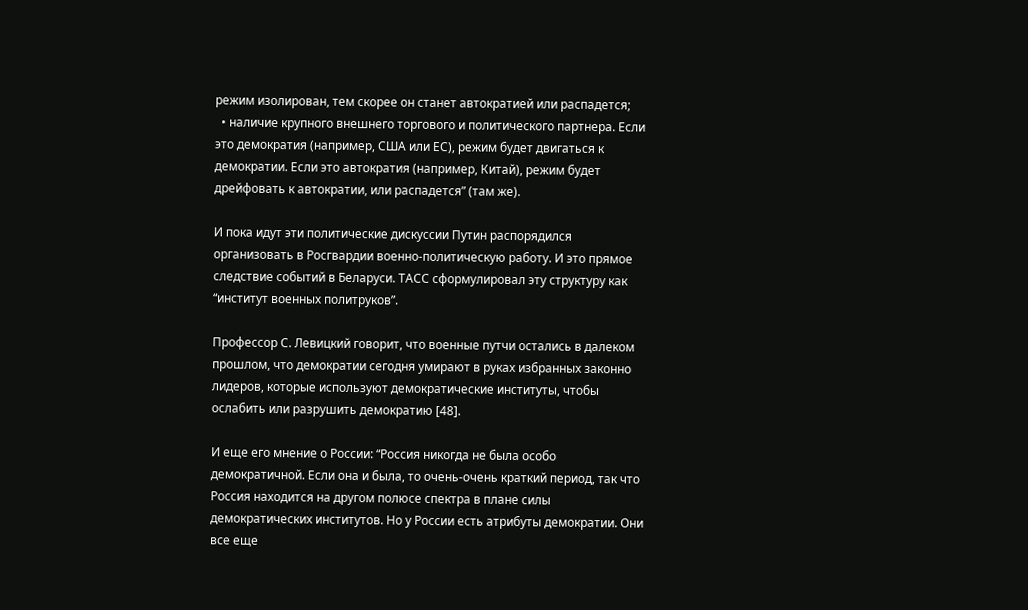режим изолирован, тем скорее он станет автократией или распадется;
  • наличие крупного внешнего торгового и политического партнера. Если это демократия (например, США или ЕС), режим будет двигаться к демократии. Если это автократия (например, Китай), режим будет дрейфовать к автократии, или распадется” (там же).

И пока идут эти политические дискуссии Путин распорядился организовать в Росгвардии военно-политическую работу. И это прямое следствие событий в Беларуси. ТАСС сформулировал эту структуру как “институт военных политруков”.

Профессор С. Левицкий говорит, что военные путчи остались в далеком прошлом, что демократии сегодня умирают в руках избранных законно лидеров, которые используют демократические институты, чтобы ослабить или разрушить демократию [48].

И еще его мнение о России: “Россия никогда не была особо демократичной. Если она и была, то очень-очень краткий период, так что Россия находится на другом полюсе спектра в плане силы демократических институтов. Но у России есть атрибуты демократии. Они все еще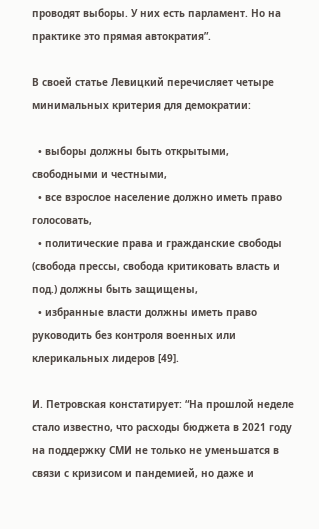проводят выборы. У них есть парламент. Но на практике это прямая автократия”.

В своей статье Левицкий перечисляет четыре минимальных критерия для демократии:

  • выборы должны быть открытыми, свободными и честными,
  • все взрослое население должно иметь право голосовать,
  • политические права и гражданские свободы (свобода прессы, свобода критиковать власть и под.) должны быть защищены,
  • избранные власти должны иметь право руководить без контроля военных или клерикальных лидеров [49].

И. Петровская констатирует: “На прошлой неделе стало известно, что расходы бюджета в 2021 году на поддержку СМИ не только не уменьшатся в связи с кризисом и пандемией, но даже и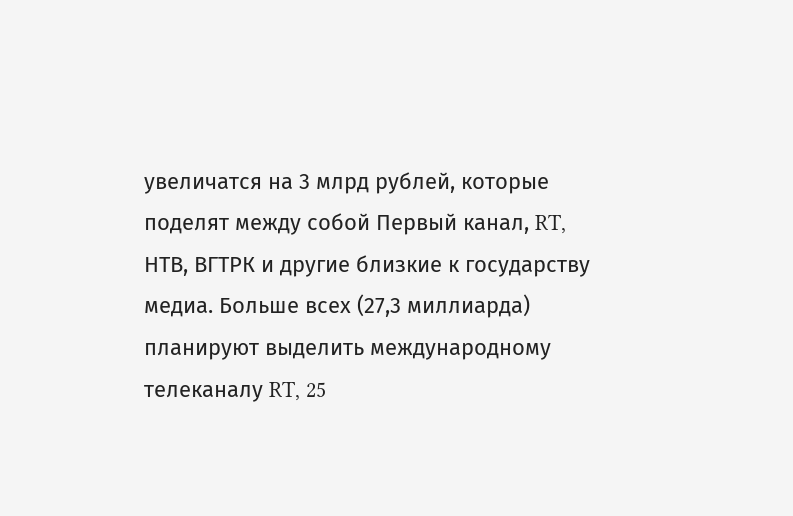увеличатся на 3 млрд рублей, которые поделят между собой Первый канал, RT, НТВ, ВГТРК и другие близкие к государству медиа. Больше всех (27,3 миллиарда) планируют выделить международному телеканалу RT, 25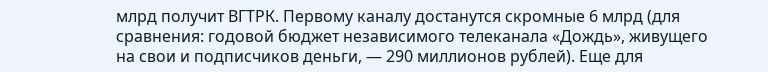млрд получит ВГТРК. Первому каналу достанутся скромные 6 млрд (для сравнения: годовой бюджет независимого телеканала «Дождь», живущего на свои и подписчиков деньги, — 290 миллионов рублей). Еще для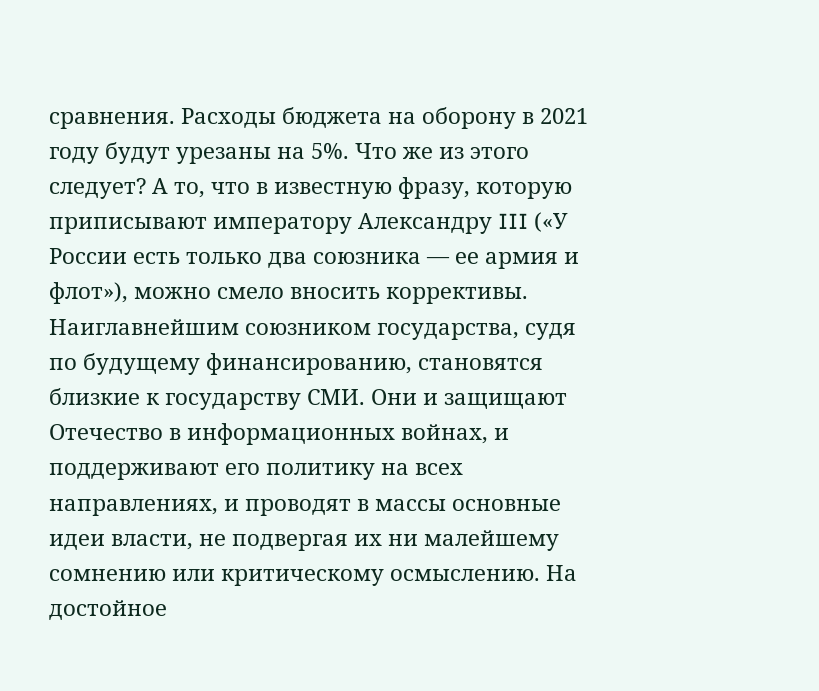сравнения. Расходы бюджета на оборону в 2021 году будут урезаны на 5%. Что же из этого следует? А то, что в известную фразу, которую приписывают императору Александру III («У России есть только два союзника — ее армия и флот»), можно смело вносить коррективы. Наиглавнейшим союзником государства, судя по будущему финансированию, становятся близкие к государству СМИ. Они и защищают Отечество в информационных войнах, и поддерживают его политику на всех направлениях, и проводят в массы основные идеи власти, не подвергая их ни малейшему сомнению или критическому осмыслению. На достойное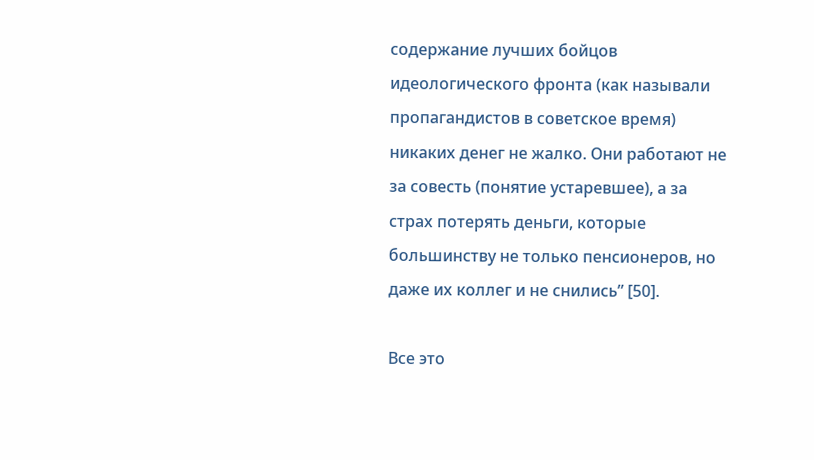содержание лучших бойцов идеологического фронта (как называли пропагандистов в советское время) никаких денег не жалко. Они работают не за совесть (понятие устаревшее), а за страх потерять деньги, которые большинству не только пенсионеров, но даже их коллег и не снились” [50].

Все это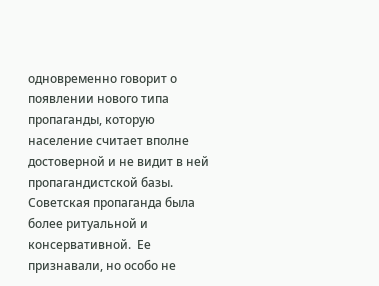одновременно говорит о появлении нового типа пропаганды, которую население считает вполне достоверной и не видит в ней пропагандистской базы. Советская пропаганда была более ритуальной и консервативной.  Ее признавали, но особо не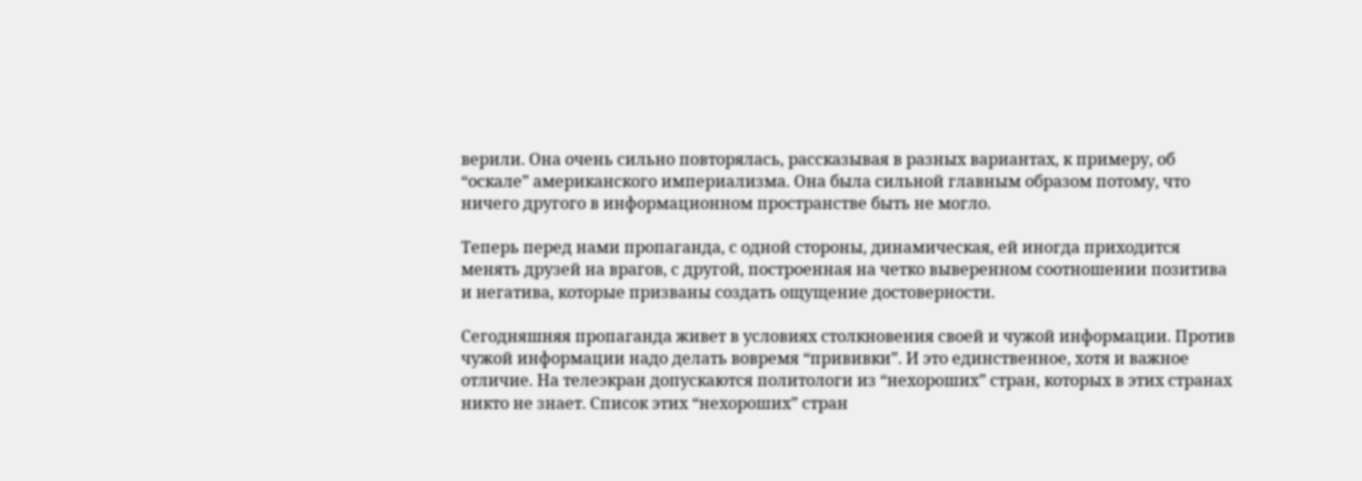верили. Она очень сильно повторялась, рассказывая в разных вариантах, к примеру, об “оскале” американского империализма. Она была сильной главным образом потому, что ничего другого в информационном пространстве быть не могло.

Теперь перед нами пропаганда, с одной стороны, динамическая, ей иногда приходится менять друзей на врагов, с другой, построенная на четко выверенном соотношении позитива и негатива, которые призваны создать ощущение достоверности.

Сегодняшняя пропаганда живет в условиях столкновения своей и чужой информации. Против чужой информации надо делать вовремя “прививки”. И это единственное, хотя и важное отличие. На телеэкран допускаются политологи из “нехороших” стран, которых в этих странах никто не знает. Список этих “нехороших” стран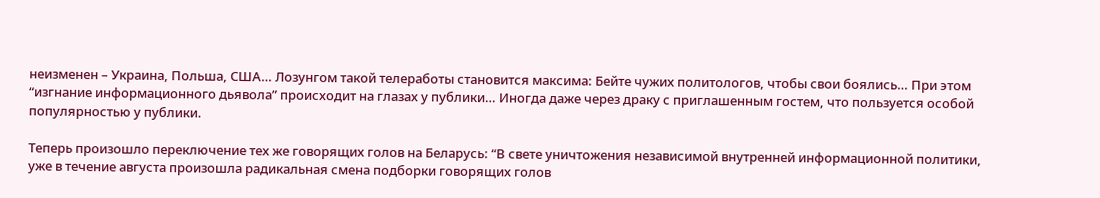неизменен – Украина, Польша, США… Лозунгом такой телеработы становится максима: Бейте чужих политологов, чтобы свои боялись… При этом “изгнание информационного дьявола” происходит на глазах у публики… Иногда даже через драку с приглашенным гостем, что пользуется особой популярностью у публики.

Теперь произошло переключение тех же говорящих голов на Беларусь: “В свете уничтожения независимой внутренней информационной политики, уже в течение августа произошла радикальная смена подборки говорящих голов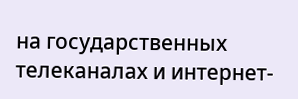на государственных телеканалах и интернет-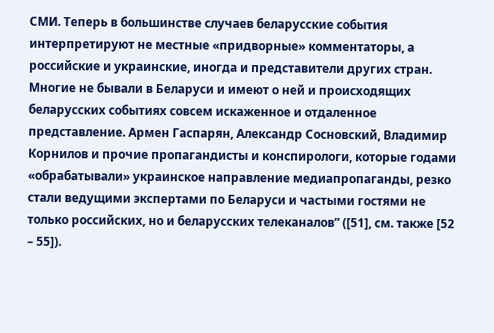СМИ. Теперь в большинстве случаев беларусские события интерпретируют не местные «придворные» комментаторы, а российские и украинские, иногда и представители других стран. Многие не бывали в Беларуси и имеют о ней и происходящих беларусских событиях совсем искаженное и отдаленное представление. Армен Гаспарян, Александр Сосновский, Владимир Корнилов и прочие пропагандисты и конспирологи, которые годами «обрабатывали» украинское направление медиапропаганды, резко стали ведущими экспертами по Беларуси и частыми гостями не только российских, но и беларусских телеканалов” ([51], см. также [52 – 55]).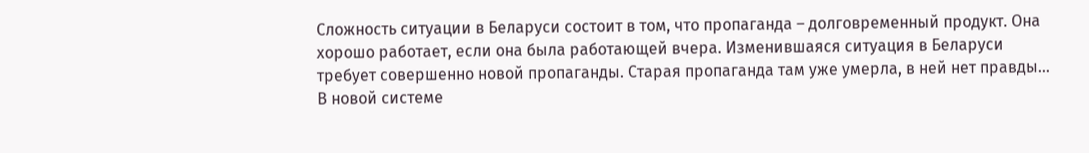Сложность ситуации в Беларуси состоит в том, что пропаганда – долговременный продукт. Она хорошо работает, если она была работающей вчера. Изменившаяся ситуация в Беларуси требует совершенно новой пропаганды. Старая пропаганда там уже умерла, в ней нет правды… В новой системе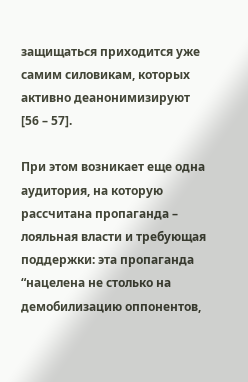защищаться приходится уже самим силовикам, которых активно деанонимизируют [56 – 57].

При этом возникает еще одна аудитория, на которую рассчитана пропаганда – лояльная власти и требующая поддержки: эта пропаганда “нацелена не столько на демобилизацию оппонентов,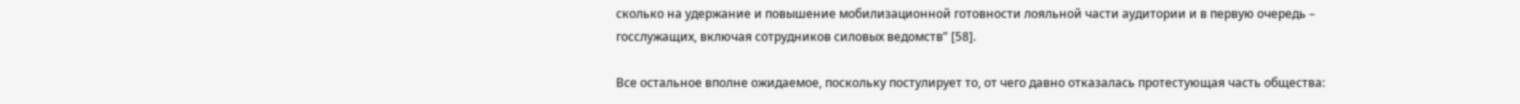сколько на удержание и повышение мобилизационной готовности лояльной части аудитории и в первую очередь – госслужащих, включая сотрудников силовых ведомств” [58].

Все остальное вполне ожидаемое, поскольку постулирует то, от чего давно отказалась протестующая часть общества: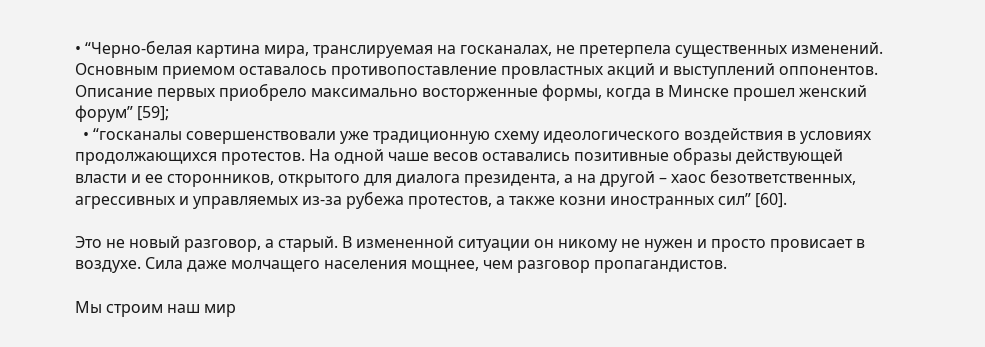• “Черно-белая картина мира, транслируемая на госканалах, не претерпела существенных изменений. Основным приемом оставалось противопоставление провластных акций и выступлений оппонентов. Описание первых приобрело максимально восторженные формы, когда в Минске прошел женский форум” [59];
  • “госканалы совершенствовали уже традиционную схему идеологического воздействия в условиях продолжающихся протестов. На одной чаше весов оставались позитивные образы действующей власти и ее сторонников, открытого для диалога президента, а на другой – хаос безответственных, агрессивных и управляемых из-за рубежа протестов, а также козни иностранных сил” [60].

Это не новый разговор, а старый. В измененной ситуации он никому не нужен и просто провисает в воздухе. Сила даже молчащего населения мощнее, чем разговор пропагандистов.

Мы строим наш мир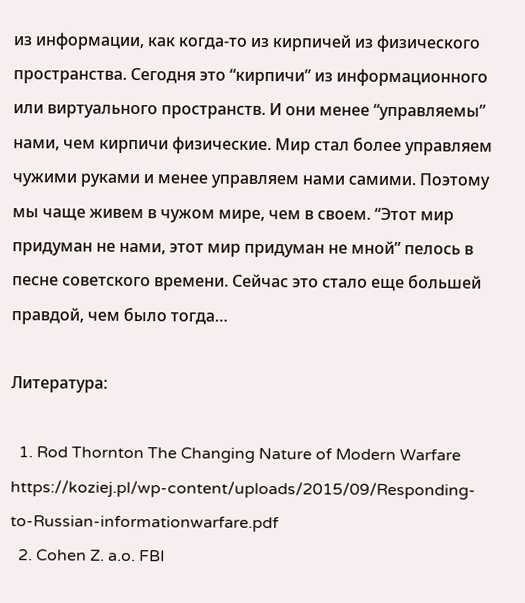из информации, как когда-то из кирпичей из физического пространства. Сегодня это “кирпичи” из информационного или виртуального пространств. И они менее “управляемы” нами, чем кирпичи физические. Мир стал более управляем чужими руками и менее управляем нами самими. Поэтому мы чаще живем в чужом мире, чем в своем. “Этот мир придуман не нами, этот мир придуман не мной” пелось в песне советского времени. Сейчас это стало еще большей правдой, чем было тогда…

Литература:

  1. Rod Thornton The Changing Nature of Modern Warfare https://koziej.pl/wp-content/uploads/2015/09/Responding-to-Russian-informationwarfare.pdf
  2. Cohen Z. a.o. FBI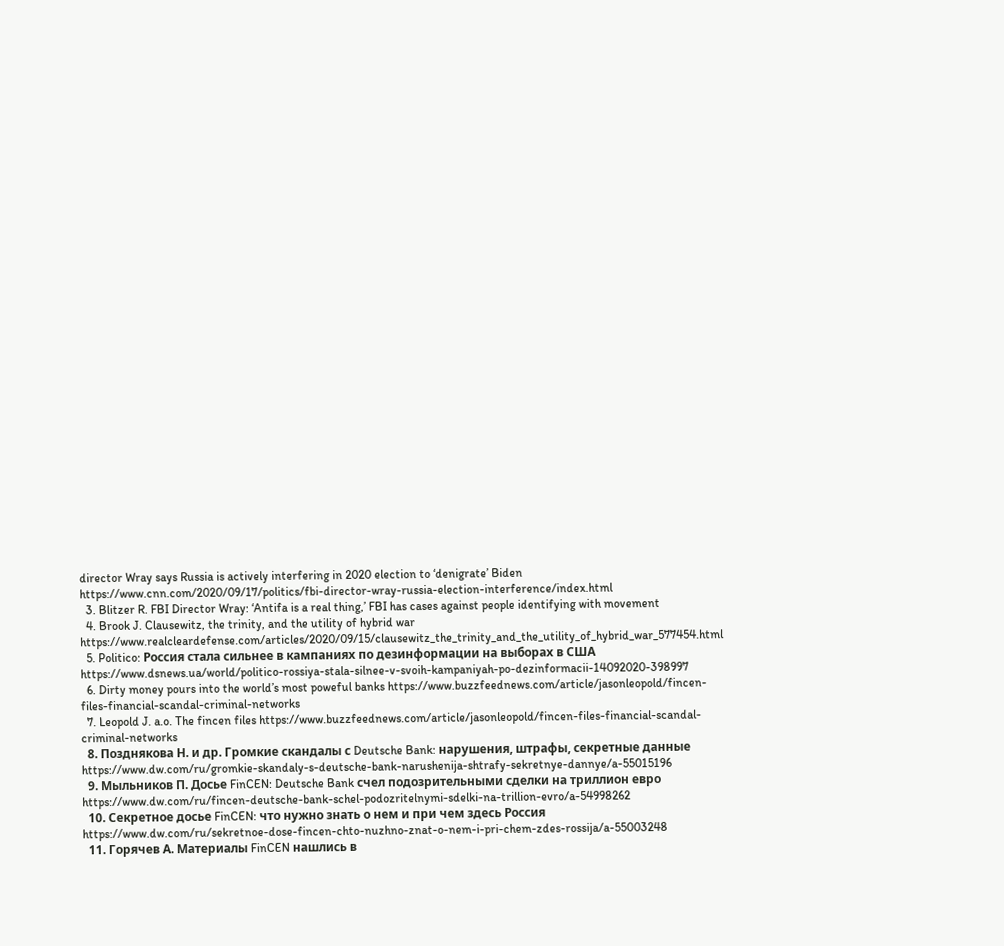director Wray says Russia is actively interfering in 2020 election to ‘denigrate’ Biden https://www.cnn.com/2020/09/17/politics/fbi-director-wray-russia-election-interference/index.html
  3. Blitzer R. FBI Director Wray: ‘Antifa is a real thing,’ FBI has cases against people identifying with movement
  4. Brook J. Clausewitz, the trinity, and the utility of hybrid war https://www.realcleardefense.com/articles/2020/09/15/clausewitz_the_trinity_and_the_utility_of_hybrid_war_577454.html
  5. Politico: Россия стала сильнее в кампаниях по дезинформации на выборах в США https://www.dsnews.ua/world/politico-rossiya-stala-silnee-v-svoih-kampaniyah-po-dezinformacii-14092020-398997
  6. Dirty money pours into the world’s most poweful banks https://www.buzzfeednews.com/article/jasonleopold/fincen-files-financial-scandal-criminal-networks
  7. Leopold J. a.o. The fincen files https://www.buzzfeednews.com/article/jasonleopold/fincen-files-financial-scandal-criminal-networks
  8. Позднякова Н. и др. Громкие скандалы с Deutsche Bank: нарушения, штрафы, секретные данные https://www.dw.com/ru/gromkie-skandaly-s-deutsche-bank-narushenija-shtrafy-sekretnye-dannye/a-55015196
  9. Мыльников П. Досье FinCEN: Deutsche Bank счел подозрительными сделки на триллион евро https://www.dw.com/ru/fincen-deutsche-bank-schel-podozritelnymi-sdelki-na-trillion-evro/a-54998262
  10. Секретное досье FinCEN: что нужно знать о нем и при чем здесь Россия https://www.dw.com/ru/sekretnoe-dose-fincen-chto-nuzhno-znat-o-nem-i-pri-chem-zdes-rossija/a-55003248
  11. Горячев А. Материалы FinCEN нашлись в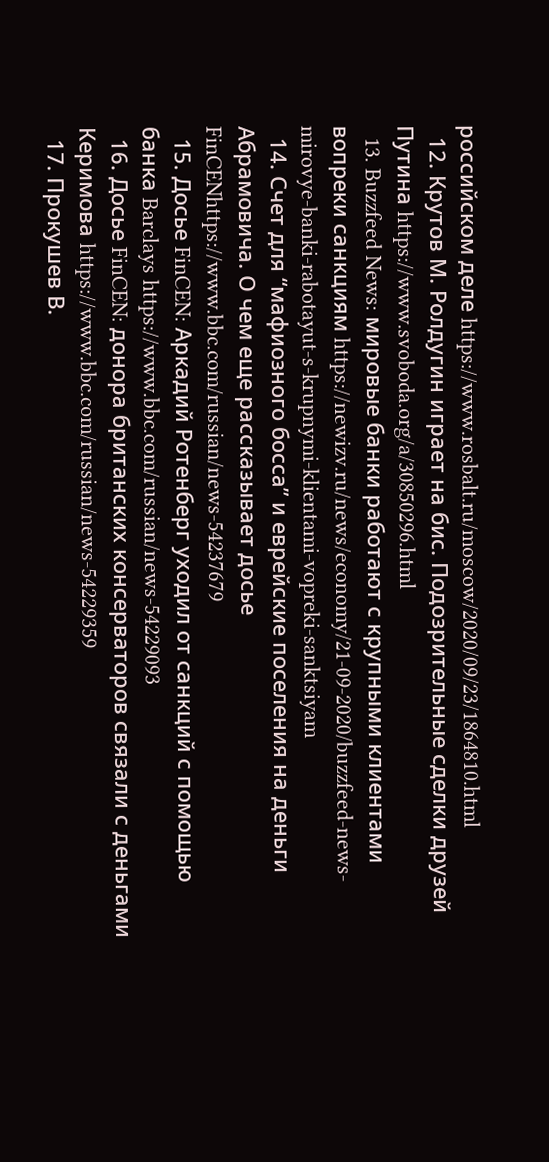российском деле https://www.rosbalt.ru/moscow/2020/09/23/1864810.html
  12. Крутов М. Ролдугин играет на бис. Подозрительные сделки друзей Путина https://www.svoboda.org/a/30850296.html
  13. Buzzfeed News: мировые банки работают с крупными клиентами вопреки санкциям https://newizv.ru/news/economy/21-09-2020/buzzfeed-news-mirovye-banki-rabotayut-s-krupnymi-klientami-vopreki-sanktsiyam
  14. Счет для “мафиозного босса” и еврейские поселения на деньги Абрамовича. О чем еще рассказывает досье FinCENhttps://www.bbc.com/russian/news-54237679
  15. Досье FinCEN: Аркадий Ротенберг уходил от санкций с помощью банка Barclays https://www.bbc.com/russian/news-54229093
  16. Досье FinCEN: донора британских консерваторов связали с деньгами Керимова https://www.bbc.com/russian/news-54229359
  17. Прокушев В.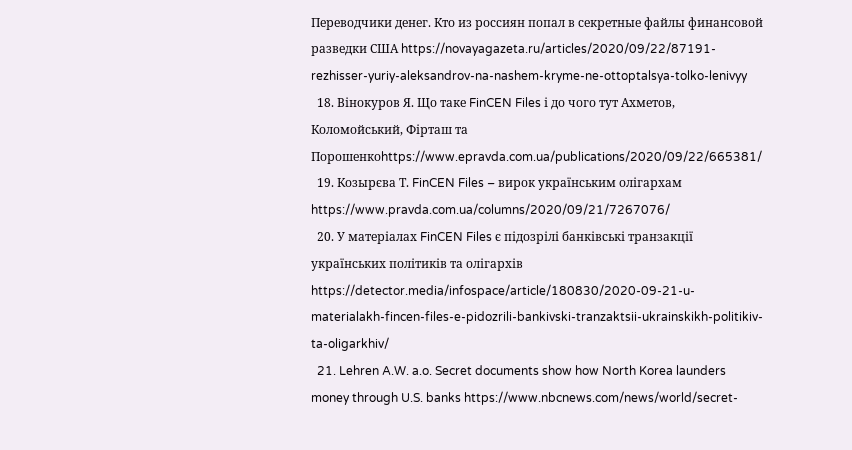Переводчики денег. Кто из россиян попал в секретные файлы финансовой разведки США https://novayagazeta.ru/articles/2020/09/22/87191-rezhisser-yuriy-aleksandrov-na-nashem-kryme-ne-ottoptalsya-tolko-lenivyy
  18. Вінокуров Я. Що таке FinCEN Files і до чого тут Ахметов, Коломойський, Фірташ та Порошенкоhttps://www.epravda.com.ua/publications/2020/09/22/665381/
  19. Козырєва Т. FinCEN Files – вирок українським олігархам https://www.pravda.com.ua/columns/2020/09/21/7267076/
  20. У матеріалах FinCEN Files є підозрілі банківські транзакції українських політиків та олігархів https://detector.media/infospace/article/180830/2020-09-21-u-materialakh-fincen-files-e-pidozrili-bankivski-tranzaktsii-ukrainskikh-politikiv-ta-oligarkhiv/
  21. Lehren A.W. a.o. Secret documents show how North Korea launders money through U.S. banks https://www.nbcnews.com/news/world/secret-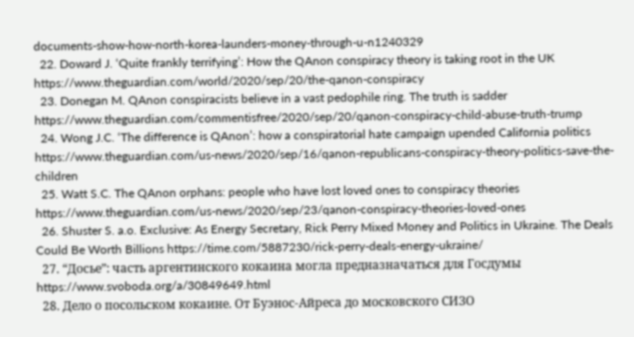documents-show-how-north-korea-launders-money-through-u-n1240329
  22. Doward J. ‘Quite frankly terrifying’: How the QAnon conspiracy theory is taking root in the UK https://www.theguardian.com/world/2020/sep/20/the-qanon-conspiracy
  23. Donegan M. QAnon conspiracists believe in a vast pedophile ring. The truth is sadder https://www.theguardian.com/commentisfree/2020/sep/20/qanon-conspiracy-child-abuse-truth-trump
  24. Wong J.C. ‘The difference is QAnon’: how a conspiratorial hate campaign upended California politics https://www.theguardian.com/us-news/2020/sep/16/qanon-republicans-conspiracy-theory-politics-save-the-children
  25. Watt S.C. The QAnon orphans: people who have lost loved ones to conspiracy theories https://www.theguardian.com/us-news/2020/sep/23/qanon-conspiracy-theories-loved-ones
  26. Shuster S. a.o. Exclusive: As Energy Secretary, Rick Perry Mixed Money and Politics in Ukraine. The Deals Could Be Worth Billions https://time.com/5887230/rick-perry-deals-energy-ukraine/
  27. “Досье”: часть аргентинского кокаина могла предназначаться для Госдумы https://www.svoboda.org/a/30849649.html
  28. Дело о посольском кокаине. От Буэнос-Айреса до московского СИЗО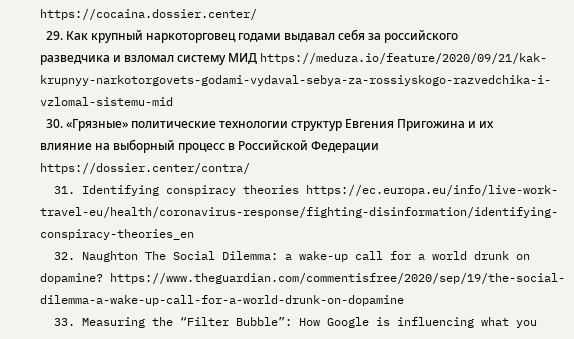https://cocaina.dossier.center/
  29. Как крупный наркоторговец годами выдавал себя за российского разведчика и взломал систему МИД https://meduza.io/feature/2020/09/21/kak-krupnyy-narkotorgovets-godami-vydaval-sebya-za-rossiyskogo-razvedchika-i-vzlomal-sistemu-mid
  30. «Грязные» политические технологии структур Евгения Пригожина и их влияние на выборный процесс в Российской Федерации https://dossier.center/contra/
  31. Identifying conspiracy theories https://ec.europa.eu/info/live-work-travel-eu/health/coronavirus-response/fighting-disinformation/identifying-conspiracy-theories_en
  32. Naughton The Social Dilemma: a wake-up call for a world drunk on dopamine? https://www.theguardian.com/commentisfree/2020/sep/19/the-social-dilemma-a-wake-up-call-for-a-world-drunk-on-dopamine
  33. Measuring the “Filter Bubble”: How Google is influencing what you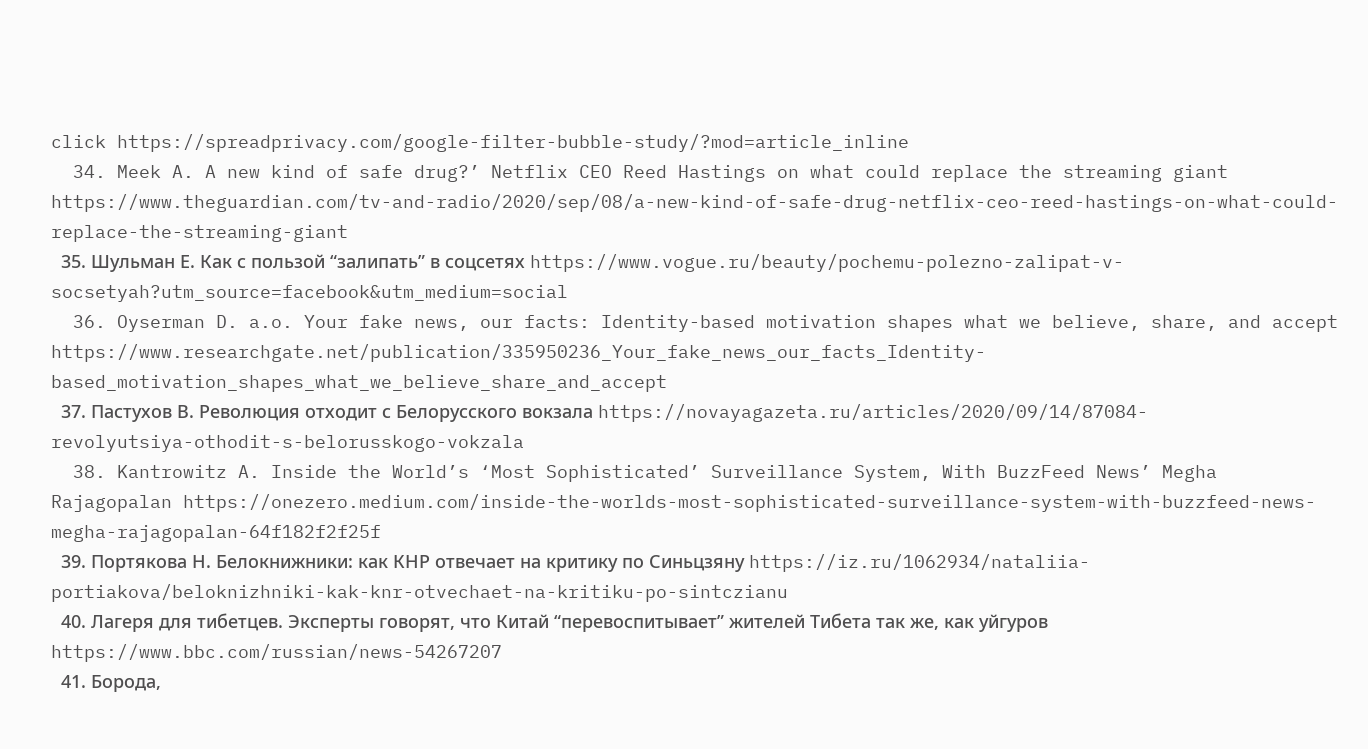click https://spreadprivacy.com/google-filter-bubble-study/?mod=article_inline
  34. Meek A. A new kind of safe drug?’ Netflix CEO Reed Hastings on what could replace the streaming giant https://www.theguardian.com/tv-and-radio/2020/sep/08/a-new-kind-of-safe-drug-netflix-ceo-reed-hastings-on-what-could-replace-the-streaming-giant
  35. Шульман Е. Как с пользой “залипать” в соцсетях https://www.vogue.ru/beauty/pochemu-polezno-zalipat-v-socsetyah?utm_source=facebook&utm_medium=social
  36. Oyserman D. a.o. Your fake news, our facts: Identity-based motivation shapes what we believe, share, and accept https://www.researchgate.net/publication/335950236_Your_fake_news_our_facts_Identity-based_motivation_shapes_what_we_believe_share_and_accept
  37. Пастухов В. Революция отходит с Белорусского вокзала https://novayagazeta.ru/articles/2020/09/14/87084-revolyutsiya-othodit-s-belorusskogo-vokzala
  38. Kantrowitz A. Inside the World’s ‘Most Sophisticated’ Surveillance System, With BuzzFeed News’ Megha Rajagopalan https://onezero.medium.com/inside-the-worlds-most-sophisticated-surveillance-system-with-buzzfeed-news-megha-rajagopalan-64f182f2f25f
  39. Портякова Н. Белокнижники: как КНР отвечает на критику по Синьцзяну https://iz.ru/1062934/nataliia-portiakova/beloknizhniki-kak-knr-otvechaet-na-kritiku-po-sintczianu
  40. Лагеря для тибетцев. Эксперты говорят, что Китай “перевоспитывает” жителей Тибета так же, как уйгуров https://www.bbc.com/russian/news-54267207
  41. Борода,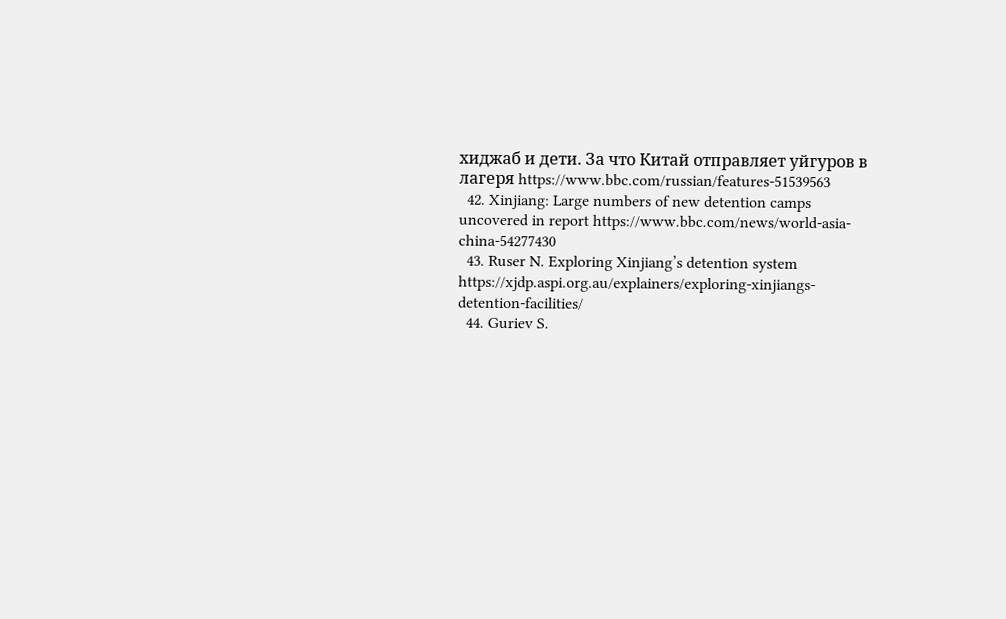хиджаб и дети. За что Китай отправляет уйгуров в лагеря https://www.bbc.com/russian/features-51539563
  42. Xinjiang: Large numbers of new detention camps uncovered in report https://www.bbc.com/news/world-asia-china-54277430
  43. Ruser N. Exploring Xinjiang’s detention system https://xjdp.aspi.org.au/explainers/exploring-xinjiangs-detention-facilities/
  44. Guriev S.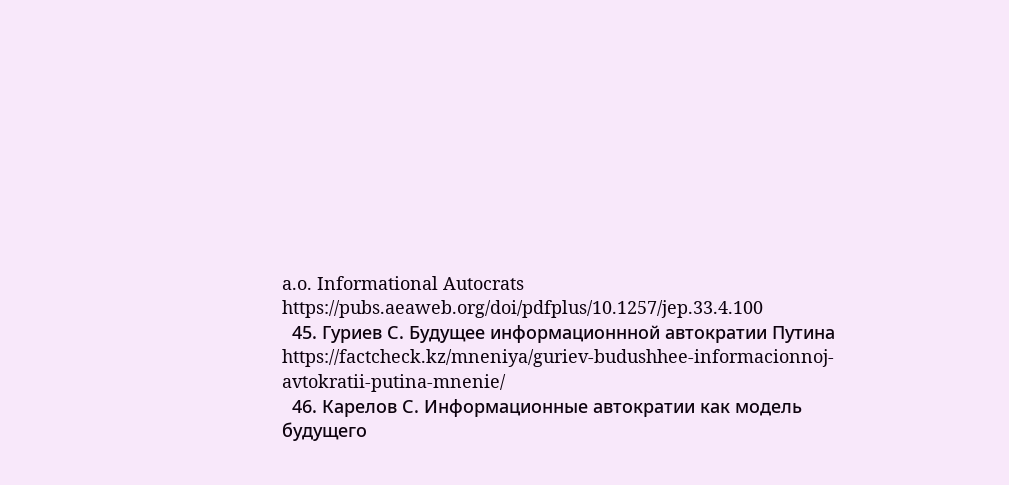a.o. Informational Autocrats https://pubs.aeaweb.org/doi/pdfplus/10.1257/jep.33.4.100
  45. Гуриев С. Будущее информационнной автократии Путина https://factcheck.kz/mneniya/guriev-budushhee-informacionnoj-avtokratii-putina-mnenie/
  46. Карелов С. Информационные автократии как модель будущего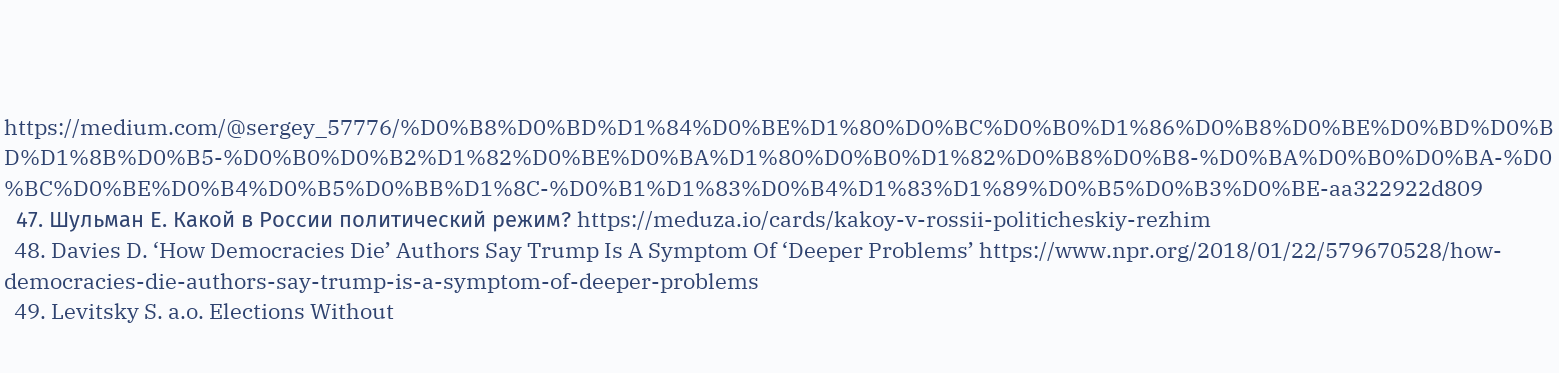https://medium.com/@sergey_57776/%D0%B8%D0%BD%D1%84%D0%BE%D1%80%D0%BC%D0%B0%D1%86%D0%B8%D0%BE%D0%BD%D0%BD%D1%8B%D0%B5-%D0%B0%D0%B2%D1%82%D0%BE%D0%BA%D1%80%D0%B0%D1%82%D0%B8%D0%B8-%D0%BA%D0%B0%D0%BA-%D0%BC%D0%BE%D0%B4%D0%B5%D0%BB%D1%8C-%D0%B1%D1%83%D0%B4%D1%83%D1%89%D0%B5%D0%B3%D0%BE-aa322922d809
  47. Шульман Е. Какой в России политический режим? https://meduza.io/cards/kakoy-v-rossii-politicheskiy-rezhim
  48. Davies D. ‘How Democracies Die’ Authors Say Trump Is A Symptom Of ‘Deeper Problems’ https://www.npr.org/2018/01/22/579670528/how-democracies-die-authors-say-trump-is-a-symptom-of-deeper-problems
  49. Levitsky S. a.o. Elections Without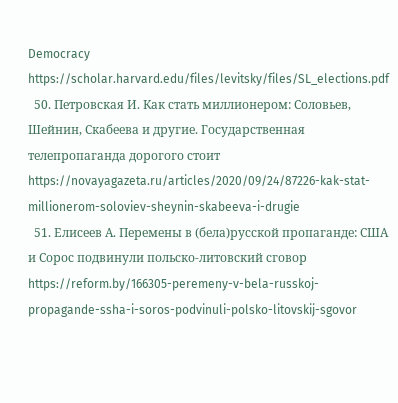Democracy https://scholar.harvard.edu/files/levitsky/files/SL_elections.pdf
  50. Петровская И. Как стать миллионером: Соловьев, Шейнин, Скабеева и другие. Государственная телепропаганда дорогого стоит https://novayagazeta.ru/articles/2020/09/24/87226-kak-stat-millionerom-soloviev-sheynin-skabeeva-i-drugie
  51. Елисеев А. Перемены в (бела)русской пропаганде: США и Сорос подвинули польско-литовский сговор https://reform.by/166305-peremeny-v-bela-russkoj-propagande-ssha-i-soros-podvinuli-polsko-litovskij-sgovor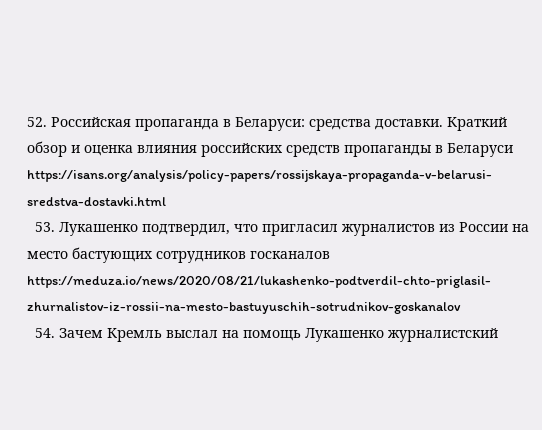52. Российская пропаганда в Беларуси: средства доставки. Краткий обзор и оценка влияния российских средств пропаганды в Беларуси https://isans.org/analysis/policy-papers/rossijskaya-propaganda-v-belarusi-sredstva-dostavki.html
  53. Лукашенко подтвердил, что пригласил журналистов из России на место бастующих сотрудников госканалов https://meduza.io/news/2020/08/21/lukashenko-podtverdil-chto-priglasil-zhurnalistov-iz-rossii-na-mesto-bastuyuschih-sotrudnikov-goskanalov
  54. Зачем Кремль выслал на помощь Лукашенко журналистский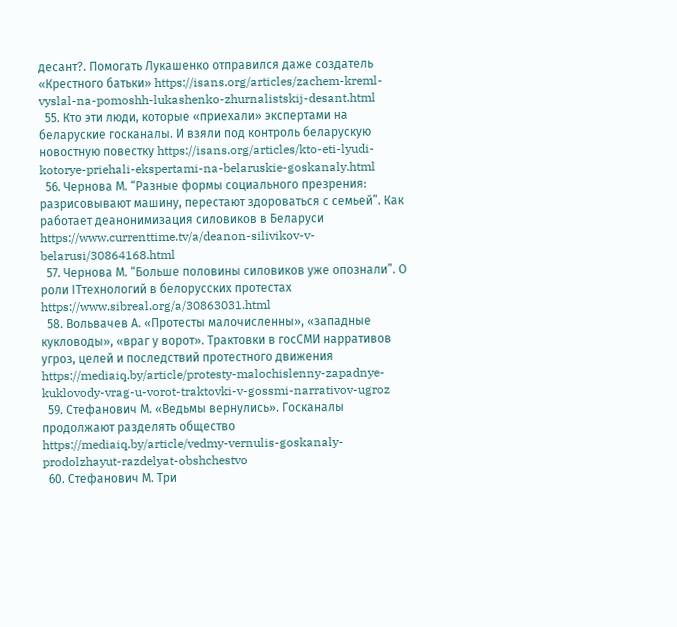десант?. Помогать Лукашенко отправился даже создатель «Крестного батьки» https://isans.org/articles/zachem-kreml-vyslal-na-pomoshh-lukashenko-zhurnalistskij-desant.html
  55. Кто эти люди, которые «приехали» экспертами на беларуские госканалы. И взяли под контроль беларускую новостную повестку https://isans.org/articles/kto-eti-lyudi-kotorye-priehali-ekspertami-na-belaruskie-goskanaly.html
  56. Чернова М. “Разные формы социального презрения: разрисовывают машину, перестают здороваться с семьей”. Как работает деанонимизация силовиков в Беларуси https://www.currenttime.tv/a/deanon-silivikov-v-belarusi/30864168.html
  57. Чернова М. “Больше половины силовиков уже опознали”. О роли ITтехнологий в белорусских протестах https://www.sibreal.org/a/30863031.html
  58. Вольвачев А. «Протесты малочисленны», «западные кукловоды», «враг у ворот». Трактовки в госСМИ нарративов угроз, целей и последствий протестного движения https://mediaiq.by/article/protesty-malochislenny-zapadnye-kuklovody-vrag-u-vorot-traktovki-v-gossmi-narrativov-ugroz
  59. Стефанович М. «Ведьмы вернулись». Госканалы продолжают разделять общество https://mediaiq.by/article/vedmy-vernulis-goskanaly-prodolzhayut-razdelyat-obshchestvo
  60. Стефанович М. Три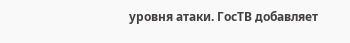уровня атаки. ГосТВ добавляет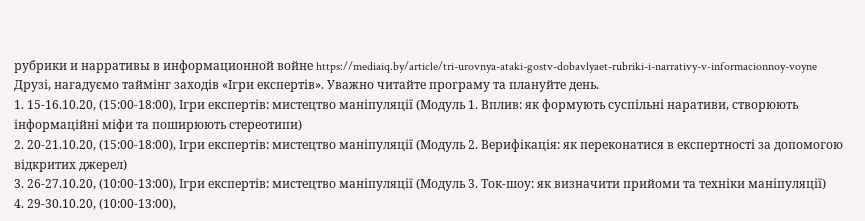рубрики и нарративы в информационной войне https://mediaiq.by/article/tri-urovnya-ataki-gostv-dobavlyaet-rubriki-i-narrativy-v-informacionnoy-voyne
Друзі, нагадуємо таймінг заходів «Ігри експертів». Уважно читайте програму та плануйте день.
1. 15-16.10.20, (15:00-18:00), Ігри експертів: мистецтво маніпуляції (Модуль 1. Вплив: як формують суспільні наративи, створюють інформаційні міфи та поширюють стереотипи)
2. 20-21.10.20, (15:00-18:00), Ігри експертів: мистецтво маніпуляції (Модуль 2. Верифікація: як переконатися в експертності за допомогою відкритих джерел)
3. 26-27.10.20, (10:00-13:00), Ігри експертів: мистецтво маніпуляції (Модуль 3. Ток-шоу: як визначити прийоми та техніки маніпуляції)
4. 29-30.10.20, (10:00-13:00),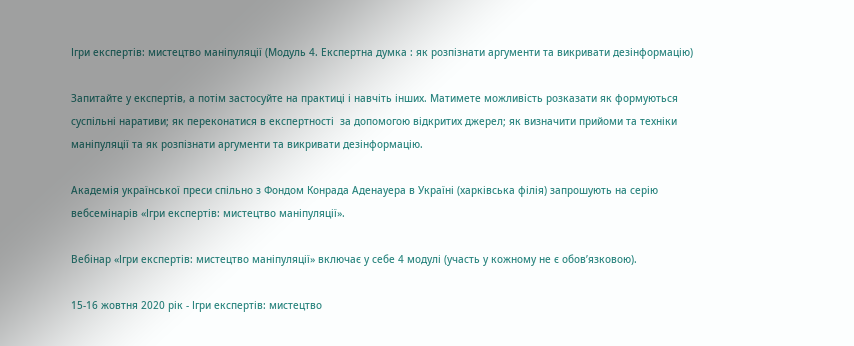Ігри експертів: мистецтво маніпуляції (Модуль 4. Експертна думка : як розпізнати аргументи та викривати дезінформацію)

Запитайте у експертів, а потім застосуйте на практиці і навчіть інших. Матимете можливість розказати як формуються суспільні наративи; як переконатися в експертності  за допомогою відкритих джерел; як визначити прийоми та техніки маніпуляції та як розпізнати аргументи та викривати дезінформацію.

Академія української преси спільно з Фондом Конрада Аденауера в Україні (харківська філія) запрошують на серію вебсемінарів «Ігри експертів: мистецтво маніпуляції».

Вебінар «Ігри експертів: мистецтво маніпуляції» включає у себе 4 модулі (участь у кожному не є обов’язковою).

15-16 жовтня 2020 рік - Ігри експертів: мистецтво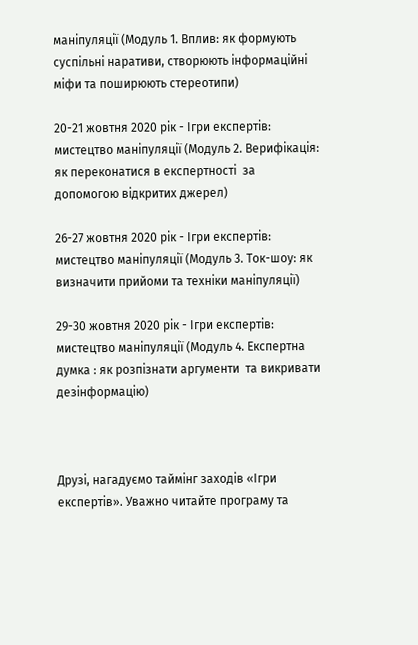маніпуляції (Модуль 1. Вплив: як формують суспільні наративи, створюють інформаційні міфи та поширюють стереотипи)

20-21 жовтня 2020 рік - Ігри експертів: мистецтво маніпуляції (Модуль 2. Верифікація: як переконатися в експертності  за допомогою відкритих джерел)

26-27 жовтня 2020 рік - Ігри експертів: мистецтво маніпуляції (Модуль 3. Ток-шоу: як визначити прийоми та техніки маніпуляції)

29-30 жовтня 2020 рік - Ігри експертів: мистецтво маніпуляції (Модуль 4. Експертна думка : як розпізнати аргументи  та викривати дезінформацію)



Друзі, нагадуємо таймінг заходів «Ігри експертів». Уважно читайте програму та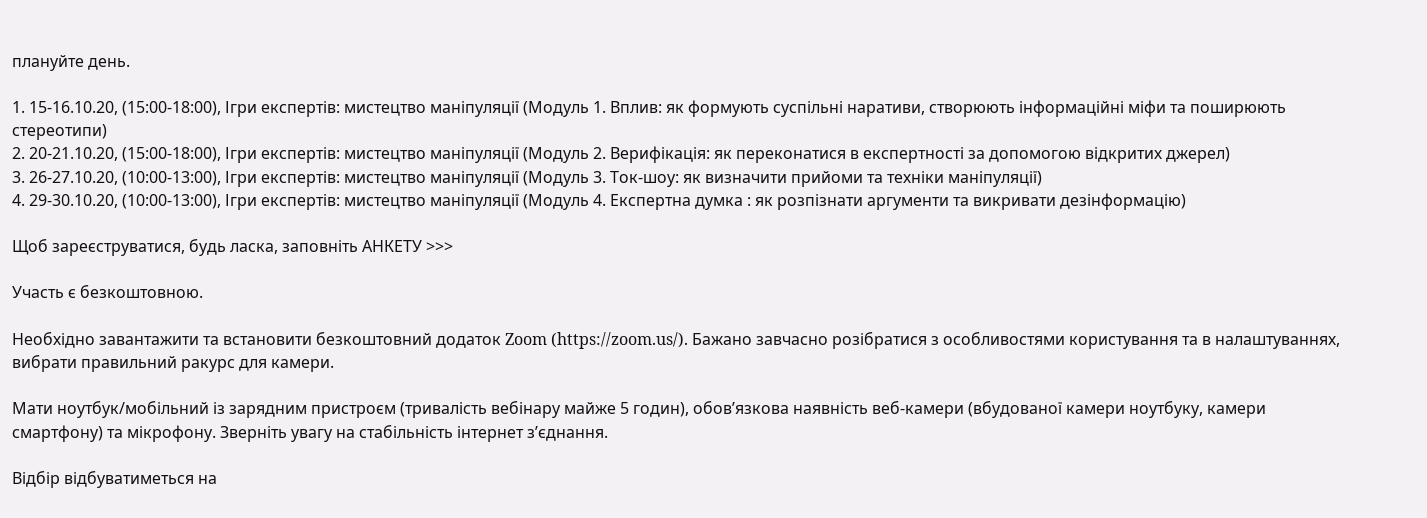плануйте день.

1. 15-16.10.20, (15:00-18:00), Ігри експертів: мистецтво маніпуляції (Модуль 1. Вплив: як формують суспільні наративи, створюють інформаційні міфи та поширюють стереотипи)
2. 20-21.10.20, (15:00-18:00), Ігри експертів: мистецтво маніпуляції (Модуль 2. Верифікація: як переконатися в експертності за допомогою відкритих джерел)
3. 26-27.10.20, (10:00-13:00), Ігри експертів: мистецтво маніпуляції (Модуль 3. Ток-шоу: як визначити прийоми та техніки маніпуляції)
4. 29-30.10.20, (10:00-13:00), Ігри експертів: мистецтво маніпуляції (Модуль 4. Експертна думка : як розпізнати аргументи та викривати дезінформацію)

Щоб зареєструватися, будь ласка, заповніть АНКЕТУ >>>

Участь є безкоштовною.

Необхідно завантажити та встановити безкоштовний додаток Zoom (https://zoom.us/). Бажано завчасно розібратися з особливостями користування та в налаштуваннях, вибрати правильний ракурс для камери.

Мати ноутбук/мобільний із зарядним пристроєм (тривалість вебінару майже 5 годин), обов’язкова наявність веб-камери (вбудованої камери ноутбуку, камери смартфону) та мікрофону. Зверніть увагу на стабільність інтернет з’єднання.

Відбір відбуватиметься на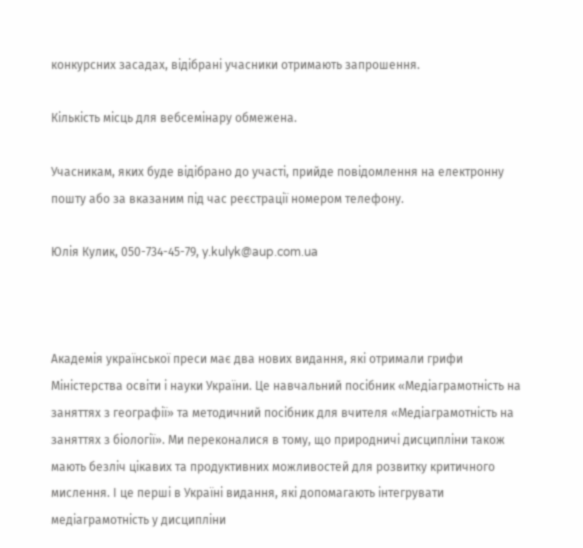конкурсних засадах, відібрані учасники отримають запрошення.

Кількість місць для вебсемінару обмежена.

Учасникам, яких буде відібрано до участі, прийде повідомлення на електронну пошту або за вказаним під час реєстрації номером телефону.

Юлія Кулик, 050-734-45-79, y.kulyk@aup.com.ua



Академія української преси має два нових видання, які отримали грифи Міністерства освіти і науки України. Це навчальний посібник «Медіаграмотність на заняттях з географії» та методичний посібник для вчителя «Медіаграмотність на заняттях з біології». Ми переконалися в тому, що природничі дисципліни також мають безліч цікавих та продуктивних можливостей для розвитку критичного мислення. І це перші в Україні видання, які допомагають інтегрувати медіаграмотність у дисципліни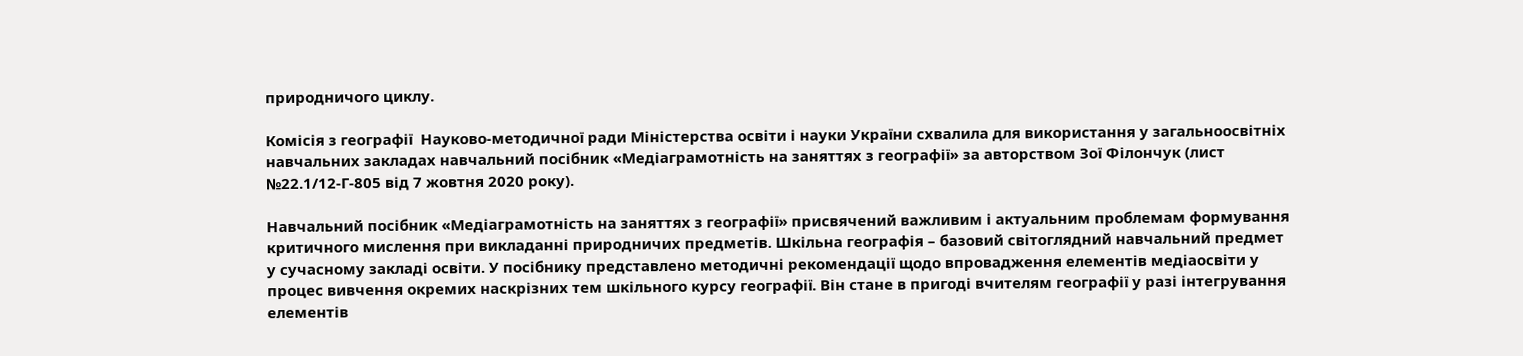природничого циклу.

Комісія з географії  Науково-методичної ради Міністерства освіти і науки України схвалила для використання у загальноосвітніх навчальних закладах навчальний посібник «Медіаграмотність на заняттях з географії» за авторством Зої Філончук (лист №22.1/12-Г-805 від 7 жовтня 2020 року).

Навчальний посібник «Медіаграмотність на заняттях з географії» присвячений важливим і актуальним проблемам формування критичного мислення при викладанні природничих предметів. Шкільна географія – базовий світоглядний навчальний предмет у сучасному закладі освіти. У посібнику представлено методичні рекомендації щодо впровадження елементів медіаосвіти у процес вивчення окремих наскрізних тем шкільного курсу географії. Він стане в пригоді вчителям географії у разі інтегрування елементів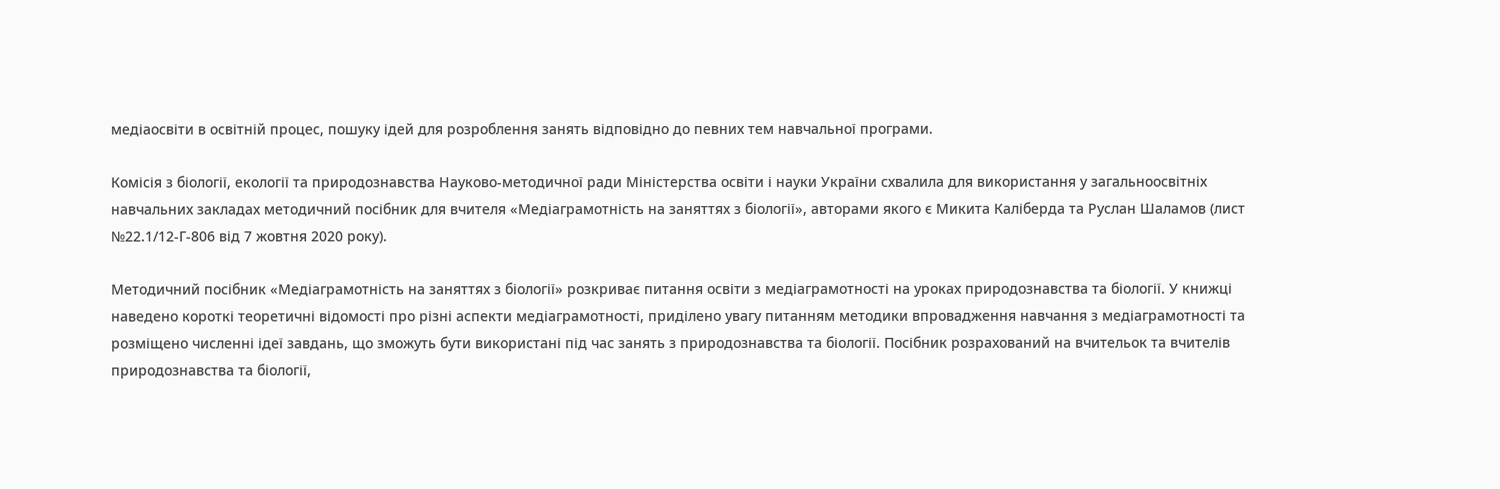медіаосвіти в освітній процес, пошуку ідей для розроблення занять відповідно до певних тем навчальної програми.

Комісія з біології, екології та природознавства Науково-методичної ради Міністерства освіти і науки України схвалила для використання у загальноосвітніх навчальних закладах методичний посібник для вчителя «Медіаграмотність на заняттях з біології», авторами якого є Микита Каліберда та Руслан Шаламов (лист №22.1/12-Г-806 від 7 жовтня 2020 року).

Методичний посібник «Медіаграмотність на заняттях з біології» розкриває питання освіти з медіаграмотності на уроках природознавства та біології. У книжці наведено короткі теоретичні відомості про різні аспекти медіаграмотності, приділено увагу питанням методики впровадження навчання з медіаграмотності та розміщено численні ідеї завдань, що зможуть бути використані під час занять з природознавства та біології. Посібник розрахований на вчительок та вчителів природознавства та біології,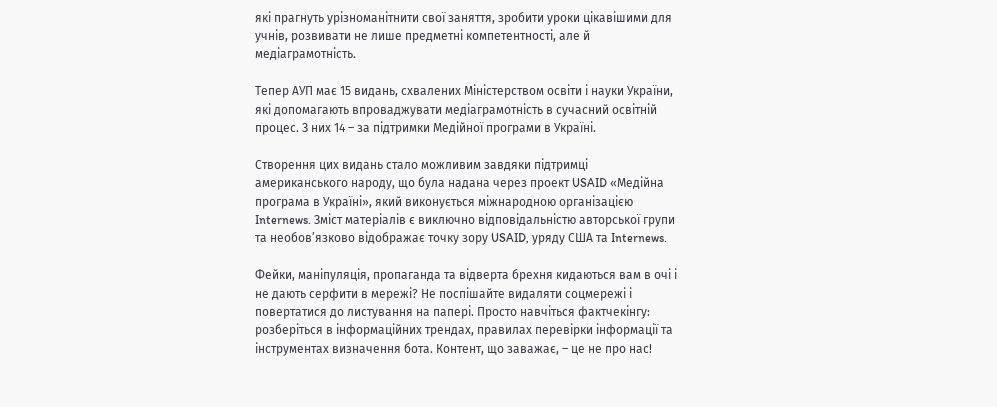які прагнуть урізноманітнити свої заняття, зробити уроки цікавішими для учнів, розвивати не лише предметні компетентності, але й медіаграмотність.

Тепер АУП має 15 видань, схвалених Міністерством освіти і науки України, які допомагають впроваджувати медіаграмотність в сучасний освітній процес. З них 14 – за підтримки Медійної програми в Україні.

Створення цих видань стало можливим завдяки підтримці американського народу, що була надана через проект USAID «Медійна програма в Україні», який виконується міжнародною організацією Internews. Зміст матеріалів є виключно відповідальністю авторської групи та необов’язково відображає точку зору USAID, уряду США та Internews.

Фейки, маніпуляція, пропаганда та відверта брехня кидаються вам в очі і не дають серфити в мережі? Не поспішайте видаляти соцмережі і повертатися до листування на папері. Просто навчіться фактчекінгу: розберіться в інформаційних трендах, правилах перевірки інформації та інструментах визначення бота. Контент, що заважає, – це не про нас!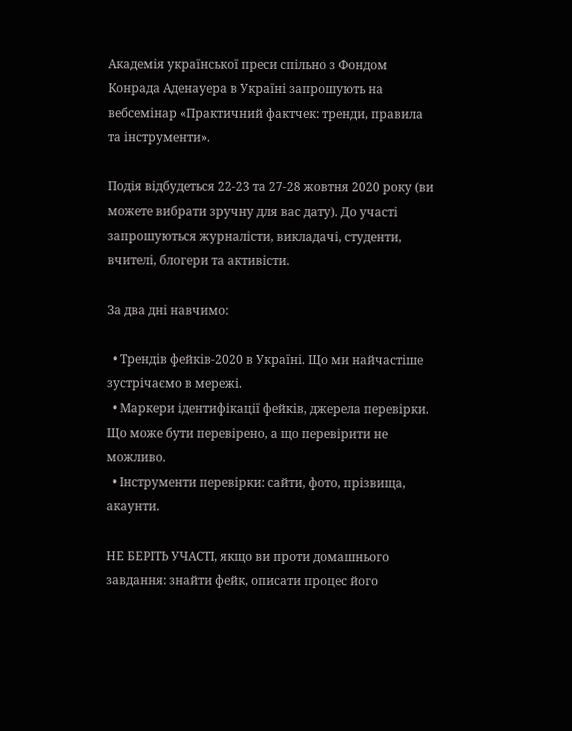Академія української преси спільно з Фондом Конрада Аденауера в Україні запрошують на вебсемінар «Практичний фактчек: тренди, правила та інструменти».

Подія відбудеться 22-23 та 27-28 жовтня 2020 року (ви можете вибрати зручну для вас дату). До участі запрошуються журналісти, викладачі, студенти, вчителі, блогери та активісти.

За два дні навчимо:

  • Трендів фейків-2020 в Україні. Що ми найчастіше зустрічаємо в мережі.
  • Маркери ідентифікації фейків, джерела перевірки. Що може бути перевірено, а що перевірити не можливо.
  • Інструменти перевірки: сайти, фото, прізвища, акаунти.

НЕ БЕРІТЬ УЧАСТІ, якщо ви проти домашнього завдання: знайти фейк, описати процес його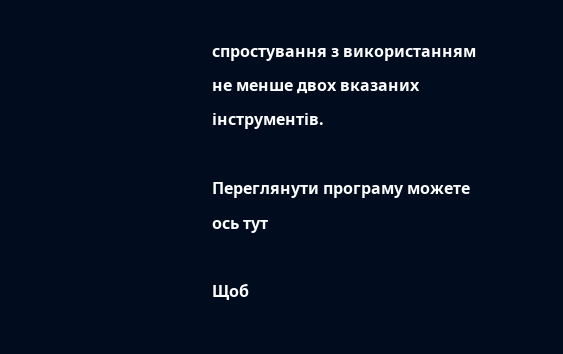спростування з використанням не менше двох вказаних інструментів.

Переглянути програму можете ось тут

Щоб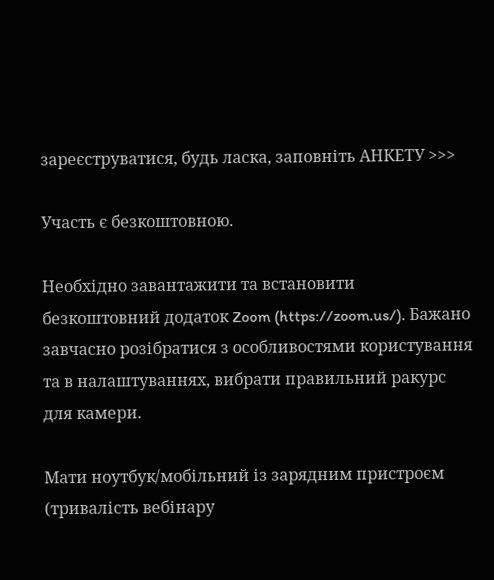зареєструватися, будь ласка, заповніть АНКЕТУ >>>

Участь є безкоштовною.

Необхідно завантажити та встановити безкоштовний додаток Zoom (https://zoom.us/). Бажано завчасно розібратися з особливостями користування та в налаштуваннях, вибрати правильний ракурс для камери.

Мати ноутбук/мобільний із зарядним пристроєм (тривалість вебінару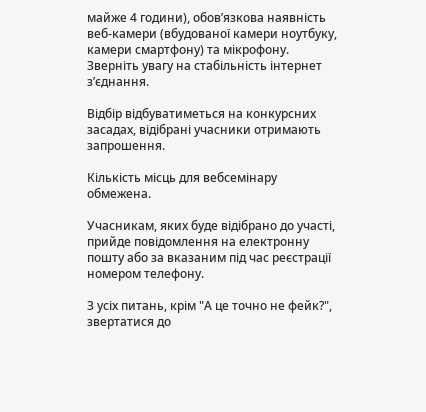майже 4 години), обов’язкова наявність веб-камери (вбудованої камери ноутбуку, камери смартфону) та мікрофону. Зверніть увагу на стабільність інтернет з’єднання.

Відбір відбуватиметься на конкурсних засадах, відібрані учасники отримають запрошення.

Кількість місць для вебсемінару обмежена.

Учасникам, яких буде відібрано до участі, прийде повідомлення на електронну пошту або за вказаним під час реєстрації номером телефону.

З усіх питань, крім "А це точно не фейк?", звертатися до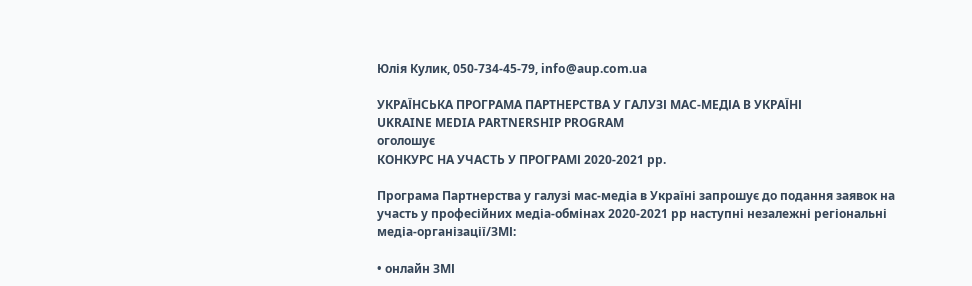Юлія Кулик, 050-734-45-79, info@aup.com.ua

УКРАЇНСЬКА ПРОГРАМА ПАРТНЕРСТВА У ГАЛУЗІ МАС-МЕДІА В УКРАЇНІ
UKRAINE MEDIA PARTNERSHIP PROGRAM
оголошує
КОНКУРС НА УЧАСТЬ У ПРОГРАМІ 2020-2021 рр.

Програма Партнерства у галузі мас-медіа в Україні запрошує до подання заявок на участь у професійних медіа-обмінах 2020-2021 рр наступні незалежні регіональні медіа-організації/ЗМІ:

• онлайн ЗМІ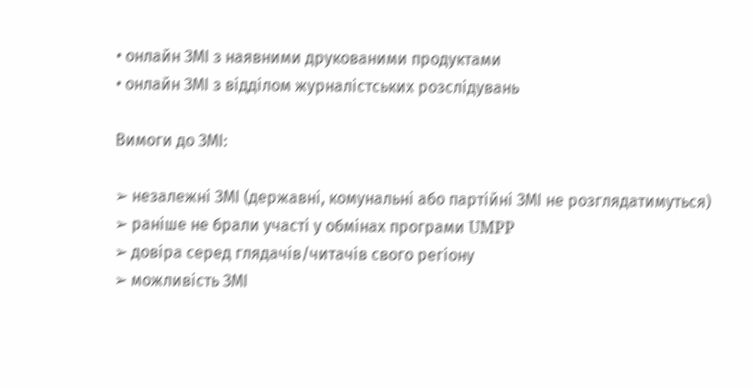• онлайн ЗМІ з наявними друкованими продуктами
• онлайн ЗМІ з відділом журналістських розслідувань

Вимоги до ЗМІ:

➢ незалежні ЗМІ (державні, комунальні або партійні ЗМІ не розглядатимуться)
➢ раніше не брали участі у обмінах програми UMPP
➢ довіра серед глядачів/читачів свого регіону
➢ можливість ЗМІ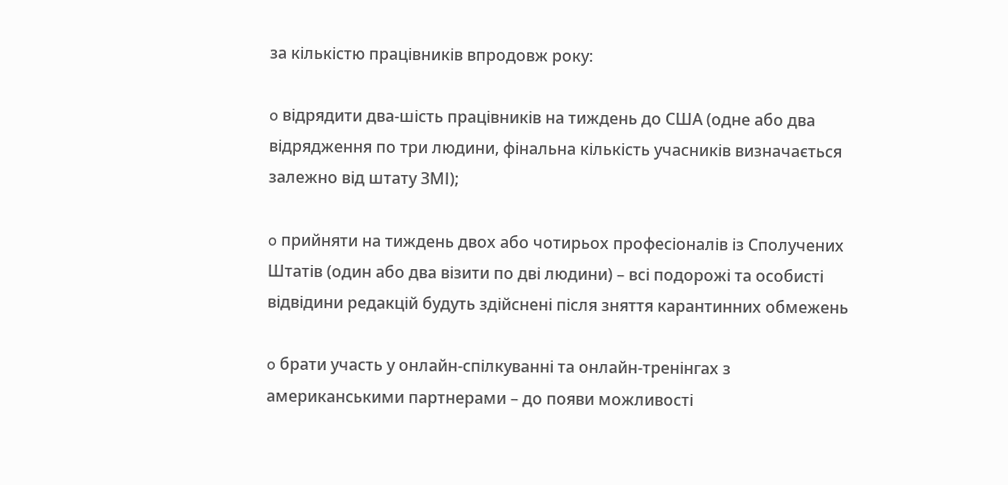за кількістю працівників впродовж року:

o відрядити два-шість працівників на тиждень до США (одне або два відрядження по три людини, фінальна кількість учасників визначається залежно від штату ЗМІ);

o прийняти на тиждень двох або чотирьох професіоналів із Сполучених Штатів (один або два візити по дві людини) – всі подорожі та особисті відвідини редакцій будуть здійснені після зняття карантинних обмежень

o брати участь у онлайн-спілкуванні та онлайн-тренінгах з американськими партнерами – до появи можливості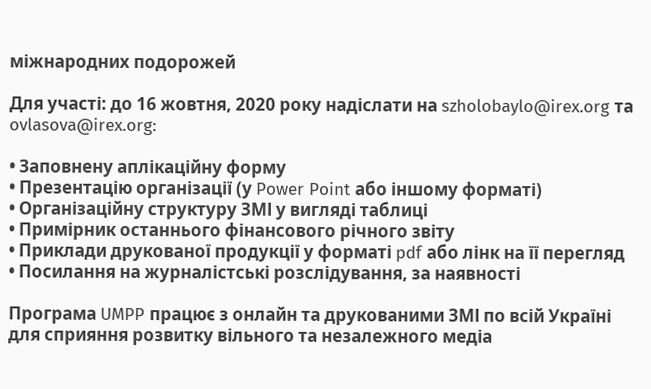міжнародних подорожей

Для участі: до 16 жовтня, 2020 року надіслати на szholobaylo@irex.org та ovlasova@irex.org:

• Заповнену аплікаційну форму
• Презентацію організації (у Power Point або іншому форматі)
• Організаційну структуру ЗМІ у вигляді таблиці
• Примірник останнього фінансового річного звіту
• Приклади друкованої продукції у форматі pdf або лінк на її перегляд
• Посилання на журналістські розслідування, за наявності

Програма UMPP працює з онлайн та друкованими ЗМІ по всій Україні для сприяння розвитку вільного та незалежного медіа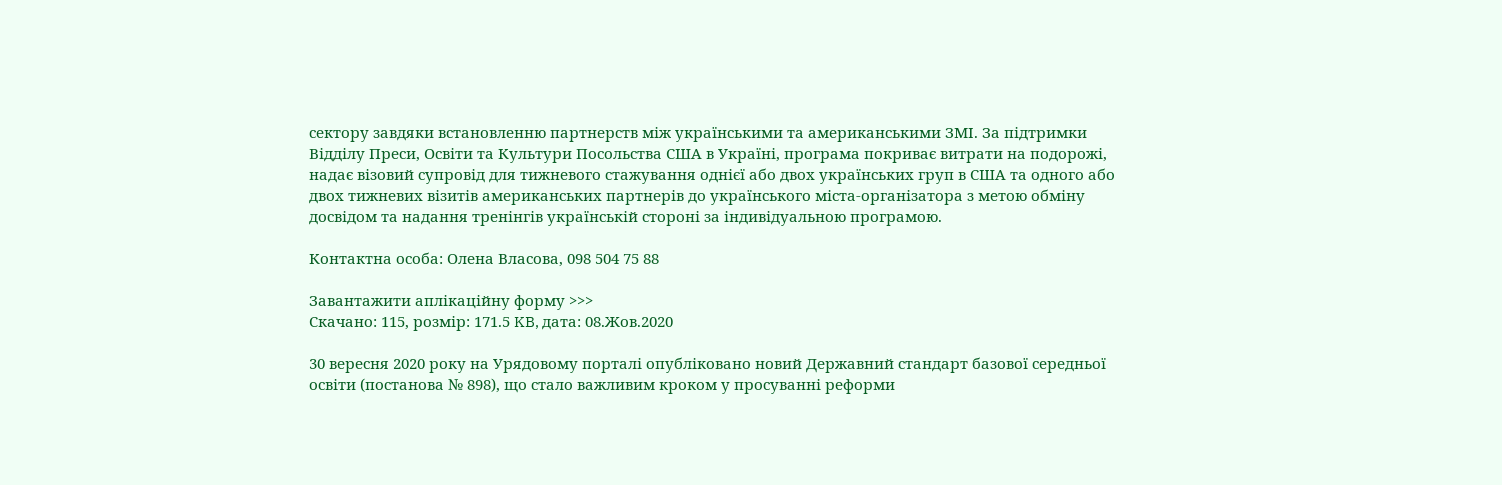сектору завдяки встановленню партнерств між українськими та американськими ЗМІ. За підтримки Відділу Преси, Освіти та Культури Посольства США в Україні, програма покриває витрати на подорожі, надає візовий супровід для тижневого стажування однієї або двох українських груп в США та одного або двох тижневих візитів американських партнерів до українського міста-організатора з метою обміну досвідом та надання тренінгів українській стороні за індивідуальною програмою.

Контактна особа: Олена Власова, 098 504 75 88

Завантажити аплікаційну форму >>>
Скачано: 115, розмір: 171.5 KB, дата: 08.Жов.2020

30 вересня 2020 року на Урядовому порталі опубліковано новий Державний стандарт базової середньої освіти (постанова № 898), що стало важливим кроком у просуванні реформи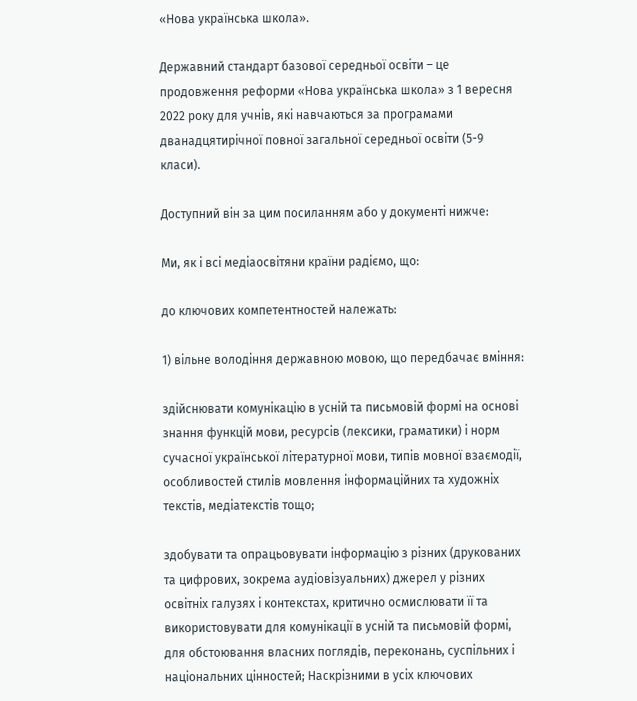«Нова українська школа».

Державний стандарт базової середньої освіти – це продовження реформи «Нова українська школа» з 1 вересня 2022 року для учнів, які навчаються за програмами дванадцятирічної повної загальної середньої освіти (5-9 класи).

Доступний він за цим посиланням або у документі нижче:

Ми, як і всі медіаосвітяни країни радіємо, що:

до ключових компетентностей належать:

1) вільне володіння державною мовою, що передбачає вміння:

здійснювати комунікацію в усній та письмовій формі на основі знання функцій мови, ресурсів (лексики, граматики) і норм сучасної української літературної мови, типів мовної взаємодії, особливостей стилів мовлення інформаційних та художніх текстів, медіатекстів тощо;

здобувати та опрацьовувати інформацію з різних (друкованих та цифрових, зокрема аудіовізуальних) джерел у різних освітніх галузях і контекстах, критично осмислювати її та використовувати для комунікації в усній та письмовій формі, для обстоювання власних поглядів, переконань, суспільних і національних цінностей; Наскрізними в усіх ключових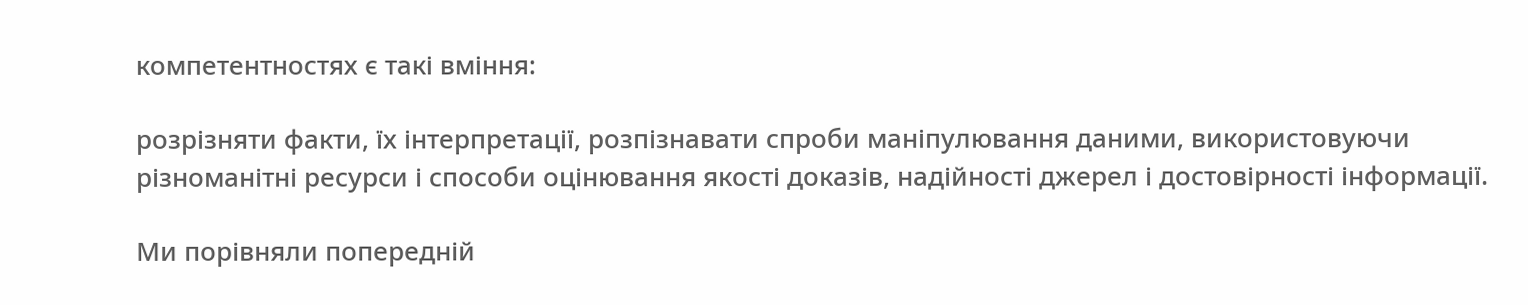компетентностях є такі вміння:

розрізняти факти, їх інтерпретації, розпізнавати спроби маніпулювання даними, використовуючи різноманітні ресурси і способи оцінювання якості доказів, надійності джерел і достовірності інформації.

Ми порівняли попередній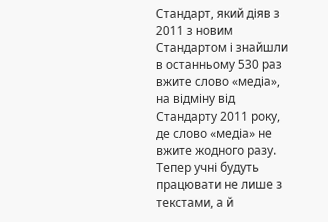Стандарт, який діяв з 2011 з новим Стандартом і знайшли в останньому 530 раз вжите слово «медіа», на відміну від Стандарту 2011 року, де слово «медіа» не вжите жодного разу. Тепер учні будуть працювати не лише з текстами, а й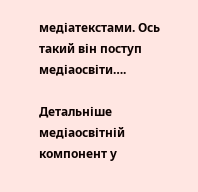медіатекстами. Ось такий він поступ медіаосвіти….

Детальніше медіаосвітній компонент у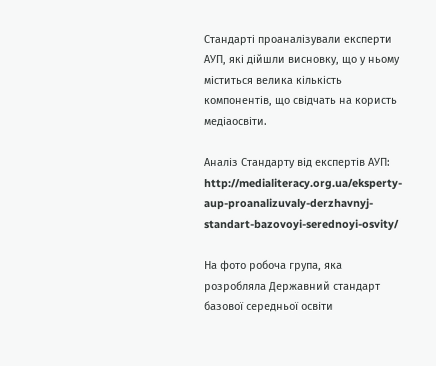Стандарті проаналізували експерти АУП, які дійшли висновку, що у ньому міститься велика кількість компонентів, що свідчать на користь медіаосвіти.

Аналіз Стандарту від експертів АУП: http://medialiteracy.org.ua/eksperty-aup-proanalizuvaly-derzhavnyj-standart-bazovoyi-serednoyi-osvity/

На фото робоча група, яка розробляла Державний стандарт базової середньої освіти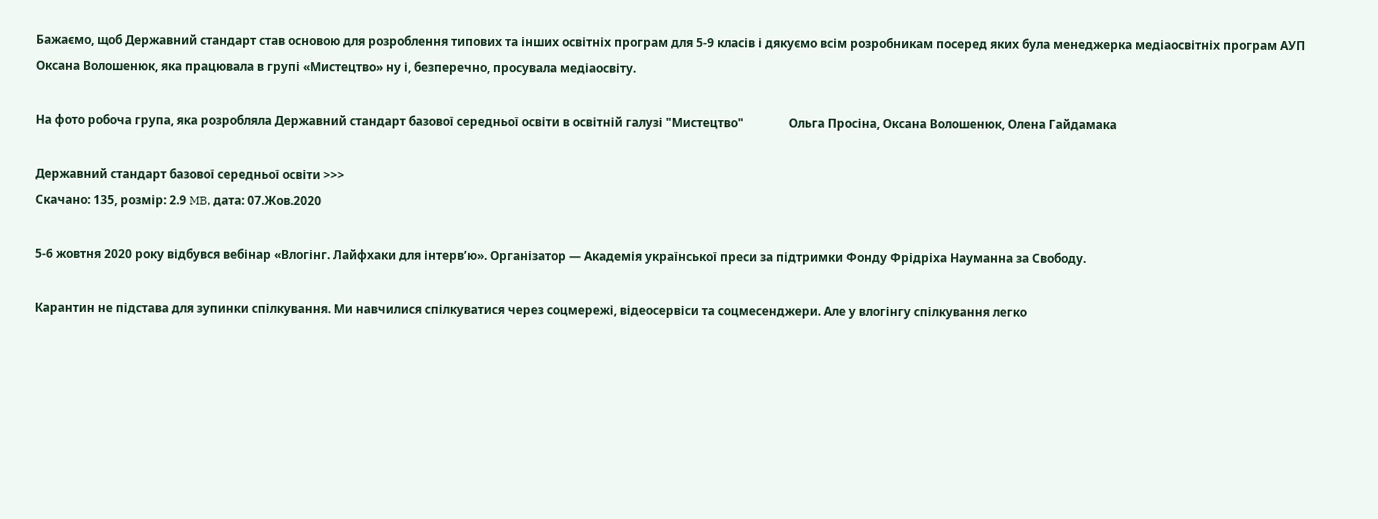Бажаємо, щоб Державний стандарт став основою для розроблення типових та інших освітніх програм для 5-9 класів і дякуємо всім розробникам посеред яких була менеджерка медіаосвітніх програм АУП Оксана Волошенюк, яка працювала в групі «Мистецтво» ну і, безперечно, просувала медіаосвіту.

На фото робоча група, яка розробляла Державний стандарт базової середньої освіти в освітній галузі "Мистецтво"               Ольга Просіна, Оксана Волошенюк, Олена Гайдамака

Державний стандарт базової середньої освіти >>>
Скачано: 135, розмір: 2.9 MB, дата: 07.Жов.2020

5-6 жовтня 2020 року відбувся вебінар «Влогінг. Лайфхаки для інтерв’ю». Організатор — Академія української преси за підтримки Фонду Фрідріха Науманна за Свободу.

Карантин не підстава для зупинки спілкування. Ми навчилися спілкуватися через соцмережі, відеосервіси та соцмесенджери. Але у влогінгу спілкування легко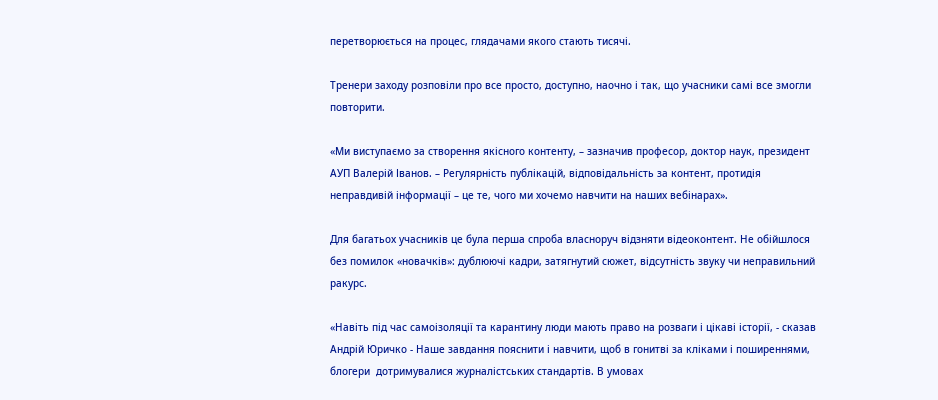перетворюється на процес, глядачами якого стають тисячі.

Тренери заходу розповіли про все просто, доступно, наочно і так, що учасники самі все змогли повторити.

«Ми виступаємо за створення якісного контенту, – зазначив професор, доктор наук, президент АУП Валерій Іванов. – Регулярність публікацій, відповідальність за контент, протидія неправдивій інформації – це те, чого ми хочемо навчити на наших вебінарах».

Для багатьох учасників це була перша спроба власноруч відзняти відеоконтент. Не обійшлося без помилок «новачків»: дублюючі кадри, затягнутий сюжет, відсутність звуку чи неправильний ракурс.

«Навіть під час самоізоляції та карантину люди мають право на розваги і цікаві історії, - сказав Андрій Юричко - Наше завдання пояснити і навчити, щоб в гонитві за кліками і поширеннями, блогери  дотримувалися журналістських стандартів. В умовах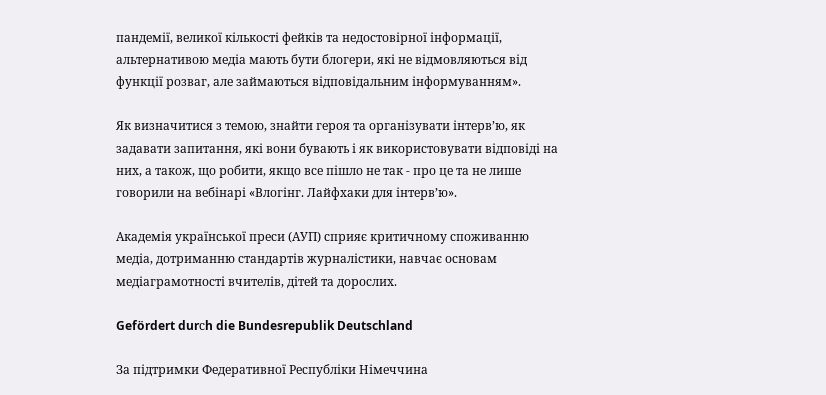пандемії, великої кількості фейків та недостовірної інформації, альтернативою медіа мають бути блогери, які не відмовляються від функції розваг, але займаються відповідальним інформуванням».

Як визначитися з темою, знайти героя та організувати інтерв’ю, як задавати запитання, які вони бувають і як використовувати відповіді на них, а також, що робити, якщо все пішло не так - про це та не лише говорили на вебінарі «Влогінг. Лайфхаки для інтерв’ю».

Академія української преси (АУП) сприяє критичному споживанню медіа, дотриманню стандартів журналістики, навчає основам медіаграмотності вчителів, дітей та дорослих.

Gefördert durсh die Bundesrepublik Deutschland

За підтримки Федеративної Республіки Німеччина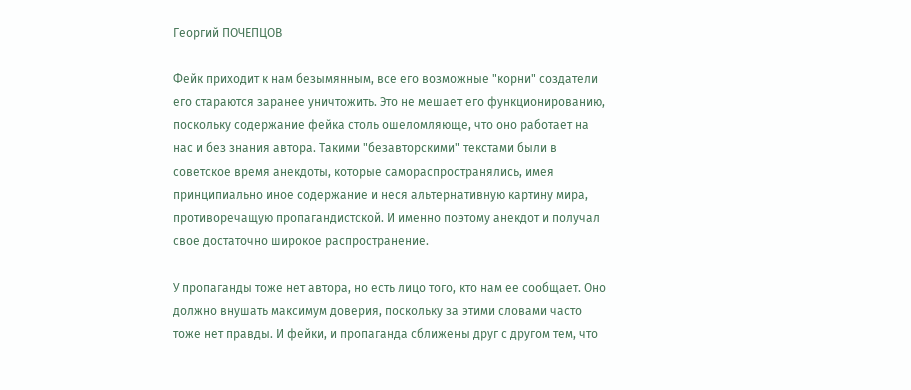Георгий ПОЧЕПЦОВ

Фейк приходит к нам безымянным, все его возможные "корни" создатели его стараются заранее уничтожить. Это не мешает его функционированию, поскольку содержание фейка столь ошеломляюще, что оно работает на нас и без знания автора. Такими "безавторскими" текстами были в советское время анекдоты, которые самораспространялись, имея принципиально иное содержание и неся альтернативную картину мира, противоречащую пропагандистской. И именно поэтому анекдот и получал свое достаточно широкое распространение.

У пропаганды тоже нет автора, но есть лицо того, кто нам ее сообщает. Оно должно внушать максимум доверия, поскольку за этими словами часто тоже нет правды. И фейки, и пропаганда сближены друг с другом тем, что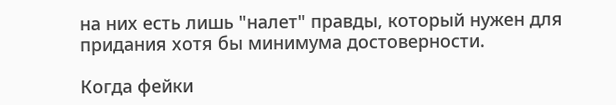на них есть лишь "налет" правды, который нужен для придания хотя бы минимума достоверности.

Когда фейки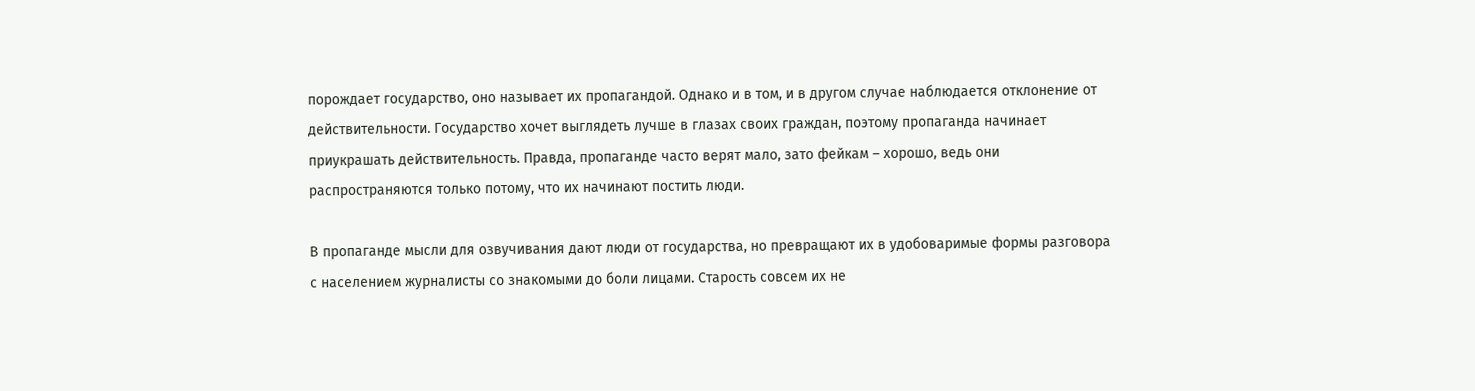порождает государство, оно называет их пропагандой. Однако и в том, и в другом случае наблюдается отклонение от действительности. Государство хочет выглядеть лучше в глазах своих граждан, поэтому пропаганда начинает приукрашать действительность. Правда, пропаганде часто верят мало, зато фейкам – хорошо, ведь они распространяются только потому, что их начинают постить люди.

В пропаганде мысли для озвучивания дают люди от государства, но превращают их в удобоваримые формы разговора с населением журналисты со знакомыми до боли лицами. Старость совсем их не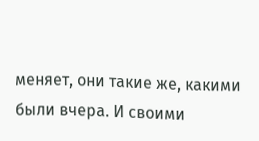меняет, они такие же, какими были вчера. И своими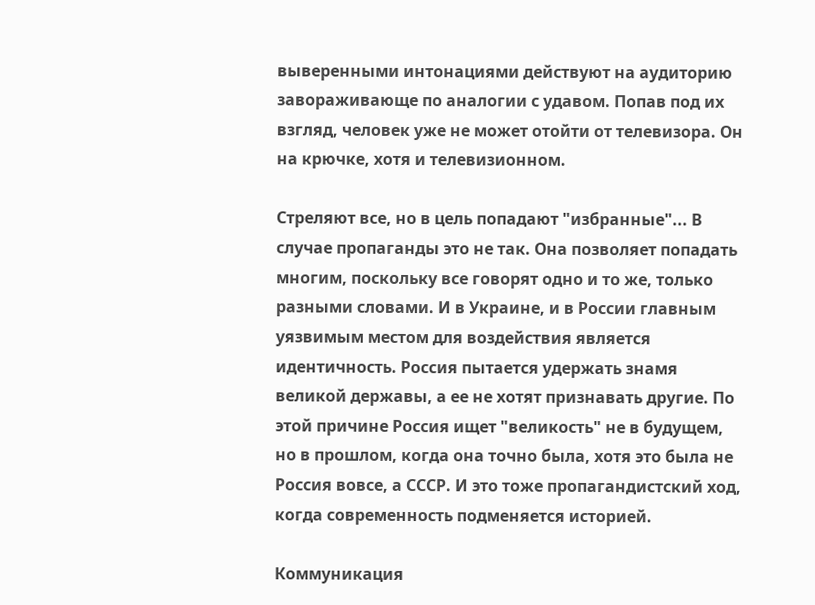выверенными интонациями действуют на аудиторию завораживающе по аналогии с удавом. Попав под их взгляд, человек уже не может отойти от телевизора. Он на крючке, хотя и телевизионном.

Стреляют все, но в цель попадают "избранные"... В случае пропаганды это не так. Она позволяет попадать многим, поскольку все говорят одно и то же, только разными словами. И в Украине, и в России главным уязвимым местом для воздействия является идентичность. Россия пытается удержать знамя великой державы, а ее не хотят признавать другие. По этой причине Россия ищет "великость" не в будущем, но в прошлом, когда она точно была, хотя это была не Россия вовсе, а СССР. И это тоже пропагандистский ход, когда современность подменяется историей.

Коммуникация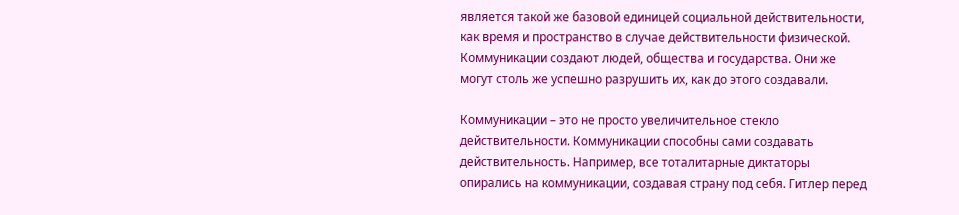является такой же базовой единицей социальной действительности, как время и пространство в случае действительности физической. Коммуникации создают людей, общества и государства. Они же могут столь же успешно разрушить их, как до этого создавали.

Коммуникации – это не просто увеличительное стекло действительности. Коммуникации способны сами создавать действительность. Например, все тоталитарные диктаторы опирались на коммуникации, создавая страну под себя. Гитлер перед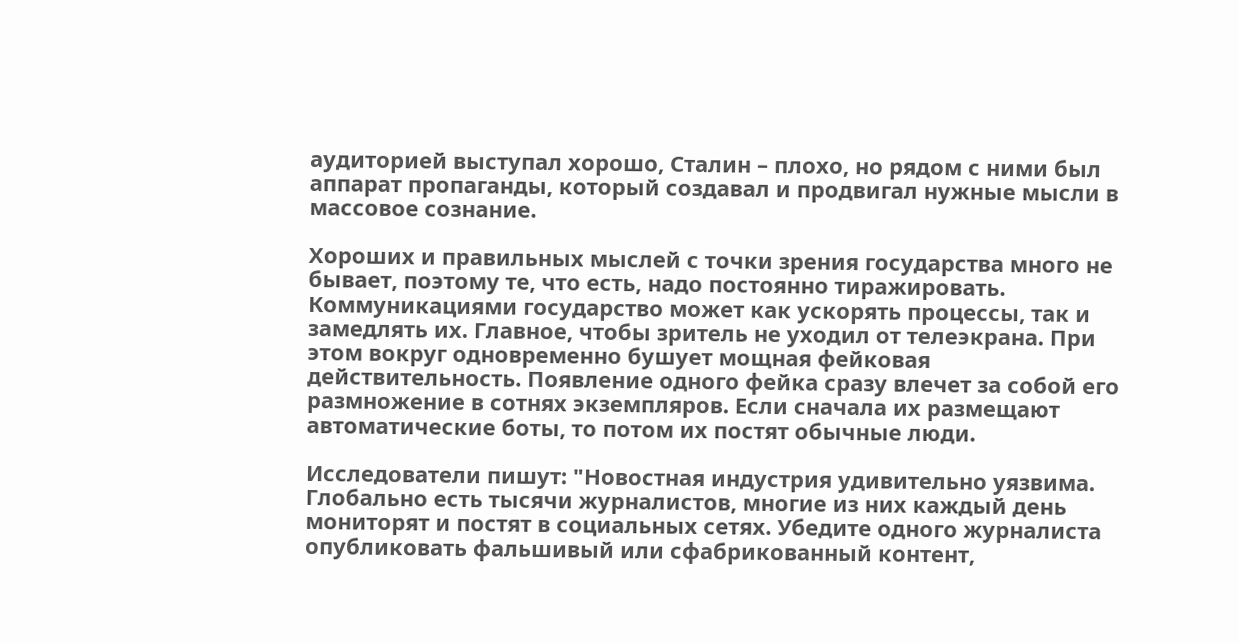аудиторией выступал хорошо, Сталин – плохо, но рядом с ними был аппарат пропаганды, который создавал и продвигал нужные мысли в массовое сознание.

Хороших и правильных мыслей с точки зрения государства много не бывает, поэтому те, что есть, надо постоянно тиражировать. Коммуникациями государство может как ускорять процессы, так и замедлять их. Главное, чтобы зритель не уходил от телеэкрана. При этом вокруг одновременно бушует мощная фейковая действительность. Появление одного фейка сразу влечет за собой его размножение в сотнях экземпляров. Если сначала их размещают автоматические боты, то потом их постят обычные люди.

Исследователи пишут: "Новостная индустрия удивительно уязвима. Глобально есть тысячи журналистов, многие из них каждый день мониторят и постят в социальных сетях. Убедите одного журналиста опубликовать фальшивый или сфабрикованный контент,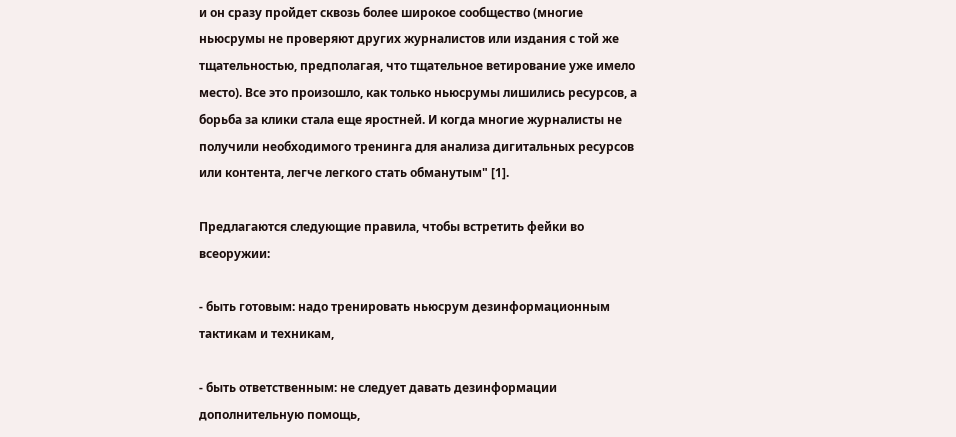и он сразу пройдет сквозь более широкое сообщество (многие ньюсрумы не проверяют других журналистов или издания с той же тщательностью, предполагая, что тщательное ветирование уже имело место). Все это произошло, как только ньюсрумы лишились ресурсов, а борьба за клики стала еще яростней. И когда многие журналисты не получили необходимого тренинга для анализа дигитальных ресурсов или контента, легче легкого стать обманутым" [1].

Предлагаются следующие правила, чтобы встретить фейки во всеоружии:

- быть готовым: надо тренировать ньюсрум дезинформационным тактикам и техникам,

- быть ответственным: не следует давать дезинформации дополнительную помощь,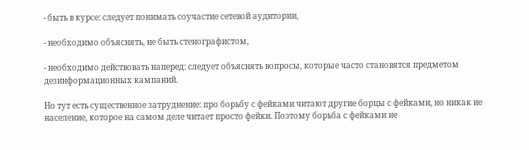- быть в курсе: следует понимать соучастие сетевой аудитории,

- необходимо объяснять, не быть стенографистом,

- необходимо действовать наперед: следует объяснять вопросы, которые часто становятся предметом дезинформационных кампаний.

Но тут есть существенное затруднение: про борьбу с фейками читают другие борцы с фейками, но никак не население, которое на самом деле читает просто фейки. Поэтому борьба с фейками не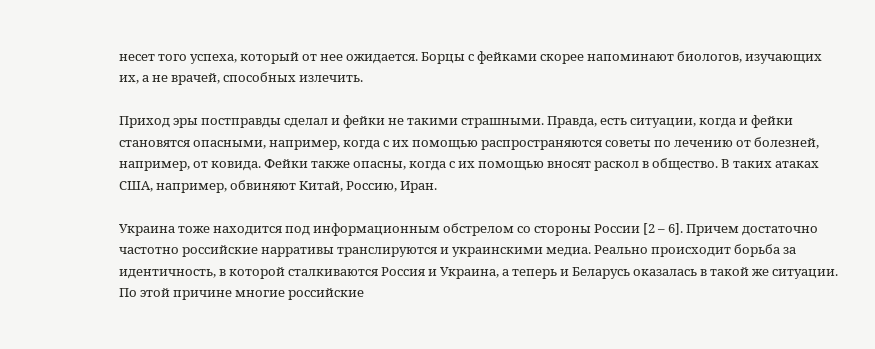несет того успеха, который от нее ожидается. Борцы с фейками скорее напоминают биологов, изучающих их, а не врачей, способных излечить.

Приход эры постправды сделал и фейки не такими страшными. Правда, есть ситуации, когда и фейки становятся опасными, например, когда с их помощью распространяются советы по лечению от болезней, например, от ковида. Фейки также опасны, когда с их помощью вносят раскол в общество. В таких атаках США, например, обвиняют Китай, Россию, Иран.

Украина тоже находится под информационным обстрелом со стороны России [2 – 6]. Причем достаточно частотно российские нарративы транслируются и украинскими медиа. Реально происходит борьба за идентичность, в которой сталкиваются Россия и Украина, а теперь и Беларусь оказалась в такой же ситуации. По этой причине многие российские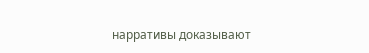нарративы доказывают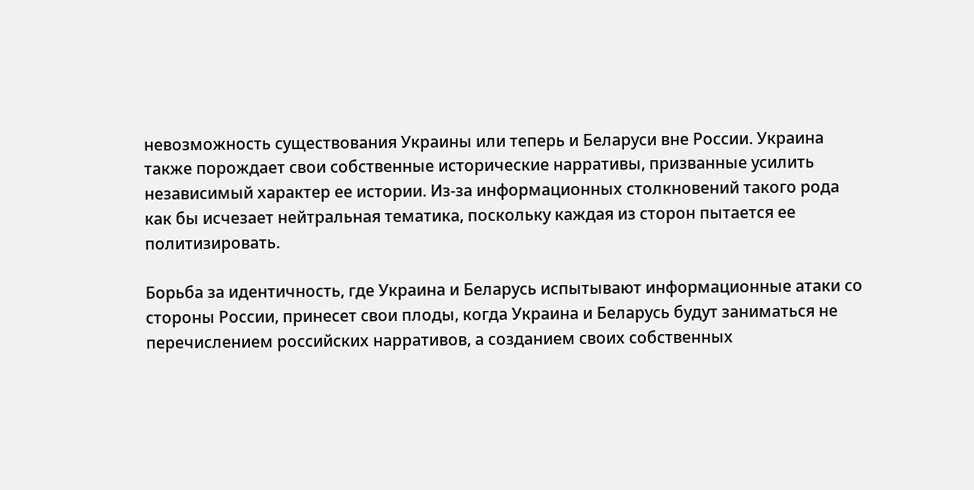невозможность существования Украины или теперь и Беларуси вне России. Украина также порождает свои собственные исторические нарративы, призванные усилить независимый характер ее истории. Из-за информационных столкновений такого рода как бы исчезает нейтральная тематика, поскольку каждая из сторон пытается ее политизировать.

Борьба за идентичность, где Украина и Беларусь испытывают информационные атаки со стороны России, принесет свои плоды, когда Украина и Беларусь будут заниматься не перечислением российских нарративов, а созданием своих собственных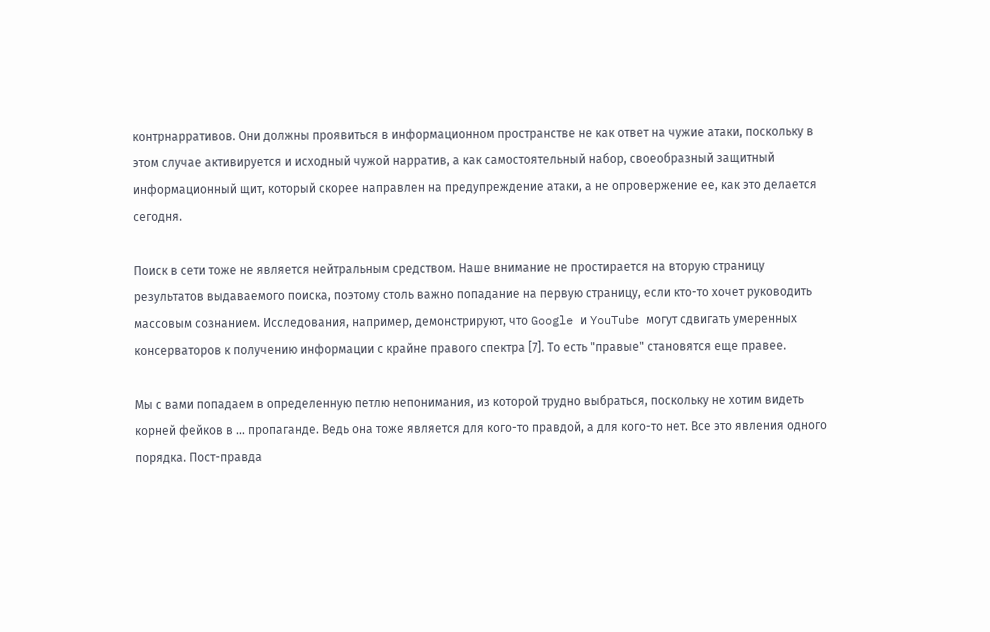контрнарративов. Они должны проявиться в информационном пространстве не как ответ на чужие атаки, поскольку в этом случае активируется и исходный чужой нарратив, а как самостоятельный набор, своеобразный защитный информационный щит, который скорее направлен на предупреждение атаки, а не опровержение ее, как это делается сегодня.

Поиск в сети тоже не является нейтральным средством. Наше внимание не простирается на вторую страницу результатов выдаваемого поиска, поэтому столь важно попадание на первую страницу, если кто-то хочет руководить массовым сознанием. Исследования, например, демонстрируют, что Google и YouTube могут сдвигать умеренных консерваторов к получению информации с крайне правого спектра [7]. То есть "правые" становятся еще правее.

Мы с вами попадаем в определенную петлю непонимания, из которой трудно выбраться, поскольку не хотим видеть корней фейков в ... пропаганде. Ведь она тоже является для кого-то правдой, а для кого-то нет. Все это явления одного порядка. Пост-правда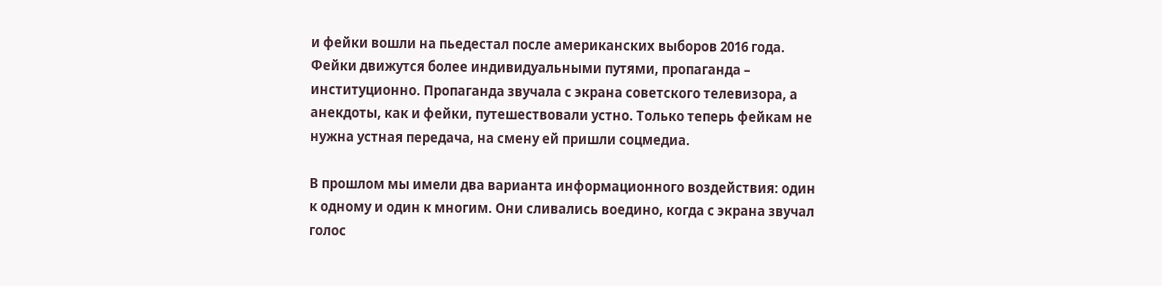и фейки вошли на пьедестал после американских выборов 2016 года. Фейки движутся более индивидуальными путями, пропаганда – институционно. Пропаганда звучала с экрана советского телевизора, а анекдоты, как и фейки, путешествовали устно. Только теперь фейкам не нужна устная передача, на смену ей пришли соцмедиа.

В прошлом мы имели два варианта информационного воздействия: один к одному и один к многим. Они сливались воедино, когда с экрана звучал голос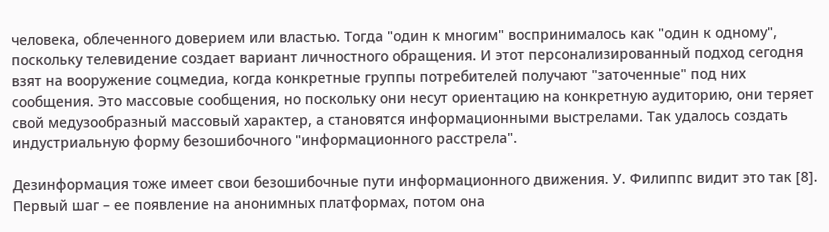человека, облеченного доверием или властью. Тогда "один к многим" воспринималось как "один к одному", поскольку телевидение создает вариант личностного обращения. И этот персонализированный подход сегодня взят на вооружение соцмедиа, когда конкретные группы потребителей получают "заточенные" под них сообщения. Это массовые сообщения, но поскольку они несут ориентацию на конкретную аудиторию, они теряет свой медузообразный массовый характер, а становятся информационными выстрелами. Так удалось создать индустриальную форму безошибочного "информационного расстрела".

Дезинформация тоже имеет свои безошибочные пути информационного движения. У. Филиппс видит это так [8]. Первый шаг – ее появление на анонимных платформах, потом она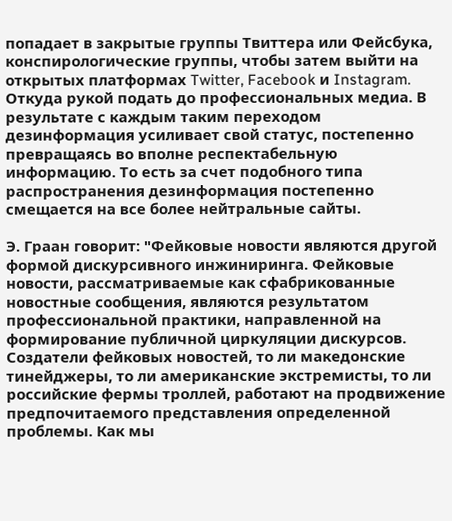попадает в закрытые группы Твиттера или Фейсбука, конспирологические группы, чтобы затем выйти на открытых платформах Twitter, Facebook и Instagram. Откуда рукой подать до профессиональных медиа. В результате с каждым таким переходом дезинформация усиливает свой статус, постепенно превращаясь во вполне респектабельную информацию. То есть за счет подобного типа распространения дезинформация постепенно смещается на все более нейтральные сайты.

Э. Граан говорит: "Фейковые новости являются другой формой дискурсивного инжиниринга. Фейковые новости, рассматриваемые как сфабрикованные новостные сообщения, являются результатом профессиональной практики, направленной на формирование публичной циркуляции дискурсов. Создатели фейковых новостей, то ли македонские тинейджеры, то ли американские экстремисты, то ли российские фермы троллей, работают на продвижение предпочитаемого представления определенной проблемы. Как мы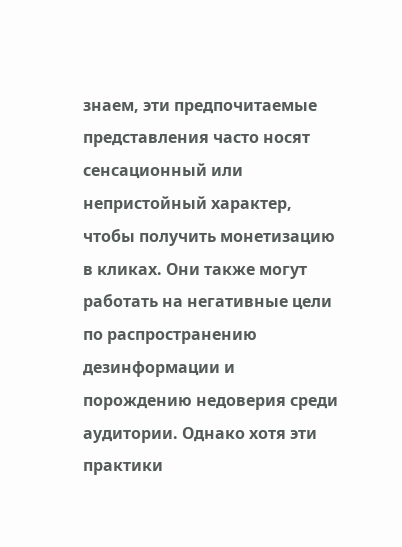знаем, эти предпочитаемые представления часто носят сенсационный или непристойный характер, чтобы получить монетизацию в кликах. Они также могут работать на негативные цели по распространению дезинформации и порождению недоверия среди аудитории. Однако хотя эти практики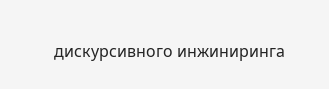дискурсивного инжиниринга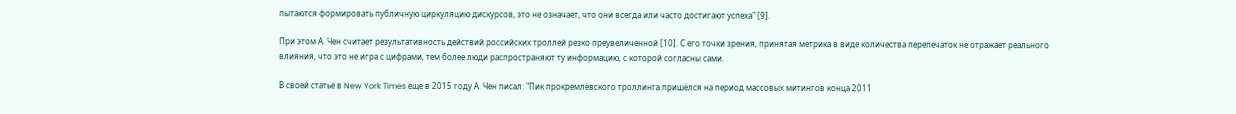пытаются формировать публичную циркуляцию дискурсов, это не означает, что они всегда или часто достигают успеха" [9].

При этом А. Чен считает результативность действий российских троллей резко преувеличенной [10]. С его точки зрения, принятая метрика в виде количества перепечаток не отражает реального влияния, что это не игра с цифрами, тем более люди распространяют ту информацию, с которой согласны сами.

В своей статье в New York Times еще в 2015 году А. Чен писал: "Пик прокремлёвского троллинга пришёлся на период массовых митингов конца 2011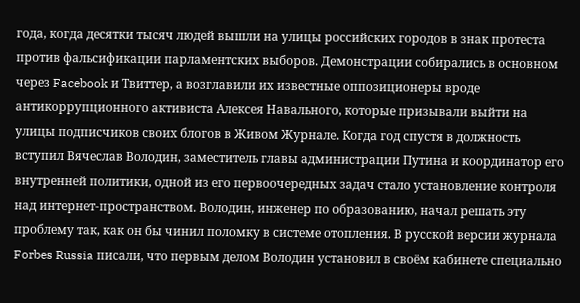года, когда десятки тысяч людей вышли на улицы российских городов в знак протеста против фальсификации парламентских выборов. Демонстрации собирались в основном через Facebook и Твиттер, а возглавили их известные оппозиционеры вроде антикоррупционного активиста Алексея Навального, которые призывали выйти на улицы подписчиков своих блогов в Живом Журнале. Когда год спустя в должность вступил Вячеслав Володин, заместитель главы администрации Путина и координатор его внутренней политики, одной из его первоочередных задач стало установление контроля над интернет-пространством. Володин, инженер по образованию, начал решать эту проблему так, как он бы чинил поломку в системе отопления. В русской версии журнала Forbes Russia писали, что первым делом Володин установил в своём кабинете специально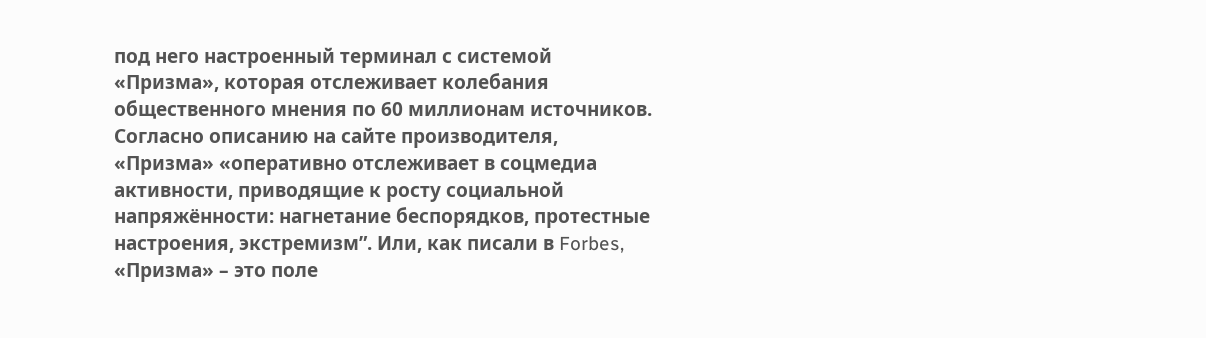под него настроенный терминал с системой «Призма», которая отслеживает колебания общественного мнения по 60 миллионам источников. Согласно описанию на сайте производителя, «Призма» «оперативно отслеживает в соцмедиа активности, приводящие к росту социальной напряжённости: нагнетание беспорядков, протестные настроения, экстремизм”. Или, как писали в Forbes, «Призма» – это поле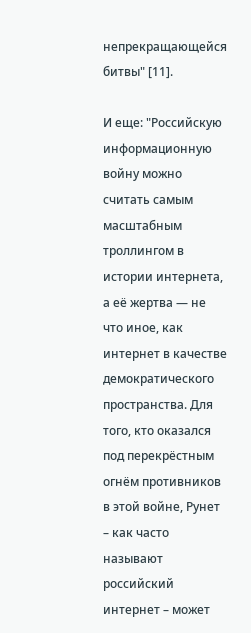непрекращающейся битвы" [11].

И еще: "Российскую информационную войну можно считать самым масштабным троллингом в истории интернета, а её жертва — не что иное, как интернет в качестве демократического пространства. Для того, кто оказался под перекрёстным огнём противников в этой войне, Рунет – как часто называют российский интернет – может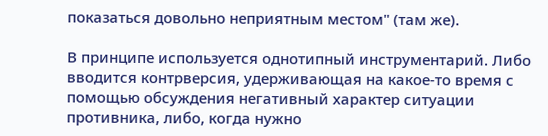показаться довольно неприятным местом" (там же).

В принципе используется однотипный инструментарий. Либо вводится контрверсия, удерживающая на какое-то время с помощью обсуждения негативный характер ситуации противника, либо, когда нужно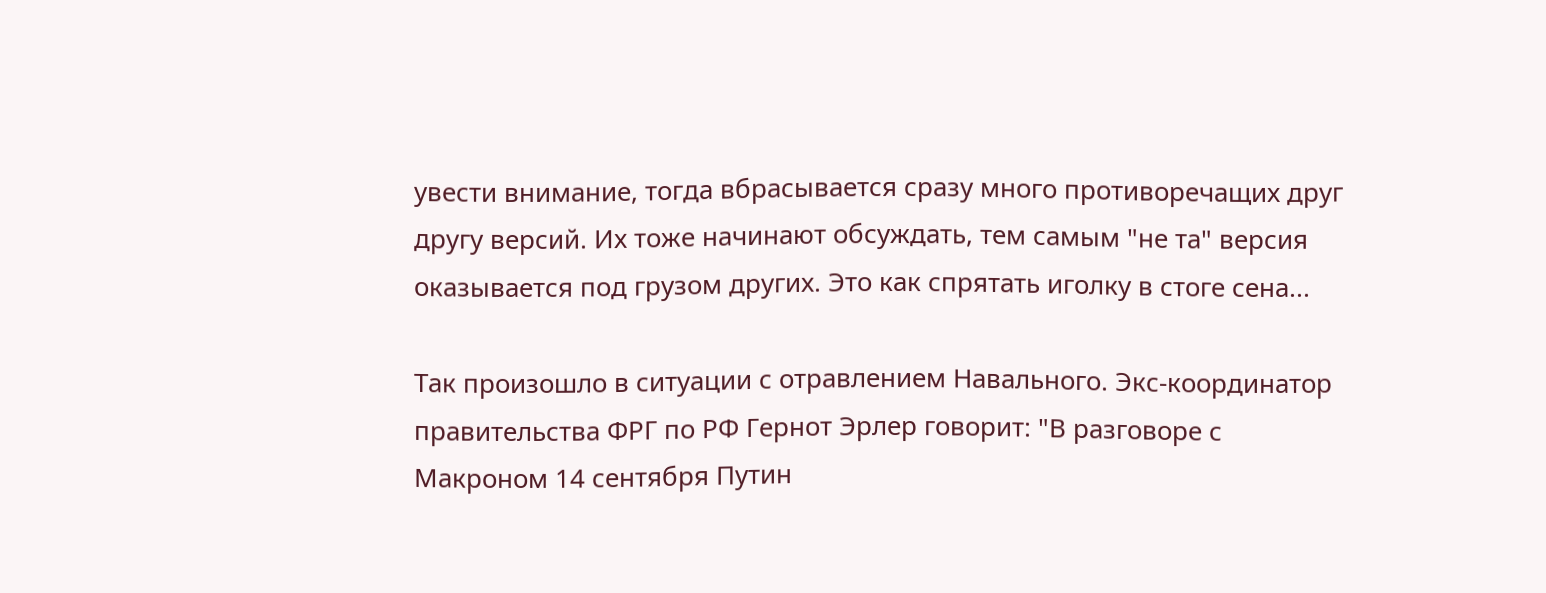увести внимание, тогда вбрасывается сразу много противоречащих друг другу версий. Их тоже начинают обсуждать, тем самым "не та" версия оказывается под грузом других. Это как спрятать иголку в стоге сена...

Так произошло в ситуации с отравлением Навального. Экс-координатор правительства ФРГ по РФ Гернот Эрлер говорит: "В разговоре с Макроном 14 сентября Путин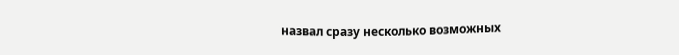назвал сразу несколько возможных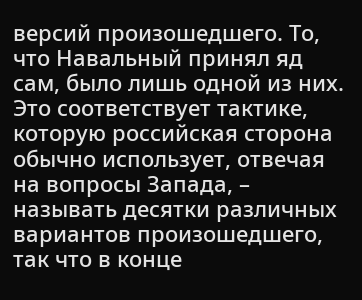версий произошедшего. То, что Навальный принял яд сам, было лишь одной из них. Это соответствует тактике, которую российская сторона обычно использует, отвечая на вопросы Запада, – называть десятки различных вариантов произошедшего, так что в конце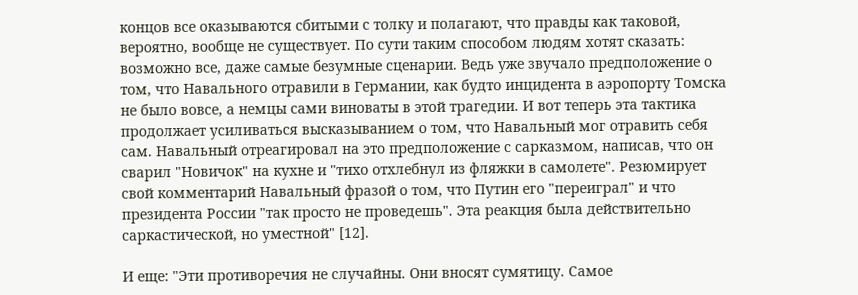концов все оказываются сбитыми с толку и полагают, что правды как таковой, вероятно, вообще не существует. По сути таким способом людям хотят сказать: возможно все, даже самые безумные сценарии. Ведь уже звучало предположение о том, что Навального отравили в Германии, как будто инцидента в аэропорту Томска не было вовсе, а немцы сами виноваты в этой трагедии. И вот теперь эта тактика продолжает усиливаться высказыванием о том, что Навальный мог отравить себя сам. Навальный отреагировал на это предположение с сарказмом, написав, что он сварил "Новичок" на кухне и "тихо отхлебнул из фляжки в самолете". Резюмирует свой комментарий Навальный фразой о том, что Путин его "переиграл" и что президента России "так просто не проведешь". Эта реакция была действительно саркастической, но уместной" [12].

И еще: "Эти противоречия не случайны. Они вносят сумятицу. Самое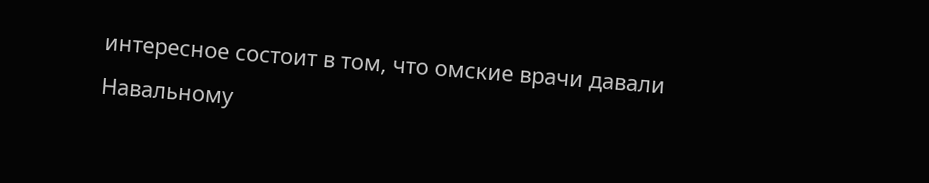интересное состоит в том, что омские врачи давали Навальному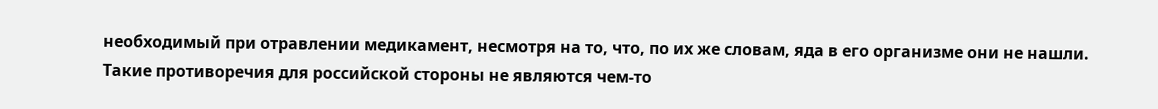необходимый при отравлении медикамент, несмотря на то, что, по их же словам, яда в его организме они не нашли. Такие противоречия для российской стороны не являются чем-то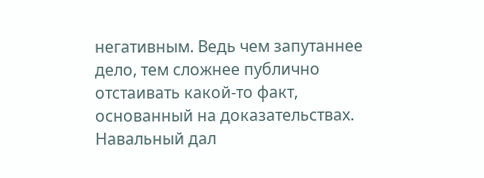негативным. Ведь чем запутаннее дело, тем сложнее публично отстаивать какой-то факт, основанный на доказательствах. Навальный дал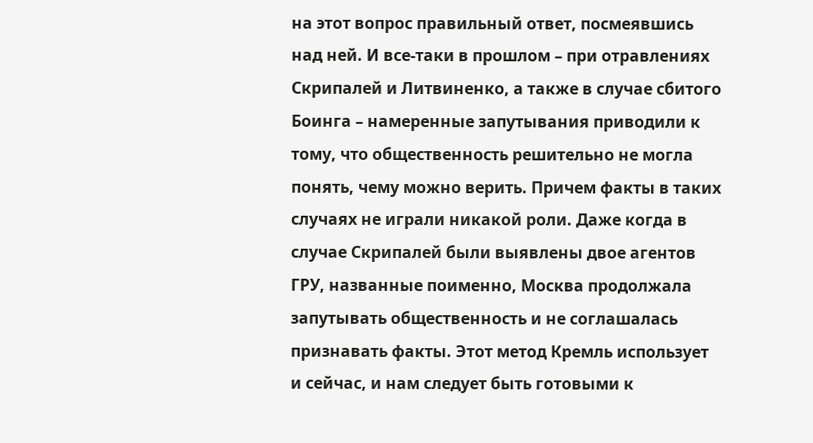на этот вопрос правильный ответ, посмеявшись над ней. И все-таки в прошлом – при отравлениях Скрипалей и Литвиненко, а также в случае сбитого Боинга – намеренные запутывания приводили к тому, что общественность решительно не могла понять, чему можно верить. Причем факты в таких случаях не играли никакой роли. Даже когда в случае Скрипалей были выявлены двое агентов ГРУ, названные поименно, Москва продолжала запутывать общественность и не соглашалась признавать факты. Этот метод Кремль использует и сейчас, и нам следует быть готовыми к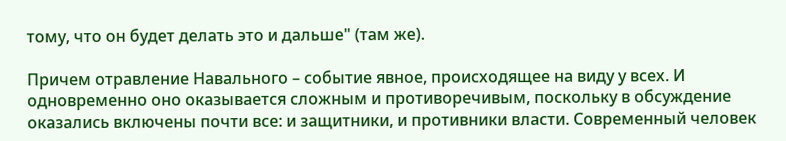тому, что он будет делать это и дальше" (там же).

Причем отравление Навального – событие явное, происходящее на виду у всех. И одновременно оно оказывается сложным и противоречивым, поскольку в обсуждение оказались включены почти все: и защитники, и противники власти. Современный человек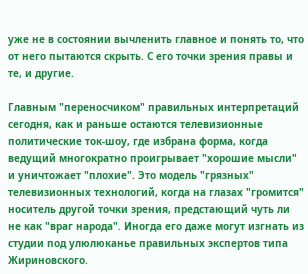уже не в состоянии вычленить главное и понять то, что от него пытаются скрыть. С его точки зрения правы и те, и другие.

Главным "переносчиком" правильных интерпретаций сегодня, как и раньше остаются телевизионные политические ток-шоу, где избрана форма, когда ведущий многократно проигрывает "хорошие мысли" и уничтожает "плохие". Это модель "грязных" телевизионных технологий, когда на глазах "громится" носитель другой точки зрения, предстающий чуть ли не как "враг народа". Иногда его даже могут изгнать из студии под улюлюканье правильных экспертов типа Жириновского.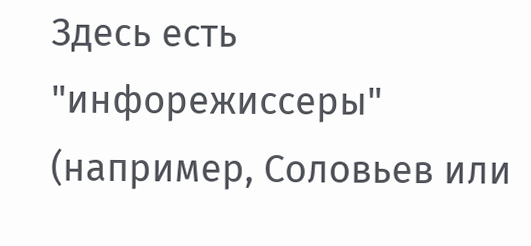Здесь есть "инфорежиссеры" (например, Соловьев или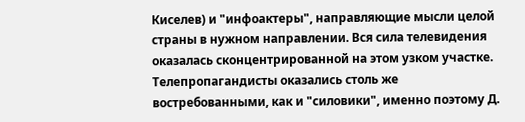Киселев) и "инфоактеры", направляющие мысли целой страны в нужном направлении. Вся сила телевидения оказалась сконцентрированной на этом узком участке. Телепропагандисты оказались столь же востребованными, как и "силовики", именно поэтому Д.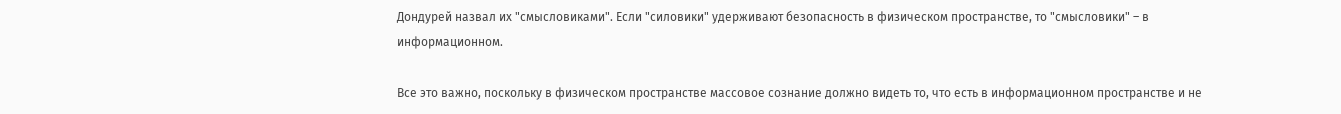Дондурей назвал их "смысловиками". Если "силовики" удерживают безопасность в физическом пространстве, то "смысловики" – в информационном.

Все это важно, поскольку в физическом пространстве массовое сознание должно видеть то, что есть в информационном пространстве и не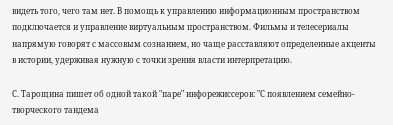видеть того, чего там нет. В помощь к управлению информационным пространством подключается и управление виртуальным пространством. Фильмы и телесериалы напрямую говорят с массовым сознанием, но чаще расставляют определенные акценты в истории, удерживая нужную с точки зрения власти интерпретацию.

С. Тарощина пишет об одной такой "паре" инфорежиссеров: "С появлением семейно-творческого тандема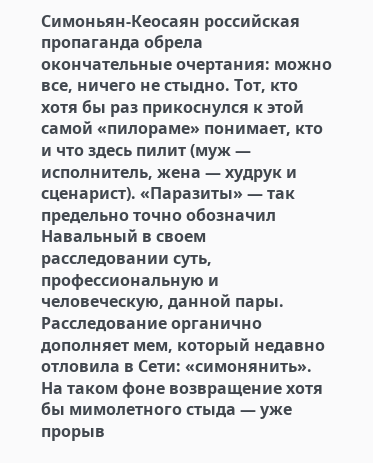Симоньян-Кеосаян российская пропаганда обрела окончательные очертания: можно все, ничего не стыдно. Тот, кто хотя бы раз прикоснулся к этой самой «пилораме» понимает, кто и что здесь пилит (муж — исполнитель, жена — худрук и сценарист). «Паразиты» — так предельно точно обозначил Навальный в своем расследовании суть, профессиональную и человеческую, данной пары. Расследование органично дополняет мем, который недавно отловила в Сети: «симонянить». На таком фоне возвращение хотя бы мимолетного стыда — уже прорыв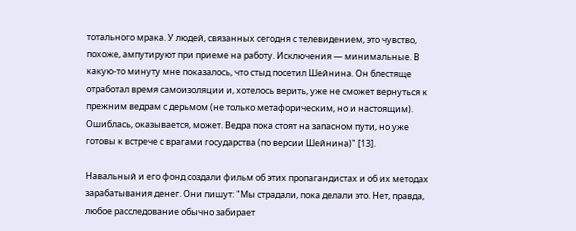тотального мрака. У людей, связанных сегодня с телевидением, это чувство, похоже, ампутируют при приеме на работу. Исключения — минимальные. В какую-то минуту мне показалось, что стыд посетил Шейнина. Он блестяще отработал время самоизоляции и, хотелось верить, уже не сможет вернуться к прежним ведрам с дерьмом (не только метафорическим, но и настоящим). Ошиблась, оказывается, может. Ведра пока стоят на запасном пути, но уже готовы к встрече с врагами государства (по версии Шейнина)" [13].

Навальный и его фонд создали фильм об этих пропагандистах и об их методах зарабатывания денег. Они пишут: "Мы страдали, пока делали это. Нет, правда, любое расследование обычно забирает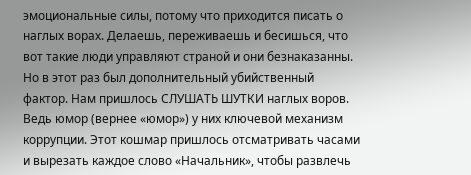эмоциональные силы, потому что приходится писать о наглых ворах. Делаешь, переживаешь и бесишься, что вот такие люди управляют страной и они безнаказанны. Но в этот раз был дополнительный убийственный фактор. Нам пришлось СЛУШАТЬ ШУТКИ наглых воров. Ведь юмор (вернее «юмор») у них ключевой механизм коррупции. Этот кошмар пришлось отсматривать часами и вырезать каждое слово «Начальник», чтобы развлечь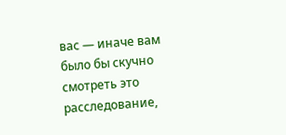вас — иначе вам было бы скучно смотреть это расследование,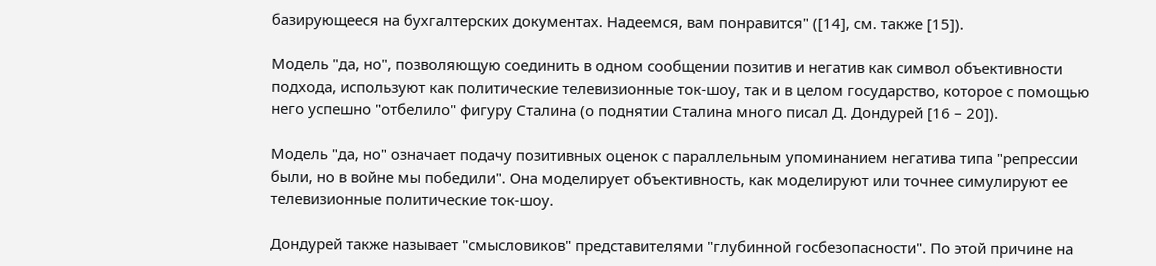базирующееся на бухгалтерских документах. Надеемся, вам понравится" ([14], см. также [15]).

Модель "да, но", позволяющую соединить в одном сообщении позитив и негатив как символ объективности подхода, используют как политические телевизионные ток-шоу, так и в целом государство, которое с помощью него успешно "отбелило" фигуру Сталина (о поднятии Сталина много писал Д. Дондурей [16 – 20]).

Модель "да, но" означает подачу позитивных оценок с параллельным упоминанием негатива типа "репрессии были, но в войне мы победили". Она моделирует объективность, как моделируют или точнее симулируют ее телевизионные политические ток-шоу.

Дондурей также называет "смысловиков" представителями "глубинной госбезопасности". По этой причине на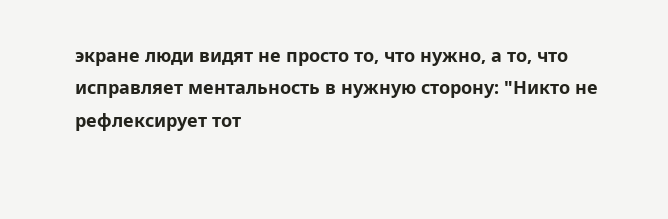экране люди видят не просто то, что нужно, а то, что исправляет ментальность в нужную сторону: "Никто не рефлексирует тот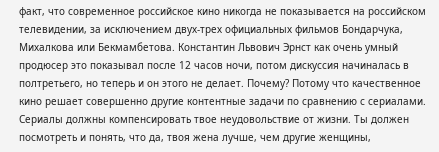факт, что современное российское кино никогда не показывается на российском телевидении, за исключением двух-трех официальных фильмов Бондарчука, Михалкова или Бекмамбетова. Константин Львович Эрнст как очень умный продюсер это показывал после 12 часов ночи, потом дискуссия начиналась в полтретьего, но теперь и он этого не делает. Почему? Потому что качественное кино решает совершенно другие контентные задачи по сравнению с сериалами. Сериалы должны компенсировать твое неудовольствие от жизни. Ты должен посмотреть и понять, что да, твоя жена лучше, чем другие женщины,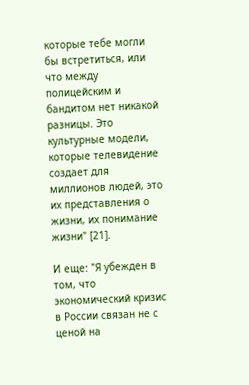которые тебе могли бы встретиться, или что между полицейским и бандитом нет никакой разницы. Это культурные модели, которые телевидение создает для миллионов людей, это их представления о жизни, их понимание жизни" [21].

И еще: "Я убежден в том, что экономический кризис в России связан не с ценой на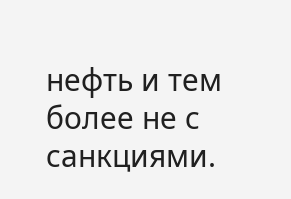нефть и тем более не с санкциями.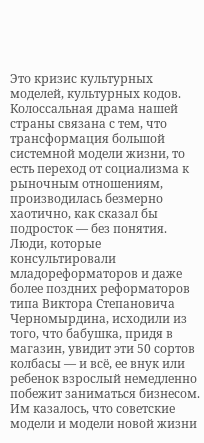Это кризис культурных моделей, культурных кодов. Колоссальная драма нашей страны связана с тем, что трансформация большой системной модели жизни, то есть переход от социализма к рыночным отношениям, производилась безмерно хаотично, как сказал бы подросток — без понятия. Люди, которые консультировали младореформаторов и даже более поздних реформаторов типа Виктора Степановича Черномырдина, исходили из того, что бабушка, придя в магазин, увидит эти 50 сортов колбасы — и всё, ее внук или ребенок взрослый немедленно побежит заниматься бизнесом. Им казалось, что советские модели и модели новой жизни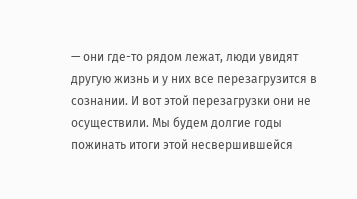— они где-то рядом лежат, люди увидят другую жизнь и у них все перезагрузится в сознании. И вот этой перезагрузки они не осуществили. Мы будем долгие годы пожинать итоги этой несвершившейся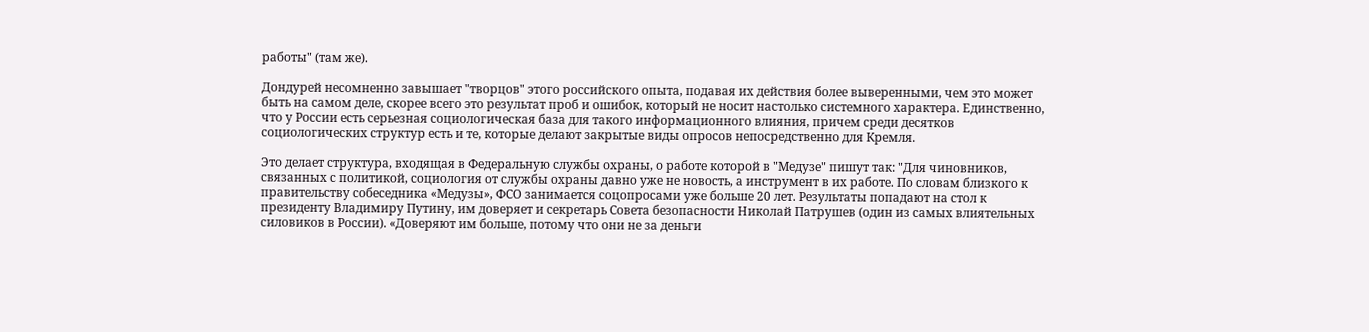работы" (там же).

Дондурей несомненно завышает "творцов" этого российского опыта, подавая их действия более выверенными, чем это может быть на самом деле, скорее всего это результат проб и ошибок, который не носит настолько системного характера. Единственно, что у России есть серьезная социологическая база для такого информационного влияния, причем среди десятков социологических структур есть и те, которые делают закрытые виды опросов непосредственно для Кремля.

Это делает структура, входящая в Федеральную службы охраны, о работе которой в "Медузе" пишут так: "Для чиновников, связанных с политикой, социология от службы охраны давно уже не новость, а инструмент в их работе. По словам близкого к правительству собеседника «Медузы», ФСО занимается соцопросами уже больше 20 лет. Результаты попадают на стол к президенту Владимиру Путину, им доверяет и секретарь Совета безопасности Николай Патрушев (один из самых влиятельных силовиков в России). «Доверяют им больше, потому что они не за деньги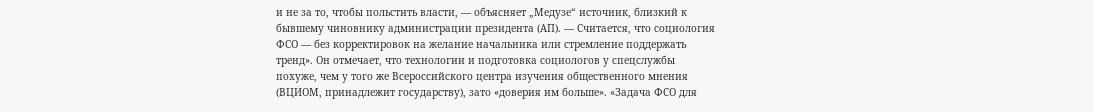и не за то, чтобы польстить власти, — объясняет „Медузе“ источник, близкий к бывшему чиновнику администрации президента (АП). — Считается, что социология ФСО — без корректировок на желание начальника или стремление поддержать тренд». Он отмечает, что технологии и подготовка социологов у спецслужбы похуже, чем у того же Всероссийского центра изучения общественного мнения (ВЦИОМ, принадлежит государству), зато «доверия им больше». «Задача ФСО для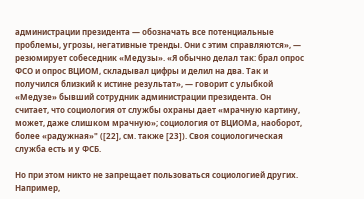администрации президента — обозначать все потенциальные проблемы, угрозы, негативные тренды. Они с этим справляются», — резюмирует собеседник «Медузы». «Я обычно делал так: брал опрос ФСО и опрос ВЦИОМ, складывал цифры и делил на два. Так и получился близкий к истине результат», — говорит с улыбкой «Медузе» бывший сотрудник администрации президента. Он считает, что социология от службы охраны дает «мрачную картину, может, даже слишком мрачную»; социология от ВЦИОМа, наоборот, более «радужная»" ([22], см. также [23]). Своя социологическая служба есть и у ФСБ.

Но при этом никто не запрещает пользоваться социологией других. Например,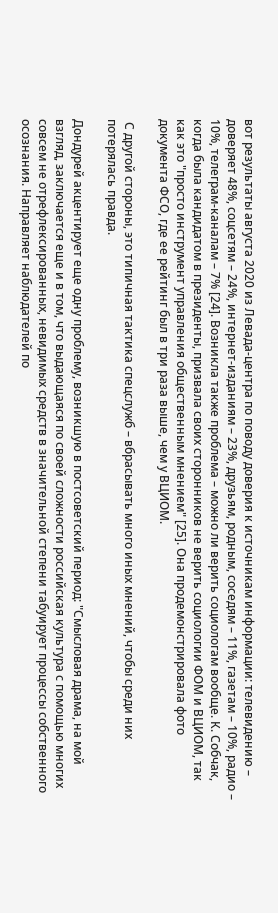вот результаты августа 2020 из Левада-центра по поводу доверия к источникам информации: телевидению – доверяет 48%, соцсетям – 24%, интернет-изданиям – 23%, друзьям, родным, соседям – 11%, газетам – 10%, радио – 10%, телеграм-каналам – 7% [24]. Возникла также проблема – можно ли верить социологам вообще. К. Собчак, когда была кандидатом в президенты, призвала своих сторонников не верить социологии ФОМ и ВЦИОМ, так как это "просто инструмент управления общественным мнением" [25]. Она продемонстрировала фото документа ФСО, где ее рейтинг был в три раза выше, чем у ВЦИОМ.

 С другой стороны, это типичная тактика спецслужб – вбрасывать много иных мнений, чтобы среди них потерялась правда.

Дондурей акцентирует еще одну проблему, возникшую в постсоветский период: "Смысловая драма, на мой взгляд, заключается еще и в том, что выдающаяся по своей сложности российская культура с помощью многих совсем не отрефлексированных, невидимых средств в значительной степени табуирует процессы собственного осознания. Направляет наблюдателей по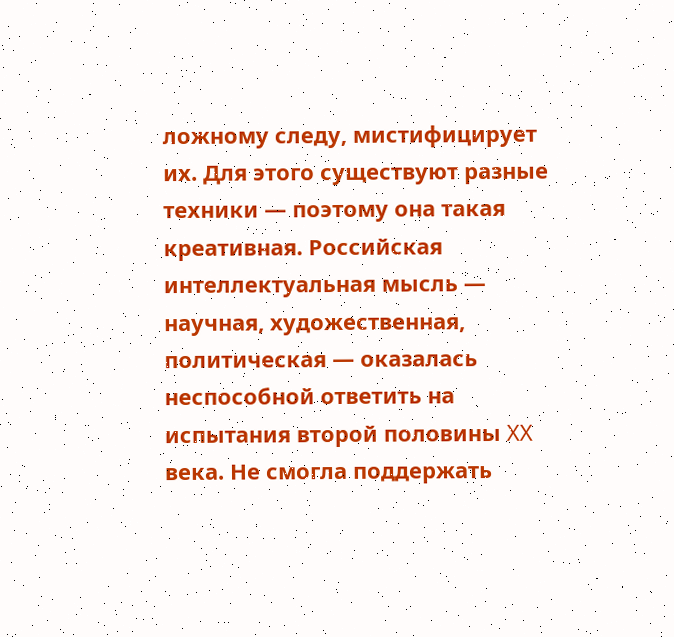ложному следу, мистифицирует их. Для этого существуют разные техники — поэтому она такая креативная. Российская интеллектуальная мысль — научная, художественная, политическая — оказалась неспособной ответить на испытания второй половины XX века. Не смогла поддержать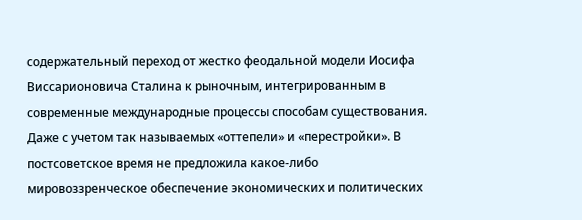содержательный переход от жестко феодальной модели Иосифа Виссарионовича Сталина к рыночным, интегрированным в современные международные процессы способам существования. Даже с учетом так называемых «оттепели» и «перестройки». В постсоветское время не предложила какое-либо мировоззренческое обеспечение экономических и политических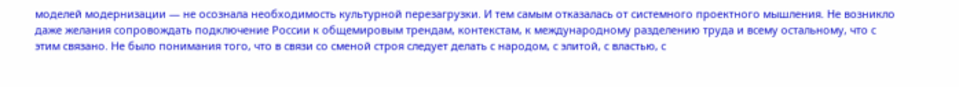моделей модернизации — не осознала необходимость культурной перезагрузки. И тем самым отказалась от системного проектного мышления. Не возникло даже желания сопровождать подключение России к общемировым трендам, контекстам, к международному разделению труда и всему остальному, что с этим связано. Не было понимания того, что в связи со сменой строя следует делать с народом, с элитой, с властью, с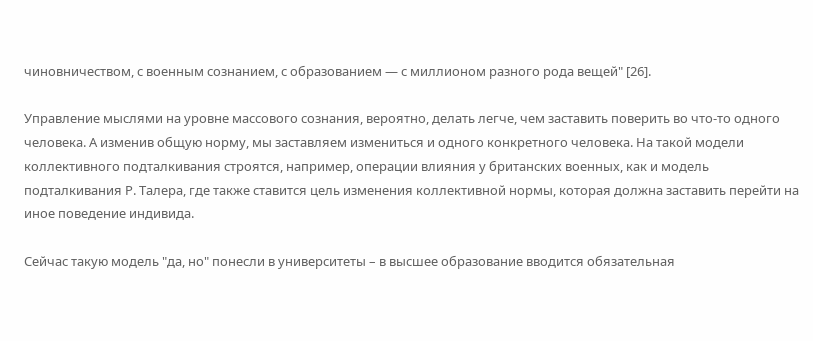чиновничеством, с военным сознанием, с образованием — с миллионом разного рода вещей" [26].

Управление мыслями на уровне массового сознания, вероятно, делать легче, чем заставить поверить во что-то одного человека. А изменив общую норму, мы заставляем измениться и одного конкретного человека. На такой модели коллективного подталкивания строятся, например, операции влияния у британских военных, как и модель подталкивания Р. Талера, где также ставится цель изменения коллективной нормы, которая должна заставить перейти на иное поведение индивида.

Сейчас такую модель "да, но" понесли в университеты – в высшее образование вводится обязательная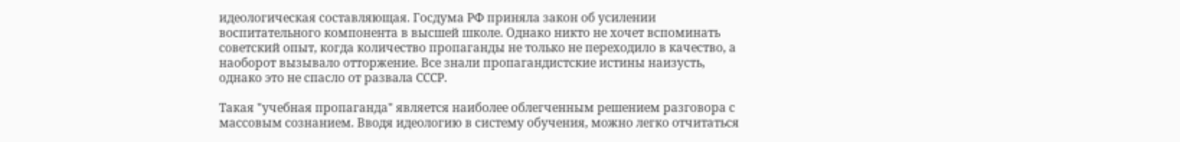идеологическая составляющая. Госдума РФ приняла закон об усилении воспитательного компонента в высшей школе. Однако никто не хочет вспоминать советский опыт, когда количество пропаганды не только не переходило в качество, а наоборот вызывало отторжение. Все знали пропагандистские истины наизусть, однако это не спасло от развала СССР.

Такая "учебная пропаганда" является наиболее облегченным решением разговора с массовым сознанием. Вводя идеологию в систему обучения, можно легко отчитаться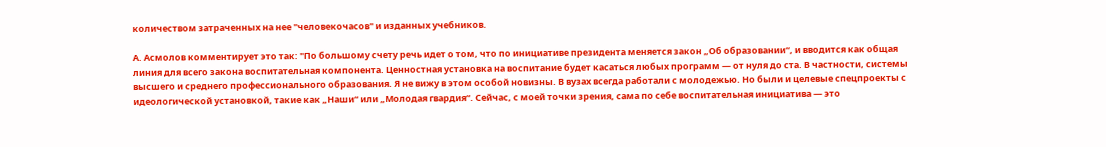количеством затраченных на нее "человекочасов" и изданных учебников.

А. Асмолов комментирует это так: "По большому счету речь идет о том, что по инициативе президента меняется закон „Об образовании“, и вводится как общая линия для всего закона воспитательная компонента. Ценностная установка на воспитание будет касаться любых программ — от нуля до ста. В частности, системы высшего и среднего профессионального образования. Я не вижу в этом особой новизны. В вузах всегда работали с молодежью. Но были и целевые спецпроекты с идеологической установкой, такие как „Наши“ или „Молодая гвардия“. Сейчас, с моей точки зрения, сама по себе воспитательная инициатива — это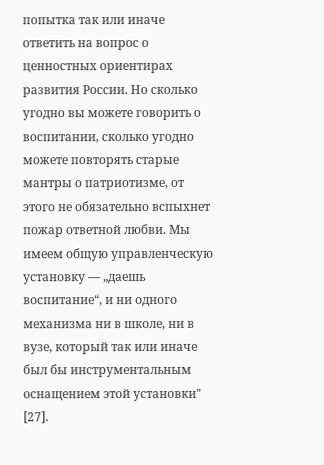попытка так или иначе ответить на вопрос о ценностных ориентирах развития России. Но сколько угодно вы можете говорить о воспитании, сколько угодно можете повторять старые мантры о патриотизме, от этого не обязательно вспыхнет пожар ответной любви. Мы имеем общую управленческую установку — „даешь воспитание“, и ни одного механизма ни в школе, ни в вузе, который так или иначе был бы инструментальным оснащением этой установки" [27].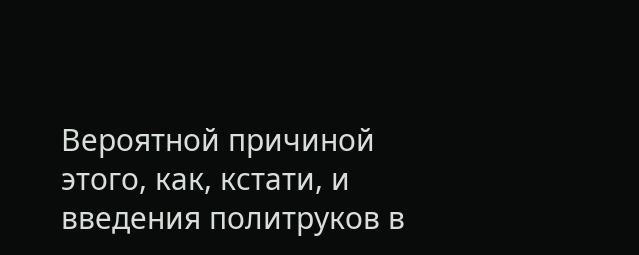Вероятной причиной этого, как, кстати, и введения политруков в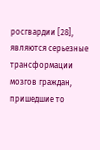росгвардии [28], являются серьезные трансформации мозгов граждан, пришедшие то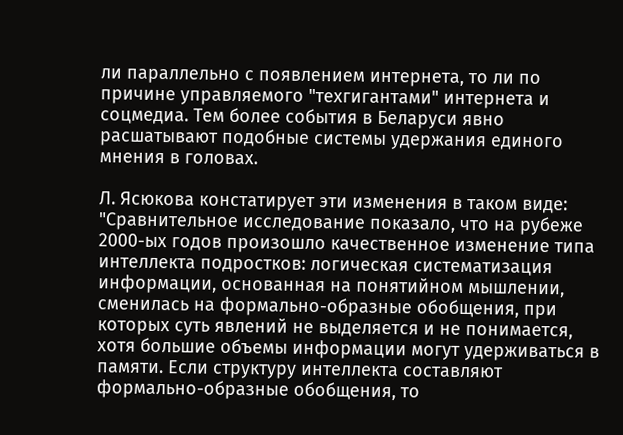ли параллельно с появлением интернета, то ли по причине управляемого "техгигантами" интернета и соцмедиа. Тем более события в Беларуси явно расшатывают подобные системы удержания единого мнения в головах.

Л. Ясюкова констатирует эти изменения в таком виде: "Сравнительное исследование показало, что на рубеже 2000-ых годов произошло качественное изменение типа интеллекта подростков: логическая систематизация информации, основанная на понятийном мышлении, сменилась на формально-образные обобщения, при которых суть явлений не выделяется и не понимается, хотя большие объемы информации могут удерживаться в памяти. Если структуру интеллекта составляют формально-образные обобщения, то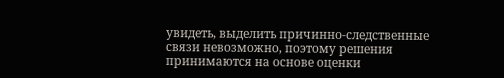увидеть, выделить причинно-следственные связи невозможно, поэтому решения принимаются на основе оценки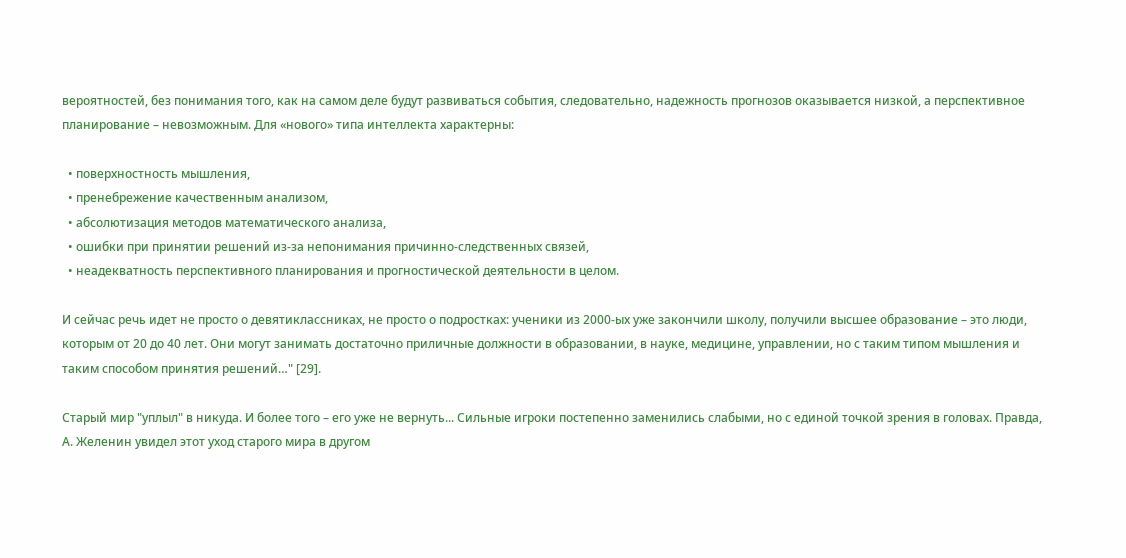вероятностей, без понимания того, как на самом деле будут развиваться события, следовательно, надежность прогнозов оказывается низкой, а перспективное планирование – невозможным. Для «нового» типа интеллекта характерны:

  • поверхностность мышления,
  • пренебрежение качественным анализом,
  • абсолютизация методов математического анализа,
  • ошибки при принятии решений из-за непонимания причинно-следственных связей,
  • неадекватность перспективного планирования и прогностической деятельности в целом.

И сейчас речь идет не просто о девятиклассниках, не просто о подростках: ученики из 2000-ых уже закончили школу, получили высшее образование – это люди, которым от 20 до 40 лет. Они могут занимать достаточно приличные должности в образовании, в науке, медицине, управлении, но с таким типом мышления и таким способом принятия решений…" [29].

Старый мир "уплыл" в никуда. И более того – его уже не вернуть... Сильные игроки постепенно заменились слабыми, но с единой точкой зрения в головах. Правда, А. Желенин увидел этот уход старого мира в другом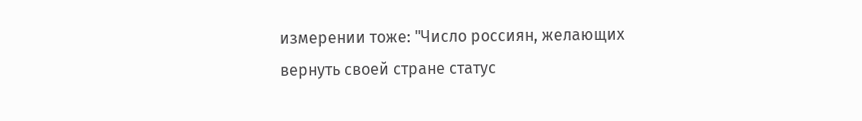измерении тоже: "Число россиян, желающих вернуть своей стране статус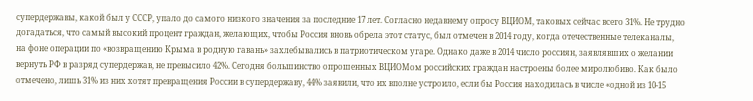супердержавы, какой был у СССР, упало до самого низкого значения за последние 17 лет. Согласно недавнему опросу ВЦИОМ, таковых сейчас всего 31%. Не трудно догадаться, что самый высокий процент граждан, желающих, чтобы Россия вновь обрела этот статус, был отмечен в 2014 году, когда отечественные телеканалы, на фоне операции по «возвращению Крыма в родную гавань» захлебывались в патриотическом угаре. Однако даже в 2014 число россиян, заявлявших о желании вернуть РФ в разряд супердержав, не превысило 42%. Сегодня большинство опрошенных ВЦИОМом российских граждан настроены более миролюбиво. Как было отмечено, лишь 31% из них хотят превращения России в супердержаву, 44% заявили, что их вполне устроило, если бы Россия находилась в числе «одной из 10-15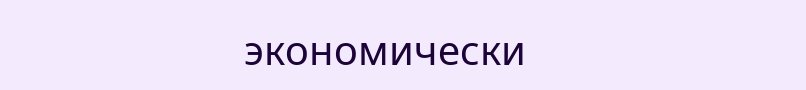экономически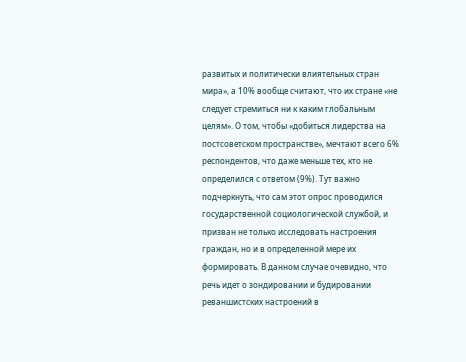развитых и политически влиятельных стран мира», а 10% вообще считают, что их стране «не следует стремиться ни к каким глобальным целям». О том, чтобы «добиться лидерства на постсоветском пространстве», мечтают всего 6% респондентов, что даже меньше тех, кто не определился с ответом (9%). Тут важно подчеркнуть, что сам этот опрос проводился государственной социологической службой, и призван не только исследовать настроения граждан, но и в определенной мере их формировать. В данном случае очевидно, что речь идет о зондировании и будировании реваншистских настроений в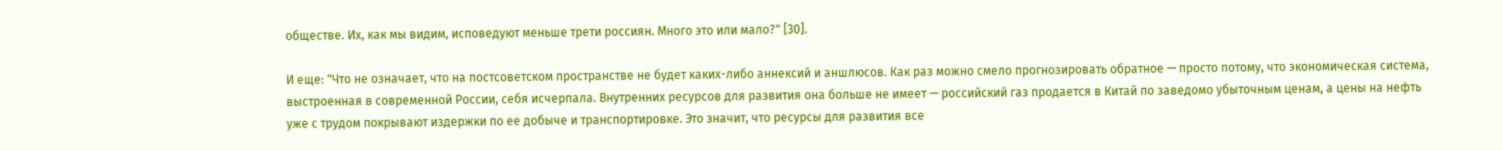обществе. Их, как мы видим, исповедуют меньше трети россиян. Много это или мало?" [30].

И еще: "Что не означает, что на постсоветском пространстве не будет каких-либо аннексий и аншлюсов. Как раз можно смело прогнозировать обратное — просто потому, что экономическая система, выстроенная в современной России, себя исчерпала. Внутренних ресурсов для развития она больше не имеет — российский газ продается в Китай по заведомо убыточным ценам, а цены на нефть уже с трудом покрывают издержки по ее добыче и транспортировке. Это значит, что ресурсы для развития все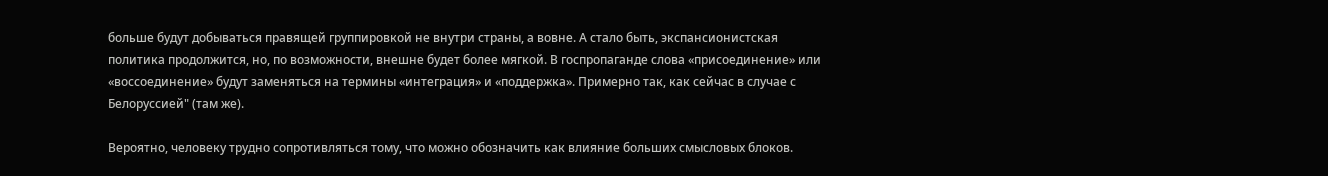больше будут добываться правящей группировкой не внутри страны, а вовне. А стало быть, экспансионистская политика продолжится, но, по возможности, внешне будет более мягкой. В госпропаганде слова «присоединение» или «воссоединение» будут заменяться на термины «интеграция» и «поддержка». Примерно так, как сейчас в случае с Белоруссией" (там же).

Вероятно, человеку трудно сопротивляться тому, что можно обозначить как влияние больших смысловых блоков.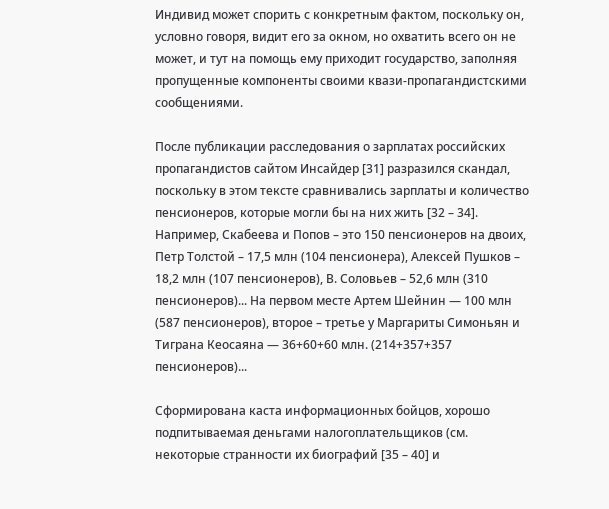Индивид может спорить с конкретным фактом, поскольку он, условно говоря, видит его за окном, но охватить всего он не может, и тут на помощь ему приходит государство, заполняя пропущенные компоненты своими квази-пропагандистскими сообщениями.

После публикации расследования о зарплатах российских пропагандистов сайтом Инсайдер [31] разразился скандал, поскольку в этом тексте сравнивались зарплаты и количество пенсионеров, которые могли бы на них жить [32 – 34]. Например, Скабеева и Попов – это 150 пенсионеров на двоих, Петр Толстой – 17,5 млн (104 пенсионера), Алексей Пушков – 18,2 млн (107 пенсионеров), В. Соловьев – 52,6 млн (310 пенсионеров)... На первом месте Артем Шейнин — 100 млн (587 пенсионеров), второе – третье у Маргариты Симоньян и Тиграна Кеосаяна — 36+60+60 млн. (214+357+357 пенсионеров)...

Сформирована каста информационных бойцов, хорошо подпитываемая деньгами налогоплательщиков (см. некоторые странности их биографий [35 – 40] и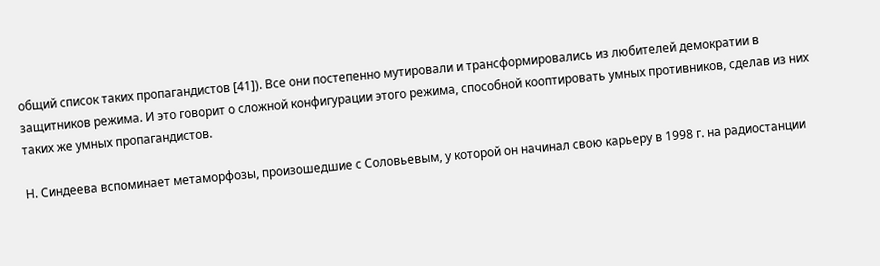общий список таких пропагандистов [41]). Все они постепенно мутировали и трансформировались из любителей демократии в защитников режима. И это говорит о сложной конфигурации этого режима, способной кооптировать умных противников, сделав из них таких же умных пропагандистов.

Н. Синдеева вспоминает метаморфозы, произошедшие с Соловьевым, у которой он начинал свою карьеру в 1998 г. на радиостанции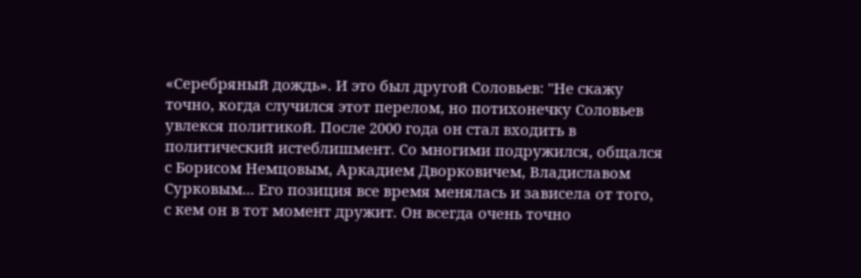«Серебряный дождь». И это был другой Соловьев: "Не скажу точно, когда случился этот перелом, но потихонечку Соловьев увлекся политикой. После 2000 года он стал входить в политический истеблишмент. Со многими подружился, общался с Борисом Немцовым, Аркадием Дворковичем, Владиславом Сурковым... Его позиция все время менялась и зависела от того, с кем он в тот момент дружит. Он всегда очень точно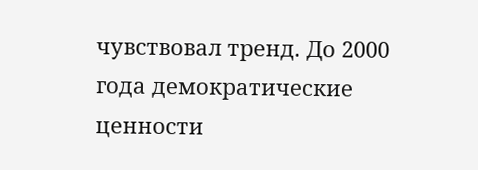чувствовал тренд. До 2000 года демократические ценности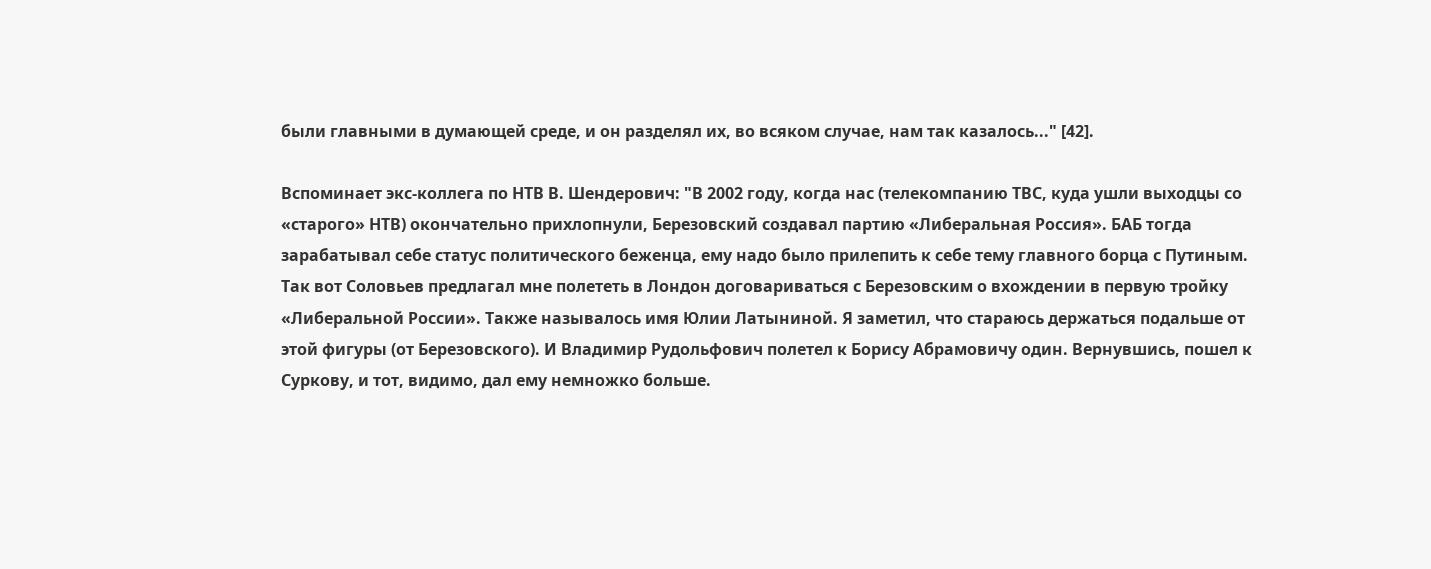были главными в думающей среде, и он разделял их, во всяком случае, нам так казалось..." [42].

Вспоминает экс-коллега по НТВ В. Шендерович: "В 2002 году, когда нас (телекомпанию ТВС, куда ушли выходцы со «старого» НТВ) окончательно прихлопнули, Березовский создавал партию «Либеральная Россия». БАБ тогда зарабатывал себе статус политического беженца, ему надо было прилепить к себе тему главного борца с Путиным. Так вот Соловьев предлагал мне полететь в Лондон договариваться с Березовским о вхождении в первую тройку «Либеральной России». Также называлось имя Юлии Латыниной. Я заметил, что стараюсь держаться подальше от этой фигуры (от Березовского). И Владимир Рудольфович полетел к Борису Абрамовичу один. Вернувшись, пошел к Суркову, и тот, видимо, дал ему немножко больше.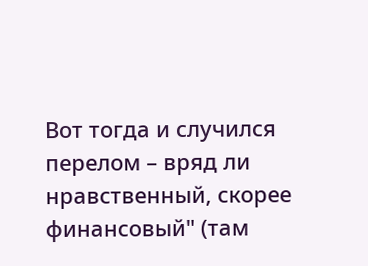Вот тогда и случился перелом – вряд ли нравственный, скорее финансовый" (там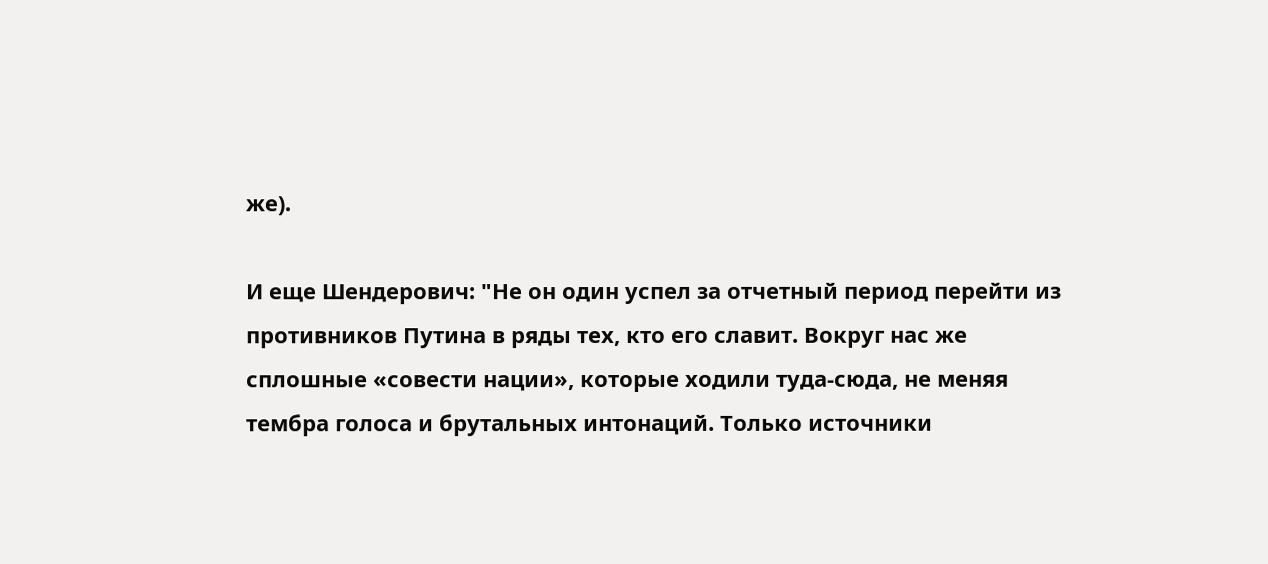же).

И еще Шендерович: "Не он один успел за отчетный период перейти из противников Путина в ряды тех, кто его славит. Вокруг нас же сплошные «совести нации», которые ходили туда-сюда, не меняя тембра голоса и брутальных интонаций. Только источники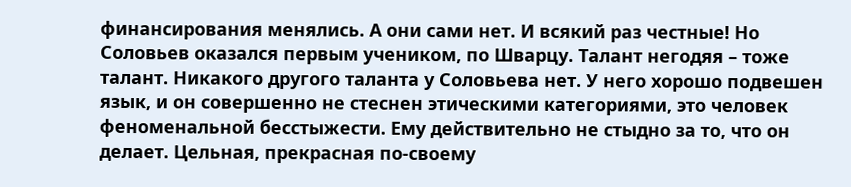финансирования менялись. А они сами нет. И всякий раз честные! Но Соловьев оказался первым учеником, по Шварцу. Талант негодяя – тоже талант. Никакого другого таланта у Соловьева нет. У него хорошо подвешен язык, и он совершенно не стеснен этическими категориями, это человек феноменальной бесстыжести. Ему действительно не стыдно за то, что он делает. Цельная, прекрасная по-своему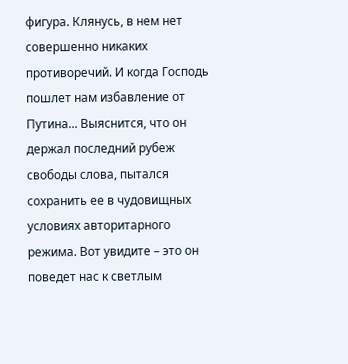фигура. Клянусь, в нем нет совершенно никаких противоречий. И когда Господь пошлет нам избавление от Путина... Выяснится, что он держал последний рубеж свободы слова, пытался сохранить ее в чудовищных условиях авторитарного режима. Вот увидите – это он поведет нас к светлым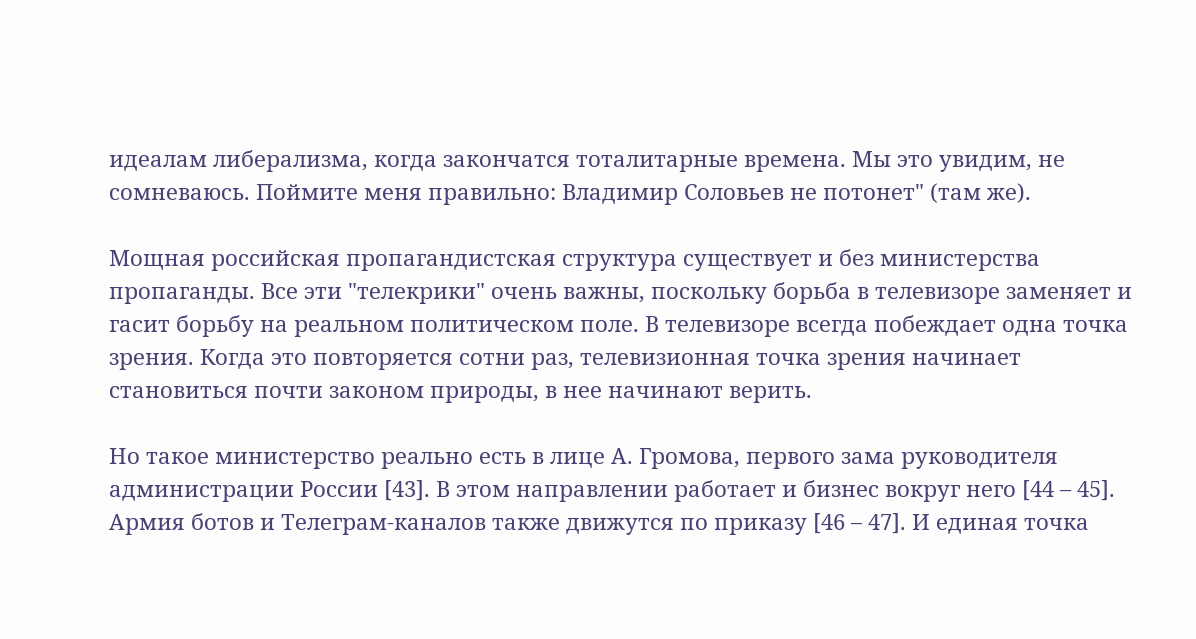идеалам либерализма, когда закончатся тоталитарные времена. Мы это увидим, не сомневаюсь. Поймите меня правильно: Владимир Соловьев не потонет" (там же).

Мощная российская пропагандистская структура существует и без министерства пропаганды. Все эти "телекрики" очень важны, поскольку борьба в телевизоре заменяет и гасит борьбу на реальном политическом поле. В телевизоре всегда побеждает одна точка зрения. Когда это повторяется сотни раз, телевизионная точка зрения начинает становиться почти законом природы, в нее начинают верить.

Но такое министерство реально есть в лице А. Громова, первого зама руководителя администрации России [43]. В этом направлении работает и бизнес вокруг него [44 – 45]. Армия ботов и Телеграм-каналов также движутся по приказу [46 – 47]. И единая точка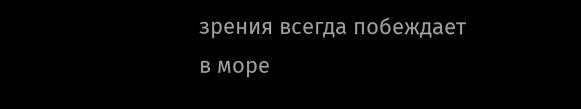зрения всегда побеждает в море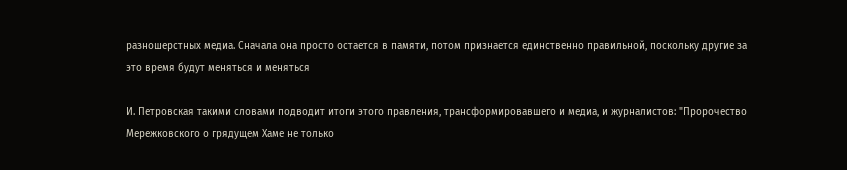разношерстных медиа. Сначала она просто остается в памяти, потом признается единственно правильной, поскольку другие за это время будут меняться и меняться

И. Петровская такими словами подводит итоги этого правления, трансформировавшего и медиа, и журналистов: "Пророчество Мережковского о грядущем Хаме не только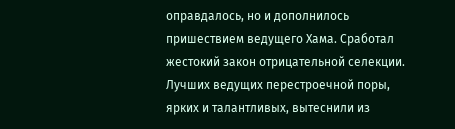оправдалось, но и дополнилось пришествием ведущего Хама. Сработал жестокий закон отрицательной селекции. Лучших ведущих перестроечной поры, ярких и талантливых, вытеснили из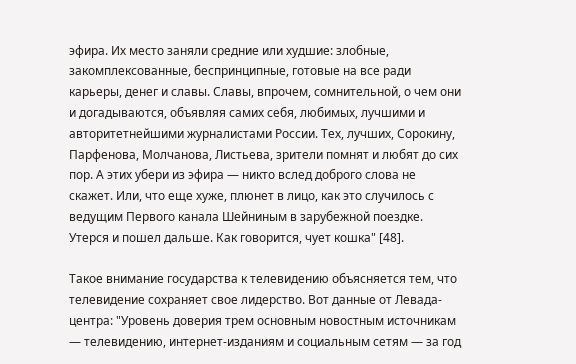эфира. Их место заняли средние или худшие: злобные, закомплексованные, беспринципные, готовые на все ради карьеры, денег и славы. Славы, впрочем, сомнительной, о чем они и догадываются, объявляя самих себя, любимых, лучшими и авторитетнейшими журналистами России. Тех, лучших, Сорокину, Парфенова, Молчанова, Листьева, зрители помнят и любят до сих пор. А этих убери из эфира — никто вслед доброго слова не скажет. Или, что еще хуже, плюнет в лицо, как это случилось с ведущим Первого канала Шейниным в зарубежной поездке. Утерся и пошел дальше. Как говорится, чует кошка" [48].

Такое внимание государства к телевидению объясняется тем, что телевидение сохраняет свое лидерство. Вот данные от Левада-центра: "Уровень доверия трем основным новостным источникам — телевидению, интернет-изданиям и социальным сетям — за год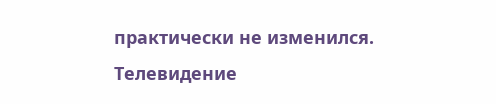практически не изменился. Телевидение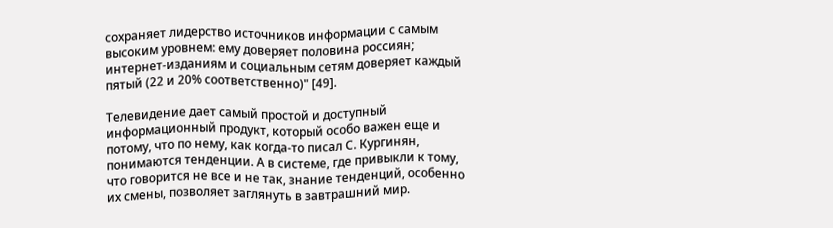сохраняет лидерство источников информации с самым высоким уровнем: ему доверяет половина россиян; интернет-изданиям и социальным сетям доверяет каждый пятый (22 и 20% соответственно)" [49].

Телевидение дает самый простой и доступный информационный продукт, который особо важен еще и потому, что по нему, как когда-то писал С. Кургинян, понимаются тенденции. А в системе, где привыкли к тому, что говорится не все и не так, знание тенденций, особенно их смены, позволяет заглянуть в завтрашний мир.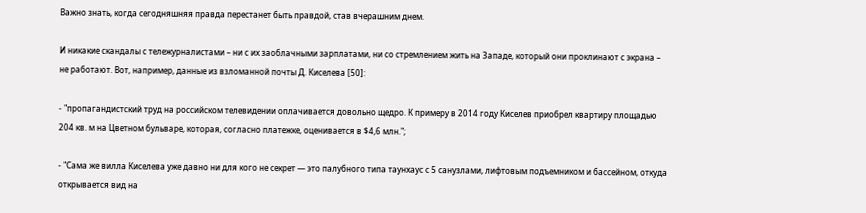Важно знать, когда сегодняшняя правда перестанет быть правдой, став вчерашним днем.

И никакие скандалы с тележурналистами – ни с их заоблачными зарплатами, ни со стремлением жить на Западе, который они проклинают с экрана – не работают. Вот, например, данные из взломанной почты Д. Киселева [50]:

- "пропагандистский труд на российском телевидении оплачивается довольно щедро. К примеру в 2014 году Киселев приобрел квартиру площадью 204 кв. м на Цветном бульваре, которая, согласно платежке, оценивается в $4,6 млн.";

- "Сама же вилла Киселева уже давно ни для кого не секрет — это палубного типа таунхаус с 5 санузлами, лифтовым подъемником и бассейном, откуда открывается вид на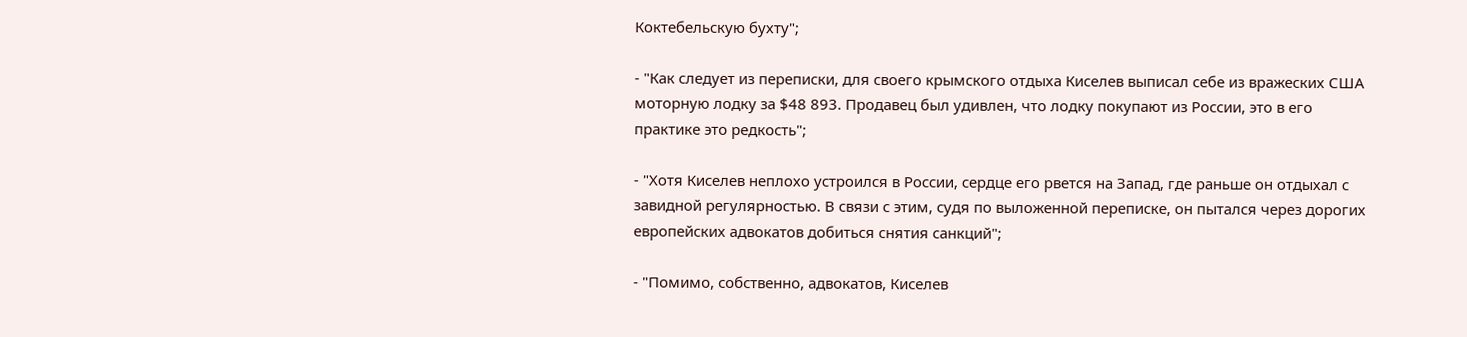Коктебельскую бухту";

- "Как следует из переписки, для своего крымского отдыха Киселев выписал себе из вражеских США моторную лодку за $48 893. Продавец был удивлен, что лодку покупают из России, это в его практике это редкость";

- "Хотя Киселев неплохо устроился в России, сердце его рвется на Запад, где раньше он отдыхал с завидной регулярностью. В связи с этим, судя по выложенной переписке, он пытался через дорогих европейских адвокатов добиться снятия санкций";

- "Помимо, собственно, адвокатов, Киселев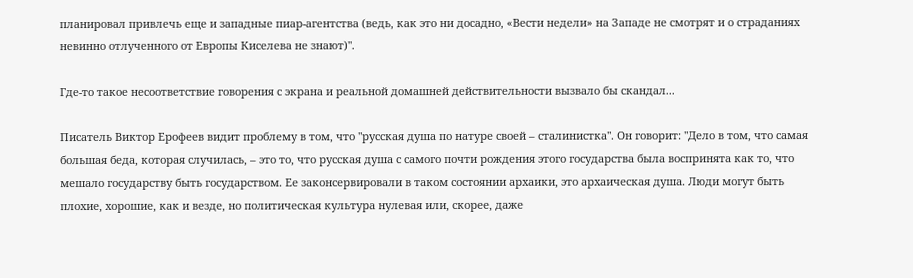планировал привлечь еще и западные пиар-агентства (ведь, как это ни досадно, «Вести недели» на Западе не смотрят и о страданиях невинно отлученного от Европы Киселева не знают)".

Где-то такое несоответствие говорения с экрана и реальной домашней действительности вызвало бы скандал...

Писатель Виктор Ерофеев видит проблему в том, что "русская душа по натуре своей – сталинистка". Он говорит: "Дело в том, что самая большая беда, которая случилась, – это то, что русская душа с самого почти рождения этого государства была воспринята как то, что мешало государству быть государством. Ее законсервировали в таком состоянии архаики, это архаическая душа. Люди могут быть плохие, хорошие, как и везде, но политическая культура нулевая или, скорее, даже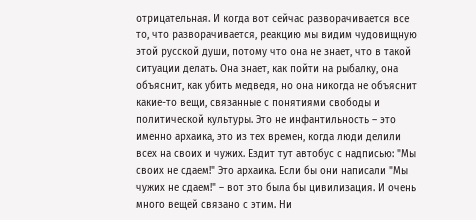отрицательная. И когда вот сейчас разворачивается все то, что разворачивается, реакцию мы видим чудовищную этой русской души, потому что она не знает, что в такой ситуации делать. Она знает, как пойти на рыбалку, она объяснит, как убить медведя, но она никогда не объяснит какие-то вещи, связанные с понятиями свободы и политической культуры. Это не инфантильность – это именно архаика, это из тех времен, когда люди делили всех на своих и чужих. Ездит тут автобус с надписью: "Мы своих не сдаем!" Это архаика. Если бы они написали "Мы чужих не сдаем!" – вот это была бы цивилизация. И очень много вещей связано с этим. Ни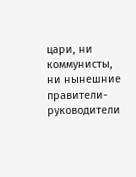цари, ни коммунисты, ни нынешние правители-руководители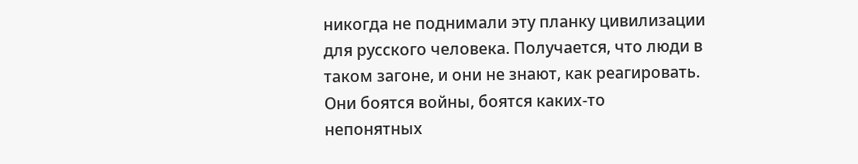никогда не поднимали эту планку цивилизации для русского человека. Получается, что люди в таком загоне, и они не знают, как реагировать. Они боятся войны, боятся каких-то непонятных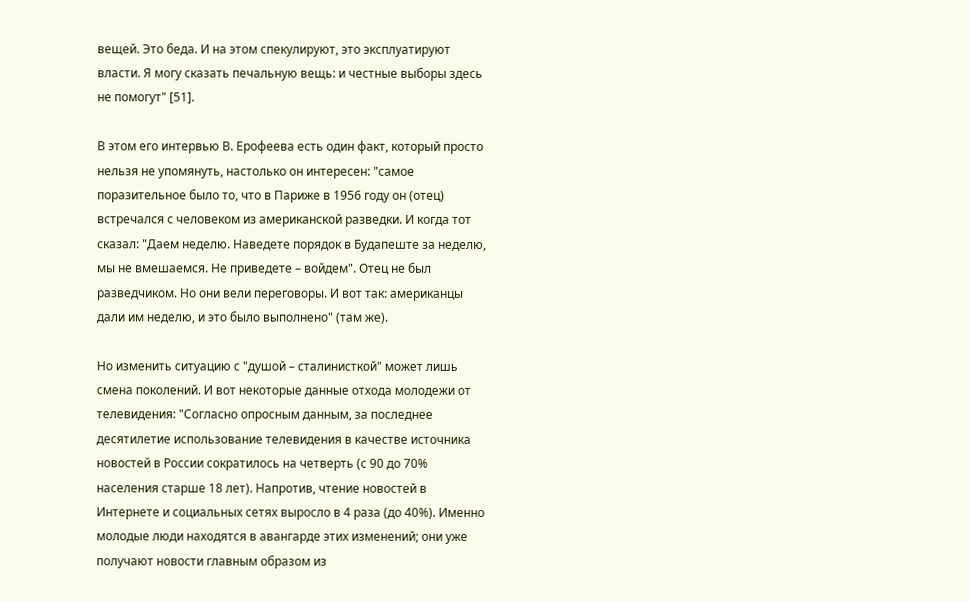вещей. Это беда. И на этом спекулируют, это эксплуатируют власти. Я могу сказать печальную вещь: и честные выборы здесь не помогут" [51].

В этом его интервью В. Ерофеева есть один факт, который просто нельзя не упомянуть, настолько он интересен: "самое поразительное было то, что в Париже в 1956 году он (отец) встречался с человеком из американской разведки. И когда тот сказал: "Даем неделю. Наведете порядок в Будапеште за неделю, мы не вмешаемся. Не приведете – войдем". Отец не был разведчиком. Но они вели переговоры. И вот так: американцы дали им неделю, и это было выполнено" (там же).

Но изменить ситуацию с "душой – сталинисткой" может лишь смена поколений. И вот некоторые данные отхода молодежи от телевидения: "Согласно опросным данным, за последнее десятилетие использование телевидения в качестве источника новостей в России сократилось на четверть (с 90 до 70% населения старше 18 лет). Напротив, чтение новостей в Интернете и социальных сетях выросло в 4 раза (до 40%). Именно молодые люди находятся в авангарде этих изменений; они уже получают новости главным образом из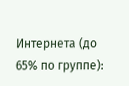Интернета (до 65% по группе):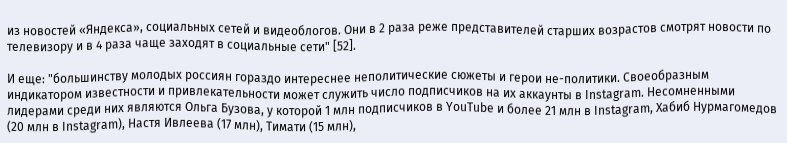из новостей «Яндекса», социальных сетей и видеоблогов. Они в 2 раза реже представителей старших возрастов смотрят новости по телевизору и в 4 раза чаще заходят в социальные сети" [52].

И еще: "большинству молодых россиян гораздо интереснее неполитические сюжеты и герои не-политики. Своеобразным индикатором известности и привлекательности может служить число подписчиков на их аккаунты в Instagram. Несомненными лидерами среди них являются Ольга Бузова, у которой 1 млн подписчиков в YouTube и более 21 млн в Instagram, Хабиб Нурмагомедов (20 млн в Instagram), Настя Ивлеева (17 млн), Тимати (15 млн),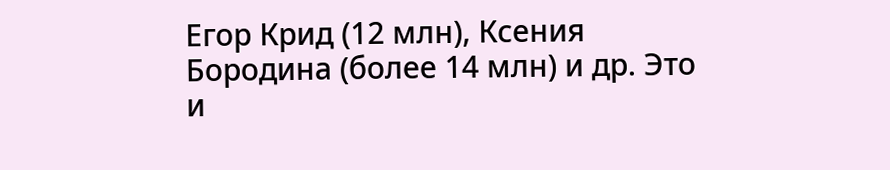Егор Крид (12 млн), Ксения Бородина (более 14 млн) и др. Это и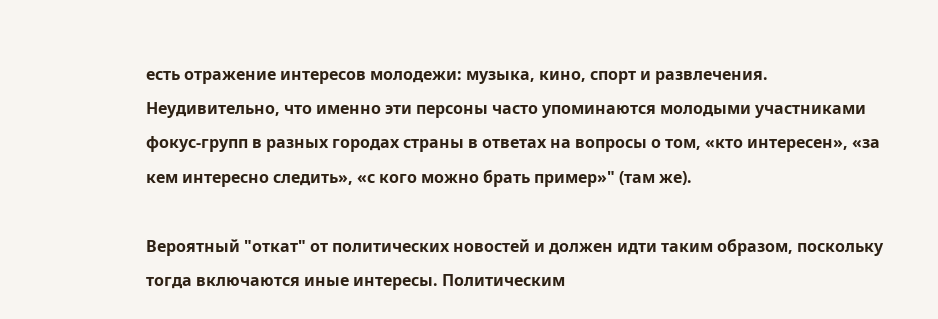есть отражение интересов молодежи: музыка, кино, спорт и развлечения. Неудивительно, что именно эти персоны часто упоминаются молодыми участниками фокус-групп в разных городах страны в ответах на вопросы о том, «кто интересен», «за кем интересно следить», «с кого можно брать пример»" (там же).

Вероятный "откат" от политических новостей и должен идти таким образом, поскольку тогда включаются иные интересы. Политическим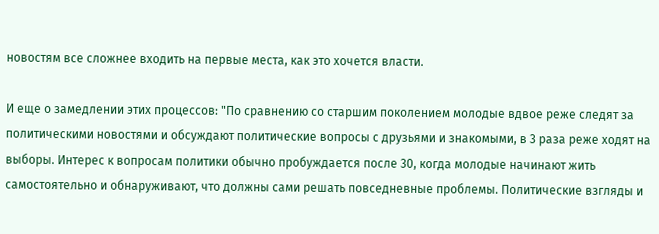новостям все сложнее входить на первые места, как это хочется власти.

И еще о замедлении этих процессов: "По сравнению со старшим поколением молодые вдвое реже следят за политическими новостями и обсуждают политические вопросы с друзьями и знакомыми, в 3 раза реже ходят на выборы. Интерес к вопросам политики обычно пробуждается после 30, когда молодые начинают жить самостоятельно и обнаруживают, что должны сами решать повседневные проблемы. Политические взгляды и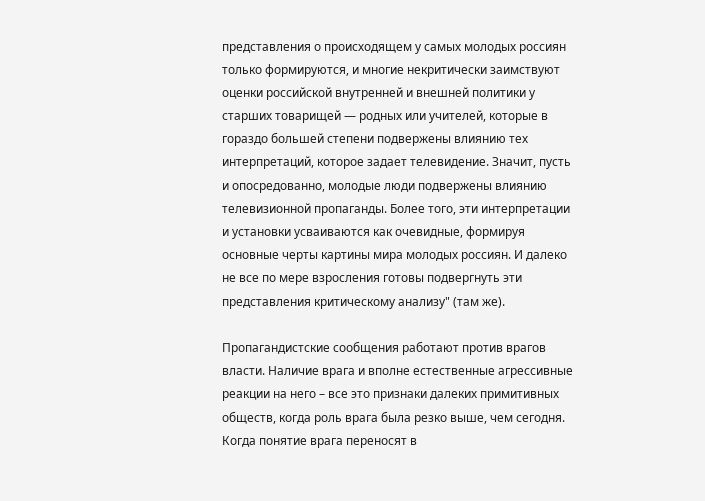представления о происходящем у самых молодых россиян только формируются, и многие некритически заимствуют оценки российской внутренней и внешней политики у старших товарищей — родных или учителей, которые в гораздо большей степени подвержены влиянию тех интерпретаций, которое задает телевидение. Значит, пусть и опосредованно, молодые люди подвержены влиянию телевизионной пропаганды. Более того, эти интерпретации и установки усваиваются как очевидные, формируя основные черты картины мира молодых россиян. И далеко не все по мере взросления готовы подвергнуть эти представления критическому анализу" (там же).

Пропагандистские сообщения работают против врагов власти. Наличие врага и вполне естественные агрессивные реакции на него – все это признаки далеких примитивных обществ, когда роль врага была резко выше, чем сегодня. Когда понятие врага переносят в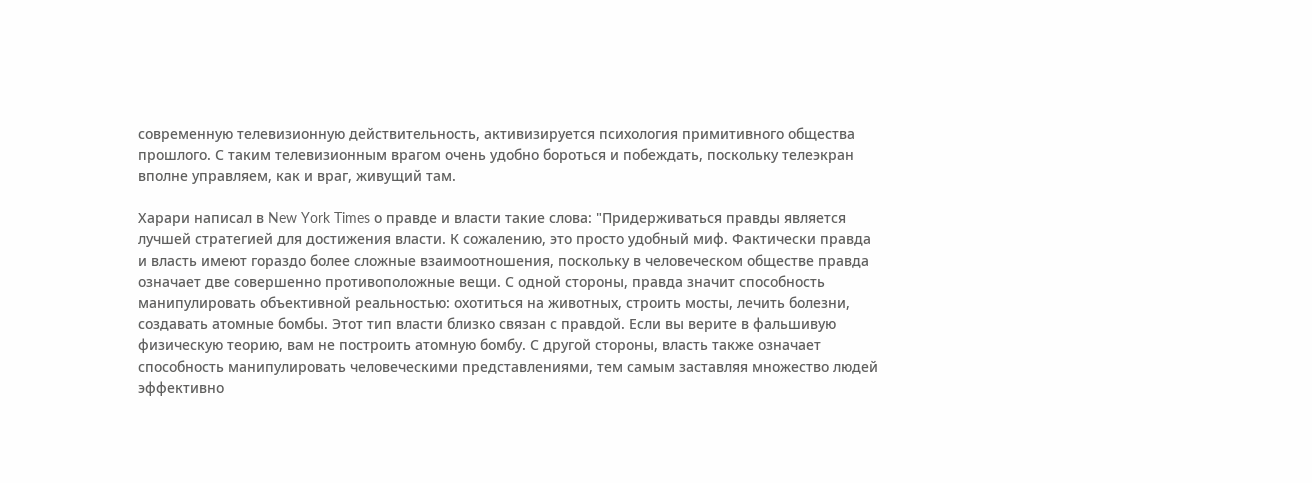современную телевизионную действительность, активизируется психология примитивного общества прошлого. С таким телевизионным врагом очень удобно бороться и побеждать, поскольку телеэкран вполне управляем, как и враг, живущий там.

Харари написал в New York Times о правде и власти такие слова: "Придерживаться правды является лучшей стратегией для достижения власти. К сожалению, это просто удобный миф. Фактически правда и власть имеют гораздо более сложные взаимоотношения, поскольку в человеческом обществе правда означает две совершенно противоположные вещи. С одной стороны, правда значит способность манипулировать объективной реальностью: охотиться на животных, строить мосты, лечить болезни, создавать атомные бомбы. Этот тип власти близко связан с правдой. Если вы верите в фальшивую физическую теорию, вам не построить атомную бомбу. С другой стороны, власть также означает способность манипулировать человеческими представлениями, тем самым заставляя множество людей эффективно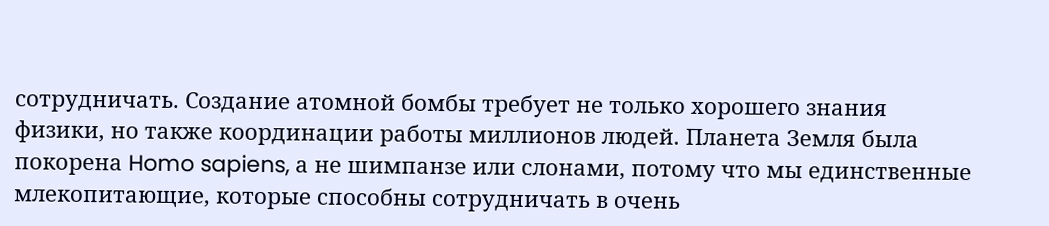сотрудничать. Создание атомной бомбы требует не только хорошего знания физики, но также координации работы миллионов людей. Планета Земля была покорена Homo sapiens, а не шимпанзе или слонами, потому что мы единственные млекопитающие, которые способны сотрудничать в очень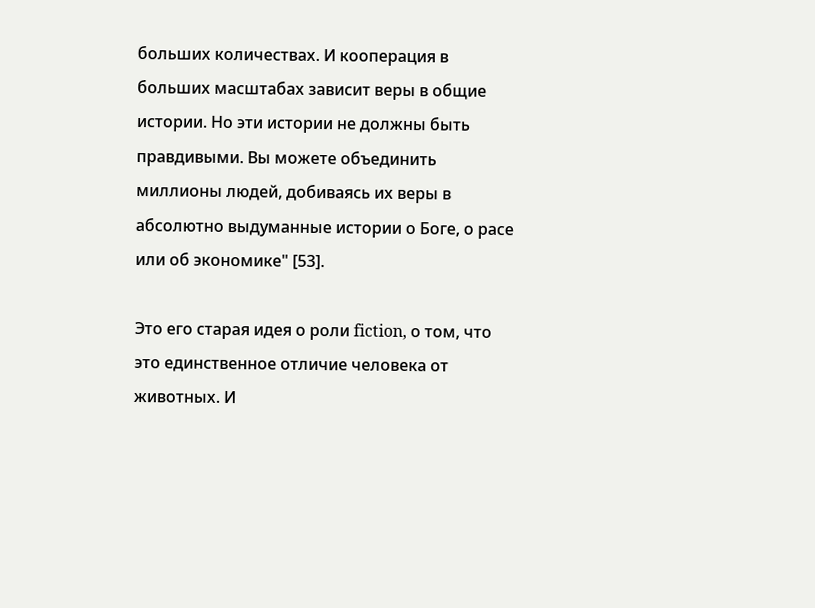больших количествах. И кооперация в больших масштабах зависит веры в общие истории. Но эти истории не должны быть правдивыми. Вы можете объединить миллионы людей, добиваясь их веры в абсолютно выдуманные истории о Боге, о расе или об экономике" [53].

Это его старая идея о роли fiction, о том, что это единственное отличие человека от животных. И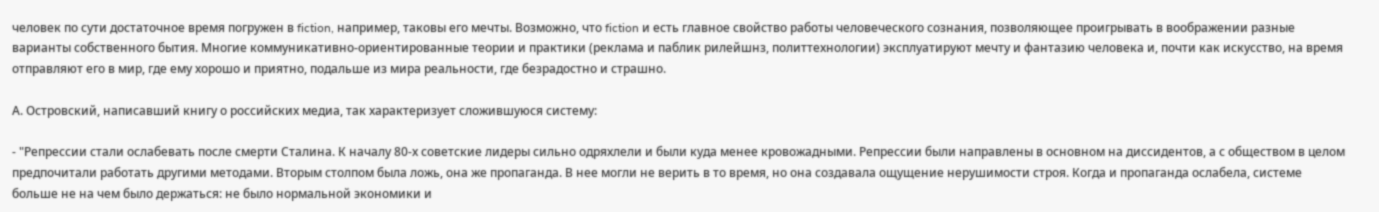человек по сути достаточное время погружен в fiction, например, таковы его мечты. Возможно, что fiction и есть главное свойство работы человеческого сознания, позволяющее проигрывать в воображении разные варианты собственного бытия. Многие коммуникативно-ориентированные теории и практики (реклама и паблик рилейшнз, политтехнологии) эксплуатируют мечту и фантазию человека и, почти как искусство, на время отправляют его в мир, где ему хорошо и приятно, подальше из мира реальности, где безрадостно и страшно.

А. Островский, написавший книгу о российских медиа, так характеризует сложившуюся систему:

- "Репрессии стали ослабевать после смерти Сталина. К началу 80-х советские лидеры сильно одряхлели и были куда менее кровожадными. Репрессии были направлены в основном на диссидентов, а с обществом в целом предпочитали работать другими методами. Вторым столпом была ложь, она же пропаганда. В нее могли не верить в то время, но она создавала ощущение нерушимости строя. Когда и пропаганда ослабела, системе больше не на чем было держаться: не было нормальной экономики и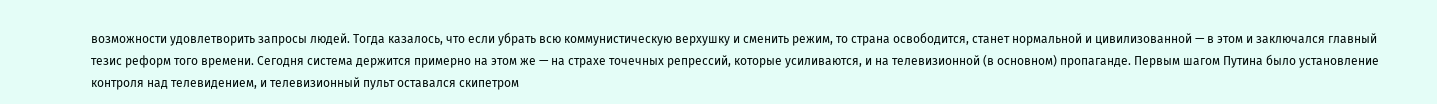возможности удовлетворить запросы людей. Тогда казалось, что если убрать всю коммунистическую верхушку и сменить режим, то страна освободится, станет нормальной и цивилизованной — в этом и заключался главный тезис реформ того времени. Сегодня система держится примерно на этом же — на страхе точечных репрессий, которые усиливаются, и на телевизионной (в основном) пропаганде. Первым шагом Путина было установление контроля над телевидением, и телевизионный пульт оставался скипетром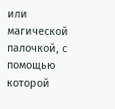или магической палочкой, с помощью которой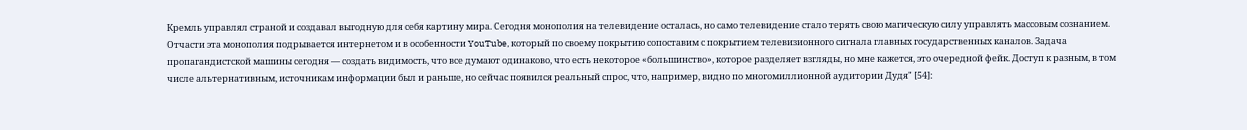Кремль управлял страной и создавал выгодную для себя картину мира. Сегодня монополия на телевидение осталась, но само телевидение стало терять свою магическую силу управлять массовым сознанием. Отчасти эта монополия подрывается интернетом и в особенности YouTube, который по своему покрытию сопоставим с покрытием телевизионного сигнала главных государственных каналов. Задача пропагандистской машины сегодня — создать видимость, что все думают одинаково, что есть некоторое «большинство», которое разделяет взгляды, но мне кажется, это очередной фейк. Доступ к разным, в том числе альтернативным, источникам информации был и раньше, но сейчас появился реальный спрос, что, например, видно по многомиллионной аудитории Дудя" [54]: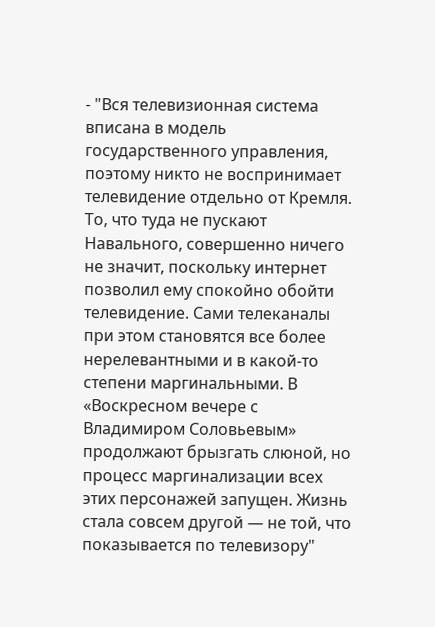- "Вся телевизионная система вписана в модель государственного управления, поэтому никто не воспринимает телевидение отдельно от Кремля. То, что туда не пускают Навального, совершенно ничего не значит, поскольку интернет позволил ему спокойно обойти телевидение. Сами телеканалы при этом становятся все более нерелевантными и в какой-то степени маргинальными. В «Воскресном вечере с Владимиром Соловьевым» продолжают брызгать слюной, но процесс маргинализации всех этих персонажей запущен. Жизнь стала совсем другой — не той, что показывается по телевизору"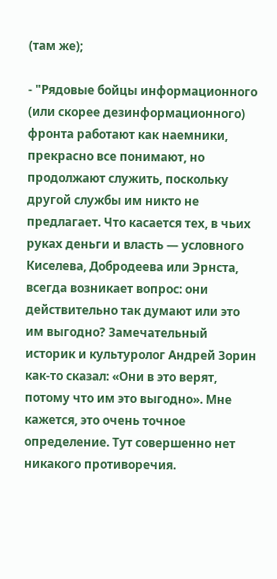(там же);

- "Рядовые бойцы информационного (или скорее дезинформационного) фронта работают как наемники, прекрасно все понимают, но продолжают служить, поскольку другой службы им никто не предлагает. Что касается тех, в чьих руках деньги и власть — условного Киселева, Добродеева или Эрнста, всегда возникает вопрос: они действительно так думают или это им выгодно? Замечательный историк и культуролог Андрей Зорин как-то сказал: «Они в это верят, потому что им это выгодно». Мне кажется, это очень точное определение. Тут совершенно нет никакого противоречия.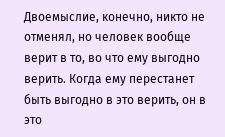Двоемыслие, конечно, никто не отменял, но человек вообще верит в то, во что ему выгодно верить. Когда ему перестанет быть выгодно в это верить, он в это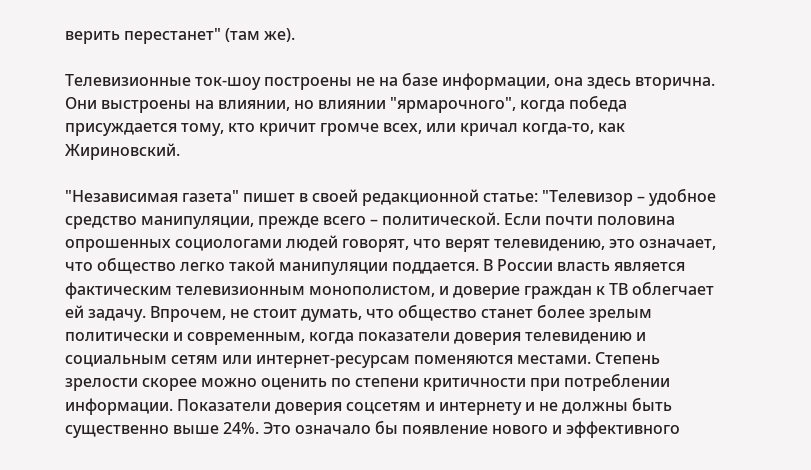верить перестанет" (там же).

Телевизионные ток-шоу построены не на базе информации, она здесь вторична. Они выстроены на влиянии, но влиянии "ярмарочного", когда победа присуждается тому, кто кричит громче всех, или кричал когда-то, как Жириновский.

"Независимая газета" пишет в своей редакционной статье: "Телевизор – удобное средство манипуляции, прежде всего – политической. Если почти половина опрошенных социологами людей говорят, что верят телевидению, это означает, что общество легко такой манипуляции поддается. В России власть является фактическим телевизионным монополистом, и доверие граждан к ТВ облегчает ей задачу. Впрочем, не стоит думать, что общество станет более зрелым политически и современным, когда показатели доверия телевидению и социальным сетям или интернет-ресурсам поменяются местами. Степень зрелости скорее можно оценить по степени критичности при потреблении информации. Показатели доверия соцсетям и интернету и не должны быть существенно выше 24%. Это означало бы появление нового и эффективного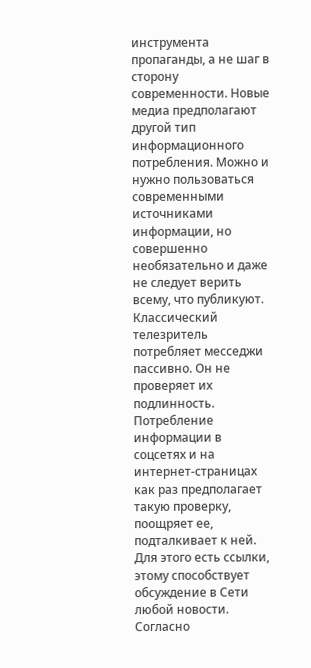инструмента пропаганды, а не шаг в сторону современности. Новые медиа предполагают другой тип информационного потребления. Можно и нужно пользоваться современными источниками информации, но совершенно необязательно и даже не следует верить всему, что публикуют. Классический телезритель потребляет месседжи пассивно. Он не проверяет их подлинность. Потребление информации в соцсетях и на интернет-страницах как раз предполагает такую проверку, поощряет ее, подталкивает к ней. Для этого есть ссылки, этому способствует обсуждение в Сети любой новости. Согласно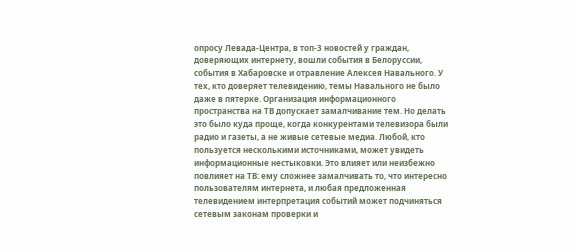опросу Левада-Центра, в топ-3 новостей у граждан, доверяющих интернету, вошли события в Белоруссии, события в Хабаровске и отравление Алексея Навального. У тех, кто доверяет телевидению, темы Навального не было даже в пятерке. Организация информационного пространства на ТВ допускает замалчивание тем. Но делать это было куда проще, когда конкурентами телевизора были радио и газеты, а не живые сетевые медиа. Любой, кто пользуется несколькими источниками, может увидеть информационные нестыковки. Это влияет или неизбежно повлияет на ТВ: ему сложнее замалчивать то, что интересно пользователям интернета, и любая предложенная телевидением интерпретация событий может подчиняться сетевым законам проверки и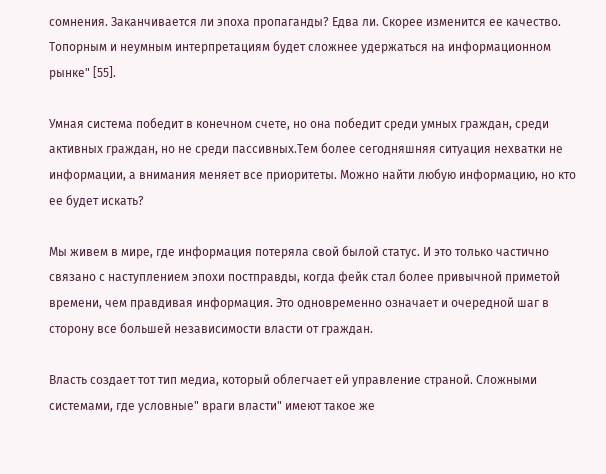сомнения. Заканчивается ли эпоха пропаганды? Едва ли. Скорее изменится ее качество. Топорным и неумным интерпретациям будет сложнее удержаться на информационном рынке" [55].

Умная система победит в конечном счете, но она победит среди умных граждан, среди активных граждан, но не среди пассивных.Тем более сегодняшняя ситуация нехватки не информации, а внимания меняет все приоритеты. Можно найти любую информацию, но кто ее будет искать?

Мы живем в мире, где информация потеряла свой былой статус. И это только частично связано с наступлением эпохи постправды, когда фейк стал более привычной приметой времени, чем правдивая информация. Это одновременно означает и очередной шаг в сторону все большей независимости власти от граждан.

Власть создает тот тип медиа, который облегчает ей управление страной. Сложными системами, где условные" враги власти" имеют такое же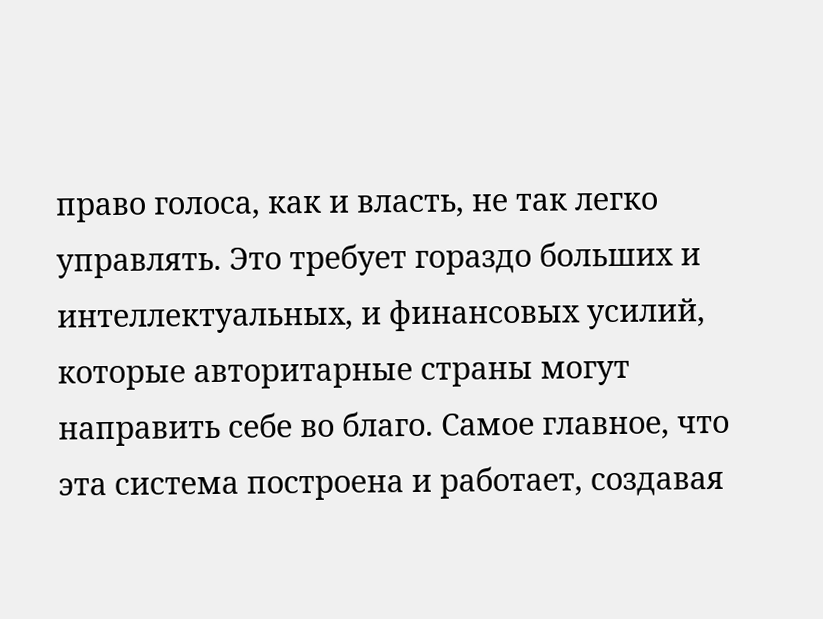право голоса, как и власть, не так легко управлять. Это требует гораздо больших и интеллектуальных, и финансовых усилий, которые авторитарные страны могут направить себе во благо. Самое главное, что эта система построена и работает, создавая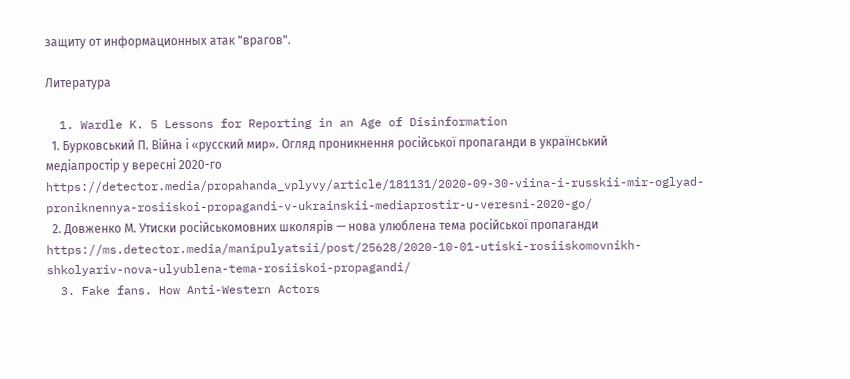защиту от информационных атак "врагов".

Литература

  1. Wardle K. 5 Lessons for Reporting in an Age of Disinformation
  1. Бурковський П. Війна і «русский мир». Огляд проникнення російської пропаганди в український медіапростір у вересні 2020-го https://detector.media/propahanda_vplyvy/article/181131/2020-09-30-viina-i-russkii-mir-oglyad-proniknennya-rosiiskoi-propagandi-v-ukrainskii-mediaprostir-u-veresni-2020-go/
  2. Довженко М. Утиски російськомовних школярів — нова улюблена тема російської пропаганди https://ms.detector.media/manipulyatsii/post/25628/2020-10-01-utiski-rosiiskomovnikh-shkolyariv-nova-ulyublena-tema-rosiiskoi-propagandi/
  3. Fake fans. How Anti-Western Actors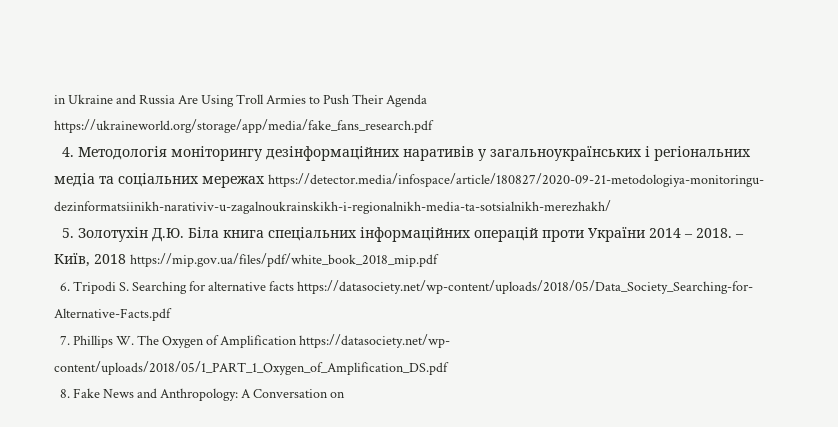in Ukraine and Russia Are Using Troll Armies to Push Their Agenda https://ukraineworld.org/storage/app/media/fake_fans_research.pdf
  4. Методологія моніторингу дезінформаційних наративів у загальноукраїнських і регіональних медіа та соціальних мережах https://detector.media/infospace/article/180827/2020-09-21-metodologiya-monitoringu-dezinformatsiinikh-narativiv-u-zagalnoukrainskikh-i-regionalnikh-media-ta-sotsialnikh-merezhakh/
  5. Золотухін Д.Ю. Біла книга спеціальних інформаційних операцій проти України 2014 – 2018. – Київ, 2018 https://mip.gov.ua/files/pdf/white_book_2018_mip.pdf
  6. Tripodi S. Searching for alternative facts https://datasociety.net/wp-content/uploads/2018/05/Data_Society_Searching-for-Alternative-Facts.pdf
  7. Phillips W. The Oxygen of Amplification https://datasociety.net/wp-content/uploads/2018/05/1_PART_1_Oxygen_of_Amplification_DS.pdf
  8. Fake News and Anthropology: A Conversation on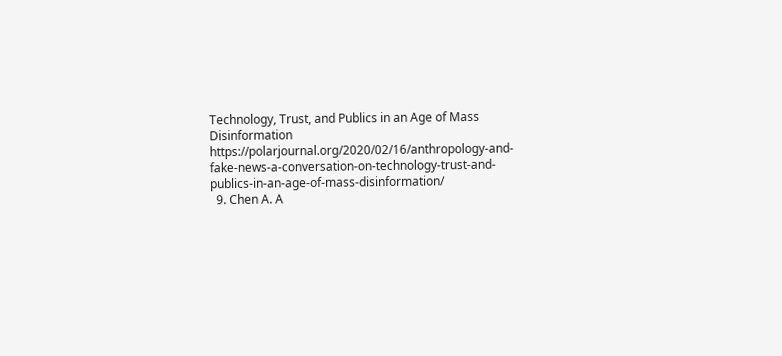Technology, Trust, and Publics in an Age of Mass Disinformation https://polarjournal.org/2020/02/16/anthropology-and-fake-news-a-conversation-on-technology-trust-and-publics-in-an-age-of-mass-disinformation/
  9. Chen A. A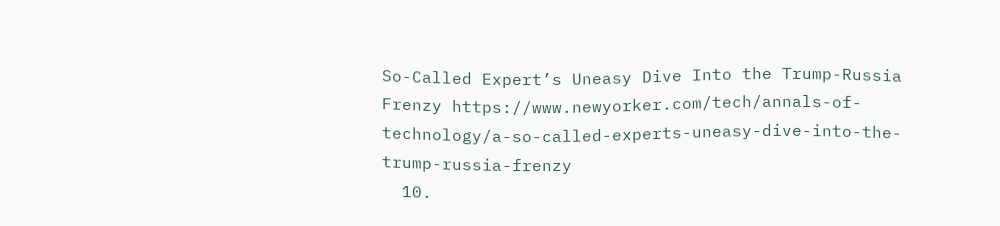So-Called Expert’s Uneasy Dive Into the Trump-Russia Frenzy https://www.newyorker.com/tech/annals-of-technology/a-so-called-experts-uneasy-dive-into-the-trump-russia-frenzy
  10.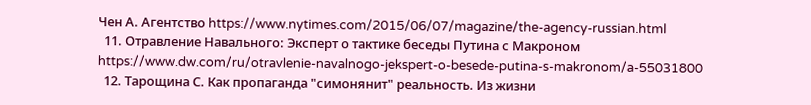Чен А. Агентство https://www.nytimes.com/2015/06/07/magazine/the-agency-russian.html
  11. Отравление Навального: Эксперт о тактике беседы Путина с Макроном https://www.dw.com/ru/otravlenie-navalnogo-jekspert-o-besede-putina-s-makronom/a-55031800
  12. Тарощина С. Как пропаганда "симонянит" реальность. Из жизни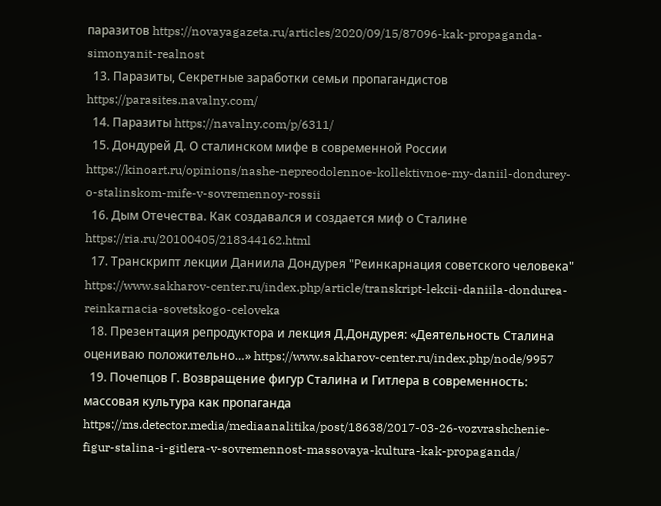паразитов https://novayagazeta.ru/articles/2020/09/15/87096-kak-propaganda-simonyanit-realnost
  13. Паразиты, Секретные заработки семьи пропагандистов https://parasites.navalny.com/
  14. Паразиты https://navalny.com/p/6311/
  15. Дондурей Д. О сталинском мифе в современной России https://kinoart.ru/opinions/nashe-nepreodolennoe-kollektivnoe-my-daniil-dondurey-o-stalinskom-mife-v-sovremennoy-rossii
  16. Дым Отечества. Как создавался и создается миф о Сталине https://ria.ru/20100405/218344162.html
  17. Транскрипт лекции Даниила Дондурея "Реинкарнация советского человека" https://www.sakharov-center.ru/index.php/article/transkript-lekcii-daniila-dondurea-reinkarnacia-sovetskogo-celoveka
  18. Презентация репродуктора и лекция Д.Дондурея: «Деятельность Сталина оцениваю положительно…» https://www.sakharov-center.ru/index.php/node/9957
  19. Почепцов Г. Возвращение фигур Сталина и Гитлера в современность: массовая культура как пропаганда https://ms.detector.media/mediaanalitika/post/18638/2017-03-26-vozvrashchenie-figur-stalina-i-gitlera-v-sovremennost-massovaya-kultura-kak-propaganda/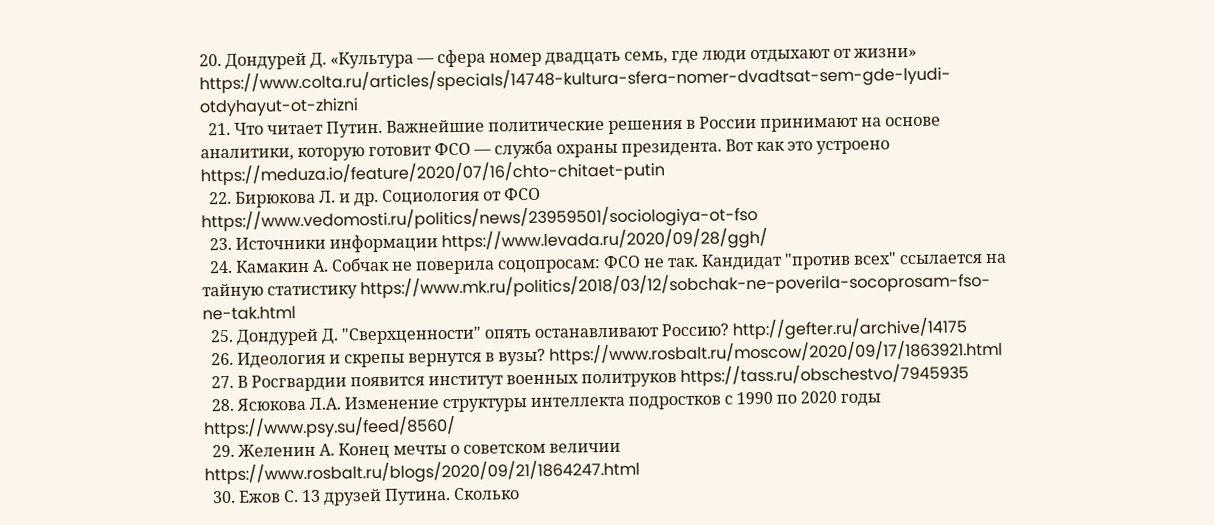20. Дондурей Д. «Культура — сфера номер двадцать семь, где люди отдыхают от жизни» https://www.colta.ru/articles/specials/14748-kultura-sfera-nomer-dvadtsat-sem-gde-lyudi-otdyhayut-ot-zhizni
  21. Что читает Путин. Важнейшие политические решения в России принимают на основе аналитики, которую готовит ФСО — служба охраны президента. Вот как это устроено https://meduza.io/feature/2020/07/16/chto-chitaet-putin
  22. Бирюкова Л. и др. Социология от ФСО https://www.vedomosti.ru/politics/news/23959501/sociologiya-ot-fso
  23. Источники информации https://www.levada.ru/2020/09/28/ggh/
  24. Камакин А. Собчак не поверила соцопросам: ФСО не так. Кандидат "против всех" ссылается на тайную статистику https://www.mk.ru/politics/2018/03/12/sobchak-ne-poverila-socoprosam-fso-ne-tak.html
  25. Дондурей Д. "Сверхценности" опять останавливают Россию? http://gefter.ru/archive/14175
  26. Идеология и скрепы вернутся в вузы? https://www.rosbalt.ru/moscow/2020/09/17/1863921.html
  27. В Росгвардии появится институт военных политруков https://tass.ru/obschestvo/7945935
  28. Ясюкова Л.А. Изменение структуры интеллекта подростков с 1990 по 2020 годы https://www.psy.su/feed/8560/
  29. Желенин А. Конец мечты о советском величии https://www.rosbalt.ru/blogs/2020/09/21/1864247.html
  30. Ежов С. 13 друзей Путина. Сколько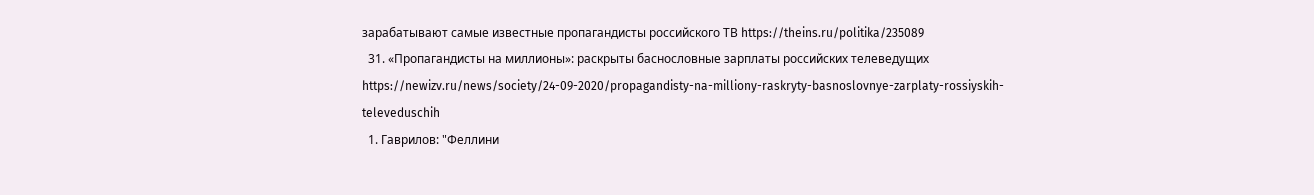зарабатывают самые известные пропагандисты российского ТВ https://theins.ru/politika/235089
  31. «Пропагандисты на миллионы»: раскрыты баснословные зарплаты российских телеведущих https://newizv.ru/news/society/24-09-2020/propagandisty-na-milliony-raskryty-basnoslovnye-zarplaty-rossiyskih-televeduschih
  1. Гаврилов: "Феллини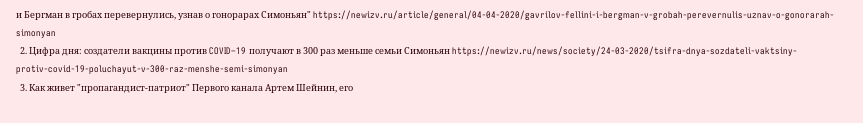и Бергман в гробах перевернулись, узнав о гонорарах Симоньян" https://newizv.ru/article/general/04-04-2020/gavrilov-fellini-i-bergman-v-grobah-perevernulis-uznav-o-gonorarah-simonyan
  2. Цифра дня: создатели вакцины против COVID–19 получают в 300 раз меньше семьи Симоньян https://newizv.ru/news/society/24-03-2020/tsifra-dnya-sozdateli-vaktsiny-protiv-covid-19-poluchayut-v-300-raz-menshe-semi-simonyan
  3. Как живет "пропагандист-патриот" Первого канала Артем Шейнин, его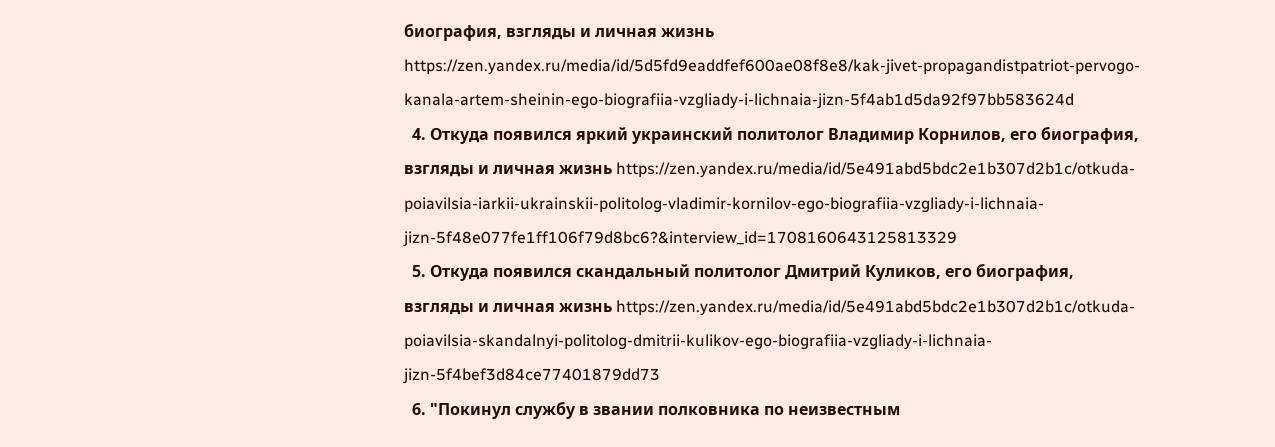биография, взгляды и личная жизнь https://zen.yandex.ru/media/id/5d5fd9eaddfef600ae08f8e8/kak-jivet-propagandistpatriot-pervogo-kanala-artem-sheinin-ego-biografiia-vzgliady-i-lichnaia-jizn-5f4ab1d5da92f97bb583624d
  4. Откуда появился яркий украинский политолог Владимир Корнилов, его биография, взгляды и личная жизнь https://zen.yandex.ru/media/id/5e491abd5bdc2e1b307d2b1c/otkuda-poiavilsia-iarkii-ukrainskii-politolog-vladimir-kornilov-ego-biografiia-vzgliady-i-lichnaia-jizn-5f48e077fe1ff106f79d8bc6?&interview_id=1708160643125813329
  5. Откуда появился скандальный политолог Дмитрий Куликов, его биография, взгляды и личная жизнь https://zen.yandex.ru/media/id/5e491abd5bdc2e1b307d2b1c/otkuda-poiavilsia-skandalnyi-politolog-dmitrii-kulikov-ego-biografiia-vzgliady-i-lichnaia-jizn-5f4bef3d84ce77401879dd73
  6. "Покинул службу в звании полковника по неизвестным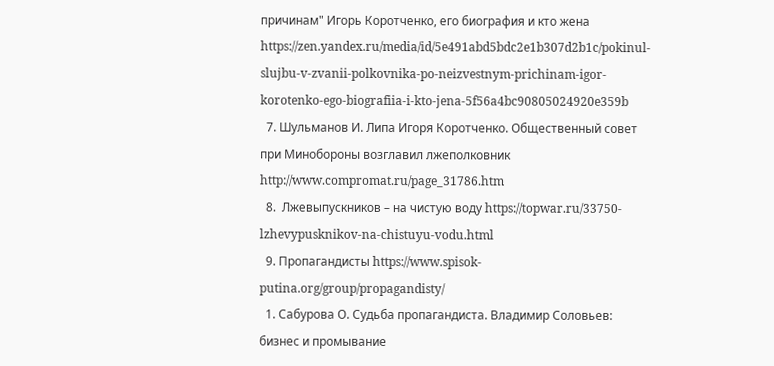причинам" Игорь Коротченко, его биография и кто жена https://zen.yandex.ru/media/id/5e491abd5bdc2e1b307d2b1c/pokinul-slujbu-v-zvanii-polkovnika-po-neizvestnym-prichinam-igor-korotenko-ego-biografiia-i-kto-jena-5f56a4bc90805024920e359b
  7. Шульманов И. Липа Игоря Коротченко. Общественный совет при Минобороны возглавил лжеполковник http://www.compromat.ru/page_31786.htm
  8.  Лжевыпускников – на чистую воду https://topwar.ru/33750-lzhevypusknikov-na-chistuyu-vodu.html
  9. Пропагандисты https://www.spisok-putina.org/group/propagandisty/
  1. Сабурова О. Судьба пропагандиста. Владимир Соловьев: бизнес и промывание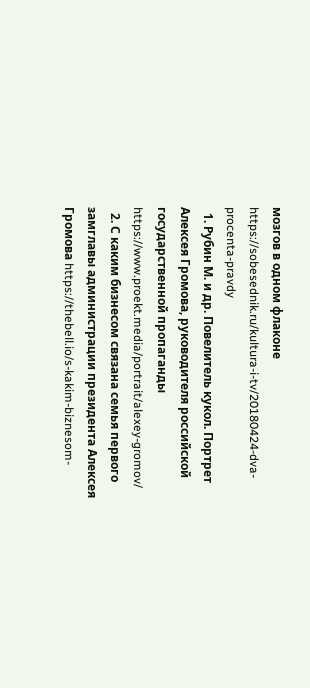мозгов в одном флаконе https://sobesednik.ru/kultura-i-tv/20180424-dva-procenta-pravdy
  1. Рубин М. и др. Повелитель кукол. Портрет Алексея Громова, руководителя российской государственной пропаганды https://www.proekt.media/portrait/alexey-gromov/
  2. С каким бизнесом связана семья первого замглавы администрации президента Алексея Громова https://thebell.io/s-kakim-biznesom-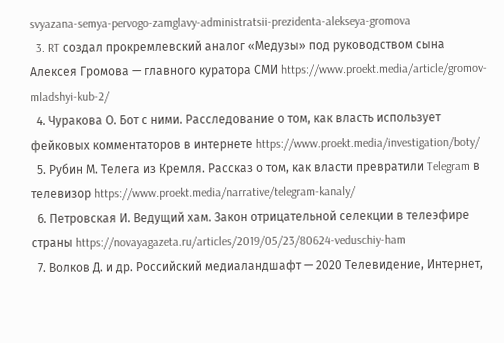svyazana-semya-pervogo-zamglavy-administratsii-prezidenta-alekseya-gromova
  3. RT создал прокремлевский аналог «Медузы» под руководством сына Алексея Громова — главного куратора СМИ https://www.proekt.media/article/gromov-mladshyi-kub-2/
  4. Чуракова О. Бот с ними. Расследование о том, как власть использует фейковых комментаторов в интернете https://www.proekt.media/investigation/boty/
  5. Рубин М. Телега из Кремля. Рассказ о том, как власти превратили Telegram в телевизор https://www.proekt.media/narrative/telegram-kanaly/
  6. Петровская И. Ведущий хам. Закон отрицательной селекции в телеэфире страны https://novayagazeta.ru/articles/2019/05/23/80624-veduschiy-ham
  7. Волков Д. и др. Российский медиаландшафт — 2020 Телевидение, Интернет,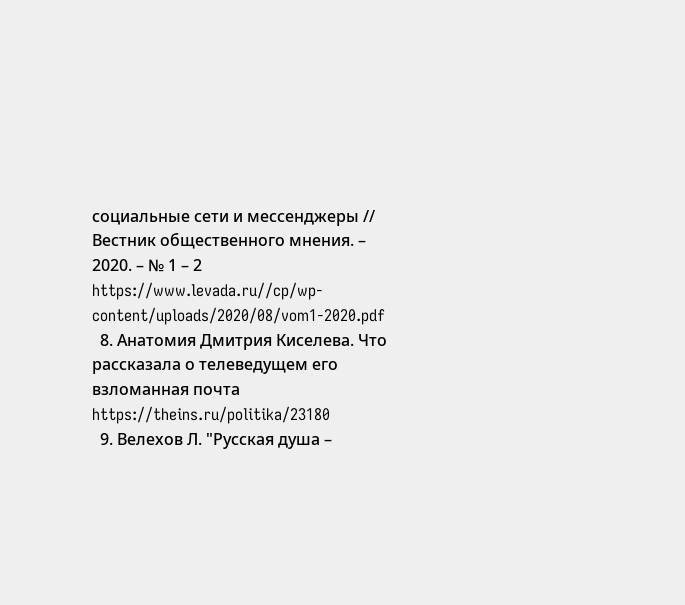социальные сети и мессенджеры // Вестник общественного мнения. – 2020. – № 1 – 2 https://www.levada.ru//cp/wp-content/uploads/2020/08/vom1-2020.pdf
  8. Анатомия Дмитрия Киселева. Что рассказала о телеведущем его взломанная почта https://theins.ru/politika/23180
  9. Велехов Л. "Русская душа –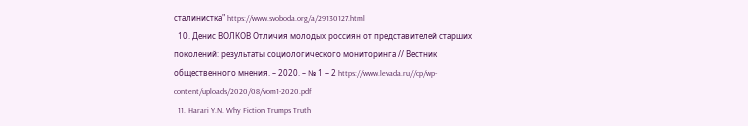сталинистка" https://www.svoboda.org/a/29130127.html
  10. Денис ВОЛКОВ Отличия молодых россиян от представителей старших поколений: результаты социологического мониторинга // Вестник общественного мнения. – 2020. – № 1 – 2 https://www.levada.ru//cp/wp-content/uploads/2020/08/vom1-2020.pdf
  11. Harari Y.N. Why Fiction Trumps Truth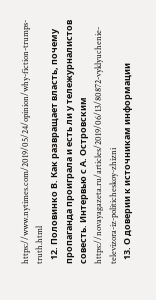https://www.nytimes.com/2019/05/24/opinion/why-fiction-trumps-truth.html
  12. Половинко В. Как развращает власть, почему пропаганда проиграла и есть ли у тележурналистов совесть. Интервью с А. Островским https://novayagazeta.ru/articles/2019/06/13/80872-vyklyuchenie-televizora-iz-politicheskoy-zhizni
  13. О доверии к источникам информации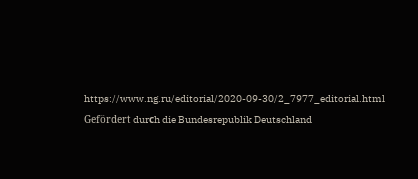https://www.ng.ru/editorial/2020-09-30/2_7977_editorial.html
Gefördert durсh die Bundesrepublik Deutschland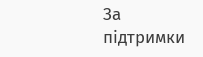За підтримки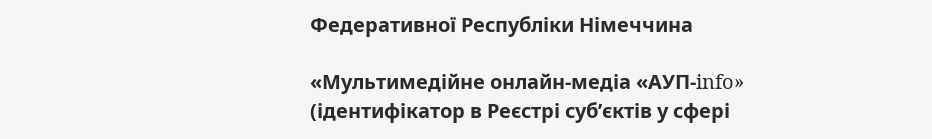Федеративної Республіки Німеччина

«Мультимедійне онлайн-медіа «АУП-info»
(ідентифікатор в Реєстрі суб’єктів у сфері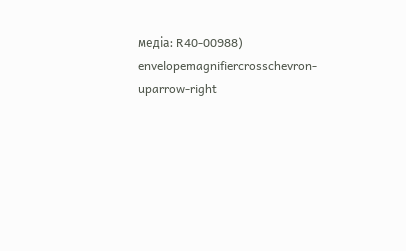медіа: R40-00988)
envelopemagnifiercrosschevron-uparrow-right